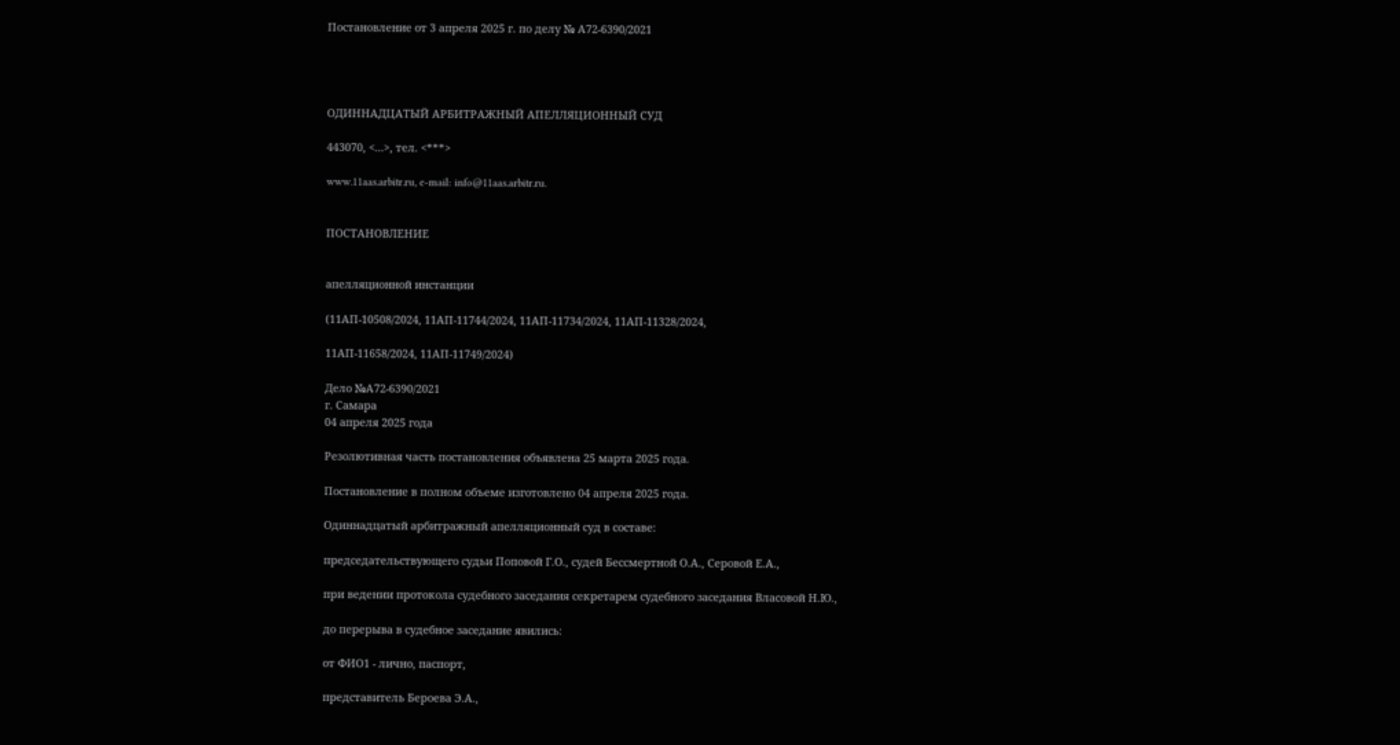Постановление от 3 апреля 2025 г. по делу № А72-6390/2021




ОДИННАДЦАТЫЙ АРБИТРАЖНЫЙ АПЕЛЛЯЦИОННЫЙ СУД

443070, <...>, тел. <***>

www.11aas.arbitr.ru, e-mail: info@11aas.arbitr.ru.


ПОСТАНОВЛЕНИЕ


апелляционной инстанции

(11АП-10508/2024, 11АП-11744/2024, 11АП-11734/2024, 11АП-11328/2024,

11АП-11658/2024, 11АП-11749/2024)

Дело №А72-6390/2021
г. Самара
04 апреля 2025 года

Резолютивная часть постановления объявлена 25 марта 2025 года.

Постановление в полном объеме изготовлено 04 апреля 2025 года.

Одиннадцатый арбитражный апелляционный суд в составе:

председательствующего судьи Поповой Г.О., судей Бессмертной О.А., Серовой Е.А.,

при ведении протокола судебного заседания секретарем судебного заседания Власовой Н.Ю.,

до перерыва в судебное заседание явились:

от ФИО1 - лично, паспорт,

представитель Бероева Э.А.,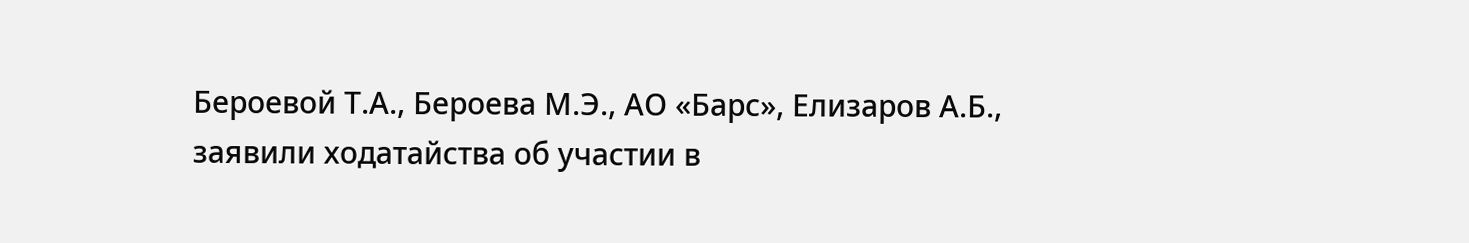Бероевой Т.А., Бероева М.Э., АО «Барс», Елизаров А.Б., заявили ходатайства об участии в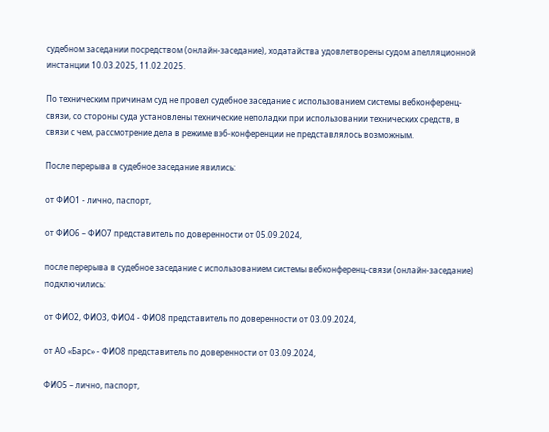судебном заседании посредством (онлайн-заседание), ходатайства удовлетворены судом апелляционной инстанции 10.03.2025, 11.02.2025.

По техническим причинам суд не провел судебное заседание с использованием системы вебконференц-связи, со стороны суда установлены технические неполадки при использовании технических средств, в связи с чем, рассмотрение дела в режиме вэб-конференции не представлялось возможным.

После перерыва в судебное заседание явились:

от ФИО1 - лично, паспорт,

от ФИО6 – ФИО7 представитель по доверенности от 05.09.2024,

после перерыва в судебное заседание с использованием системы вебконференц-связи (онлайн-заседание) подключились:

от ФИО2, ФИО3, ФИО4 - ФИО8 представитель по доверенности от 03.09.2024,

от АО «Барс» - ФИО8 представитель по доверенности от 03.09.2024,

ФИО5 – лично, паспорт,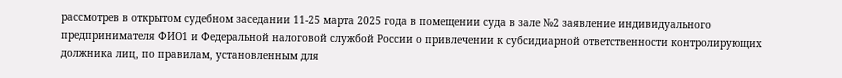рассмотрев в открытом судебном заседании 11-25 марта 2025 года в помещении суда в зале №2 заявление индивидуального предпринимателя ФИО1 и Федеральной налоговой службой России о привлечении к субсидиарной ответственности контролирующих должника лиц, по правилам, установленным для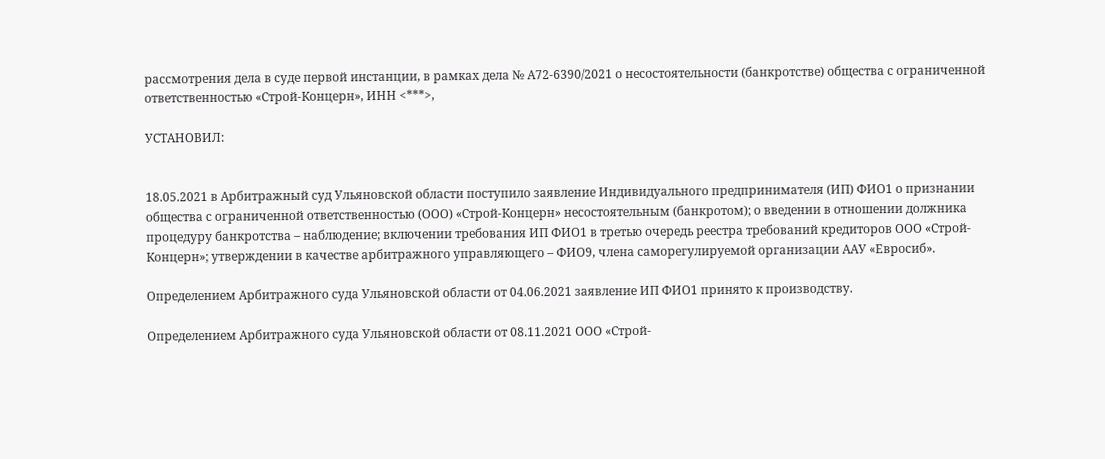рассмотрения дела в суде первой инстанции, в рамках дела № А72-6390/2021 о несостоятельности (банкротстве) общества с ограниченной ответственностью «Строй-Концерн», ИНН <***>,

УСТАНОВИЛ:


18.05.2021 в Арбитражный суд Ульяновской области поступило заявление Индивидуального предпринимателя (ИП) ФИО1 о признании общества с ограниченной ответственностью (ООО) «Строй-Концерн» несостоятельным (банкротом); о введении в отношении должника процедуру банкротства – наблюдение; включении требования ИП ФИО1 в третью очередь реестра требований кредиторов ООО «Строй-Концерн»; утверждении в качестве арбитражного управляющего – ФИО9, члена саморегулируемой организации ААУ «Евросиб».

Определением Арбитражного суда Ульяновской области от 04.06.2021 заявление ИП ФИО1 принято к производству.

Определением Арбитражного суда Ульяновской области от 08.11.2021 ООО «Строй-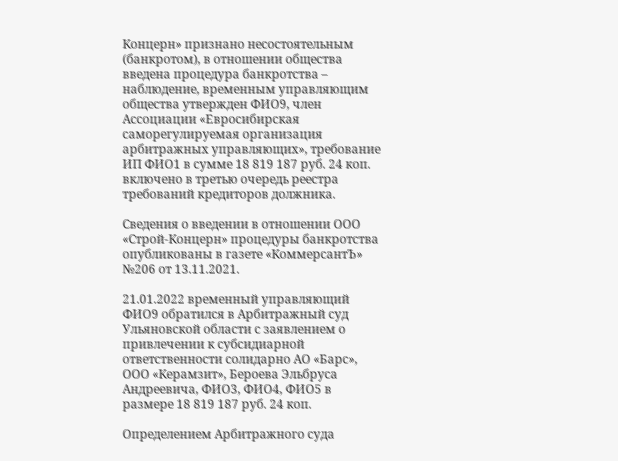Концерн» признано несостоятельным (банкротом), в отношении общества введена процедура банкротства – наблюдение, временным управляющим общества утвержден ФИО9, член Ассоциации «Евросибирская саморегулируемая организация арбитражных управляющих», требование ИП ФИО1 в сумме 18 819 187 руб. 24 коп. включено в третью очередь реестра требований кредиторов должника.

Сведения о введении в отношении ООО «Строй-Концерн» процедуры банкротства опубликованы в газете «КоммерсантЪ» №206 от 13.11.2021.

21.01.2022 временный управляющий ФИО9 обратился в Арбитражный суд Ульяновской области с заявлением о привлечении к субсидиарной ответственности солидарно АО «Барс», ООО «Керамзит», Бероева Эльбруса Андреевича, ФИО3, ФИО4, ФИО5 в размере 18 819 187 руб. 24 коп.

Определением Арбитражного суда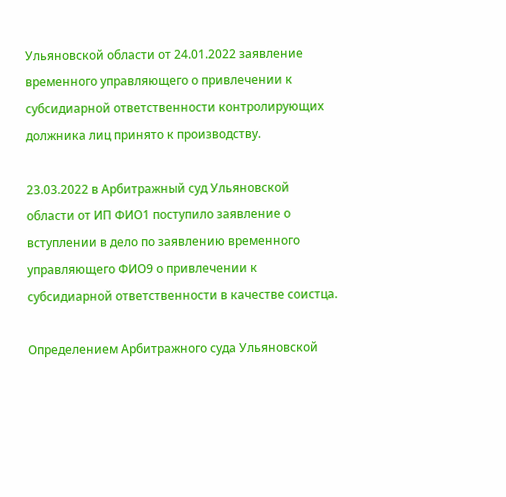Ульяновской области от 24.01.2022 заявление временного управляющего о привлечении к субсидиарной ответственности контролирующих должника лиц принято к производству.

23.03.2022 в Арбитражный суд Ульяновской области от ИП ФИО1 поступило заявление о вступлении в дело по заявлению временного управляющего ФИО9 о привлечении к субсидиарной ответственности в качестве соистца.

Определением Арбитражного суда Ульяновской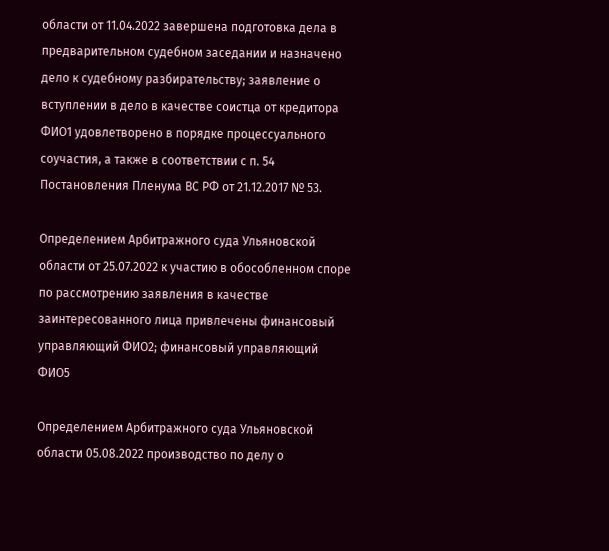области от 11.04.2022 завершена подготовка дела в предварительном судебном заседании и назначено дело к судебному разбирательству; заявление о вступлении в дело в качестве соистца от кредитора ФИО1 удовлетворено в порядке процессуального соучастия, а также в соответствии с п. 54 Постановления Пленума ВС РФ от 21.12.2017 № 53.

Определением Арбитражного суда Ульяновской области от 25.07.2022 к участию в обособленном споре по рассмотрению заявления в качестве заинтересованного лица привлечены финансовый управляющий ФИО2; финансовый управляющий ФИО5

Определением Арбитражного суда Ульяновской области 05.08.2022 производство по делу о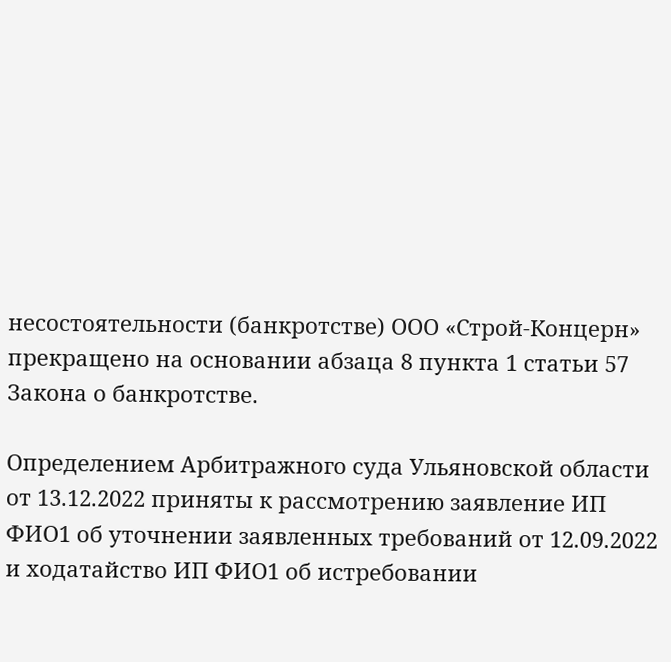несостоятельности (банкротстве) ООО «Строй-Концерн» прекращено на основании абзаца 8 пункта 1 статьи 57 Закона о банкротстве.

Определением Арбитражного суда Ульяновской области от 13.12.2022 приняты к рассмотрению заявление ИП ФИО1 об уточнении заявленных требований от 12.09.2022 и ходатайство ИП ФИО1 об истребовании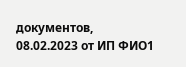документов, 08.02.2023 от ИП ФИО1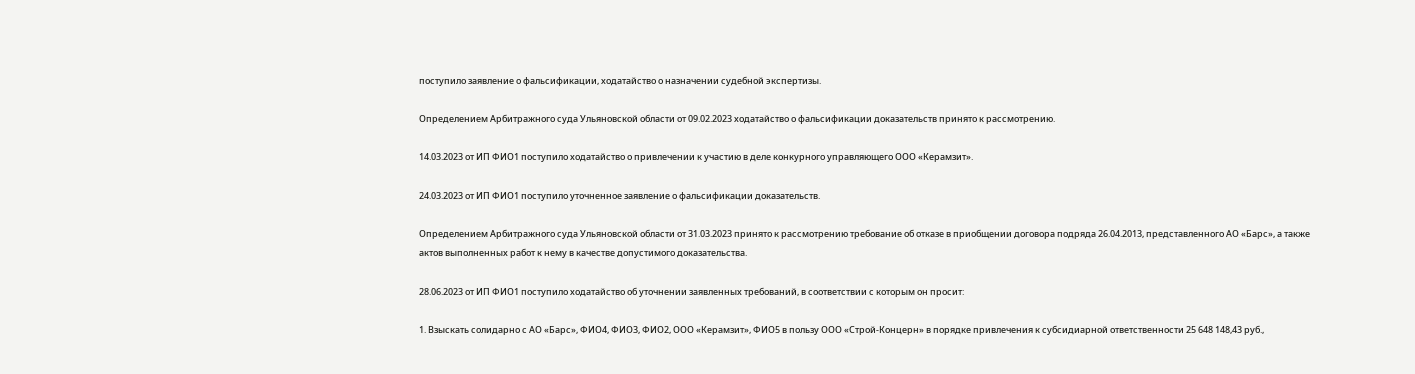поступило заявление о фальсификации, ходатайство о назначении судебной экспертизы.

Определением Арбитражного суда Ульяновской области от 09.02.2023 ходатайство о фальсификации доказательств принято к рассмотрению.

14.03.2023 от ИП ФИО1 поступило ходатайство о привлечении к участию в деле конкурного управляющего ООО «Керамзит».

24.03.2023 от ИП ФИО1 поступило уточненное заявление о фальсификации доказательств.

Определением Арбитражного суда Ульяновской области от 31.03.2023 принято к рассмотрению требование об отказе в приобщении договора подряда 26.04.2013, представленного АО «Барс», а также актов выполненных работ к нему в качестве допустимого доказательства.

28.06.2023 от ИП ФИО1 поступило ходатайство об уточнении заявленных требований, в соответствии с которым он просит:

1. Взыскать солидарно с АО «Барс», ФИО4, ФИО3, ФИО2, ООО «Керамзит», ФИО5 в пользу ООО «Строй-Концерн» в порядке привлечения к субсидиарной ответственности 25 648 148,43 руб.,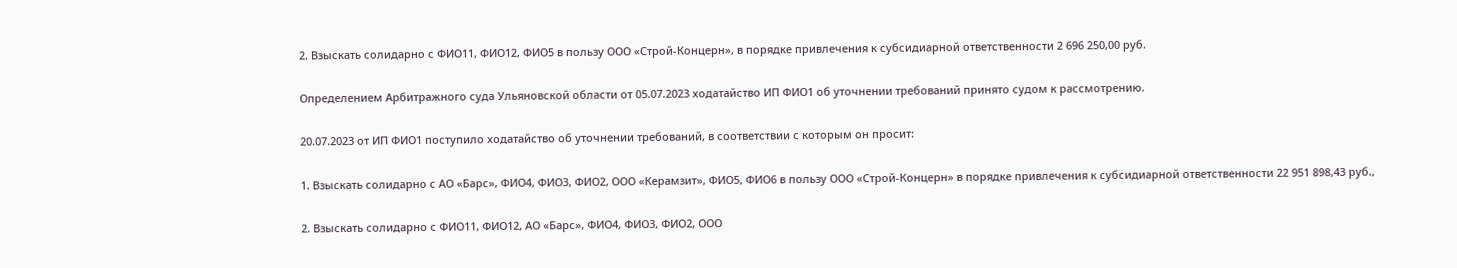2. Взыскать солидарно с ФИО11, ФИО12, ФИО5 в пользу ООО «Строй-Концерн», в порядке привлечения к субсидиарной ответственности 2 696 250,00 руб.

Определением Арбитражного суда Ульяновской области от 05.07.2023 ходатайство ИП ФИО1 об уточнении требований принято судом к рассмотрению.

20.07.2023 от ИП ФИО1 поступило ходатайство об уточнении требований, в соответствии с которым он просит:

1. Взыскать солидарно с АО «Барс», ФИО4, ФИО3, ФИО2, ООО «Керамзит», ФИО5, ФИО6 в пользу ООО «Строй-Концерн» в порядке привлечения к субсидиарной ответственности 22 951 898,43 руб.,

2. Взыскать солидарно с ФИО11, ФИО12, АО «Барс», ФИО4, ФИО3, ФИО2, ООО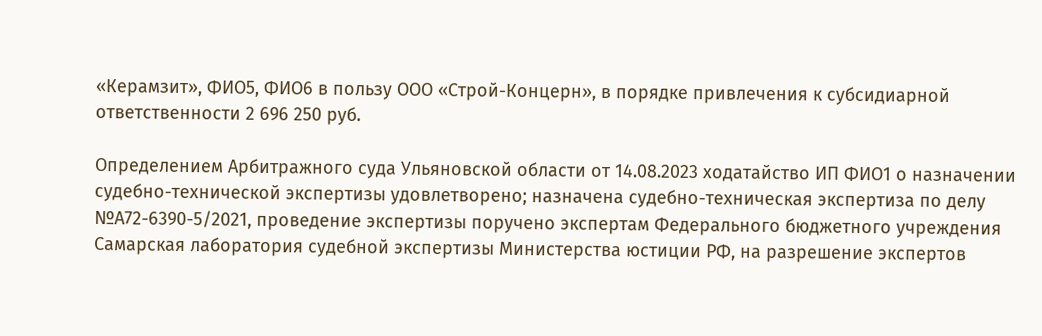«Керамзит», ФИО5, ФИО6 в пользу ООО «Строй-Концерн», в порядке привлечения к субсидиарной ответственности 2 696 250 руб.

Определением Арбитражного суда Ульяновской области от 14.08.2023 ходатайство ИП ФИО1 о назначении судебно-технической экспертизы удовлетворено; назначена судебно-техническая экспертиза по делу №А72-6390-5/2021, проведение экспертизы поручено экспертам Федерального бюджетного учреждения Самарская лаборатория судебной экспертизы Министерства юстиции РФ, на разрешение экспертов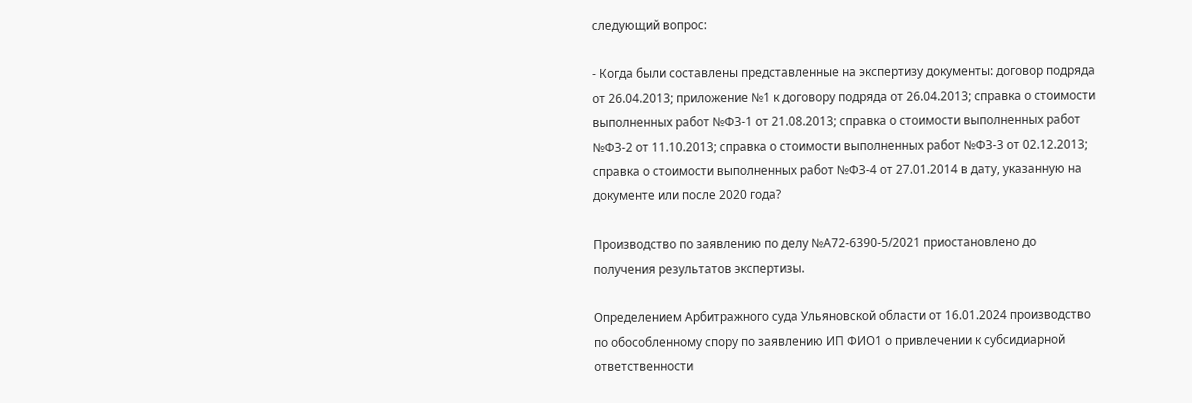следующий вопрос:

- Когда были составлены представленные на экспертизу документы: договор подряда от 26.04.2013; приложение №1 к договору подряда от 26.04.2013; справка о стоимости выполненных работ №ФЗ-1 от 21.08.2013; справка о стоимости выполненных работ №ФЗ-2 от 11.10.2013; справка о стоимости выполненных работ №ФЗ-3 от 02.12.2013; справка о стоимости выполненных работ №ФЗ-4 от 27.01.2014 в дату, указанную на документе или после 2020 года?

Производство по заявлению по делу №А72-6390-5/2021 приостановлено до получения результатов экспертизы.

Определением Арбитражного суда Ульяновской области от 16.01.2024 производство по обособленному спору по заявлению ИП ФИО1 о привлечении к субсидиарной ответственности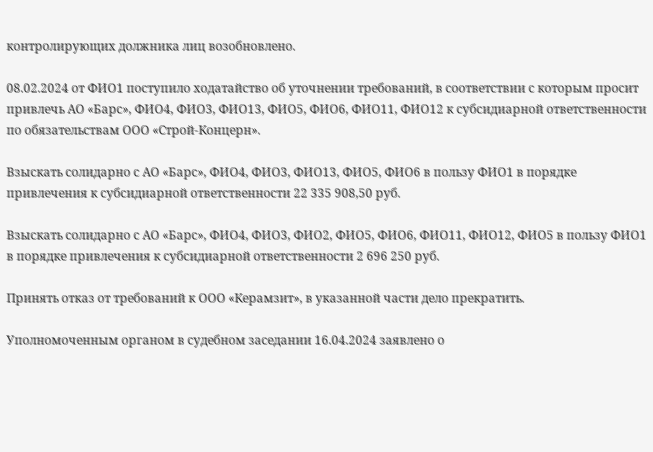контролирующих должника лиц возобновлено.

08.02.2024 от ФИО1 поступило ходатайство об уточнении требований, в соответствии с которым просит привлечь АО «Барс», ФИО4, ФИО3, ФИО13, ФИО5, ФИО6, ФИО11, ФИО12 к субсидиарной ответственности по обязательствам ООО «Строй-Концерн».

Взыскать солидарно с АО «Барс», ФИО4, ФИО3, ФИО13, ФИО5, ФИО6 в пользу ФИО1 в порядке привлечения к субсидиарной ответственности 22 335 908,50 руб.

Взыскать солидарно с АО «Барс», ФИО4, ФИО3, ФИО2, ФИО5, ФИО6, ФИО11, ФИО12, ФИО5 в пользу ФИО1 в порядке привлечения к субсидиарной ответственности 2 696 250 руб.

Принять отказ от требований к ООО «Керамзит», в указанной части дело прекратить.

Уполномоченным органом в судебном заседании 16.04.2024 заявлено о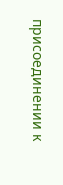присоединении к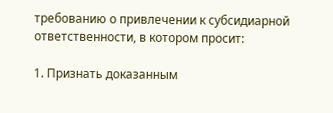требованию о привлечении к субсидиарной ответственности, в котором просит:

1. Признать доказанным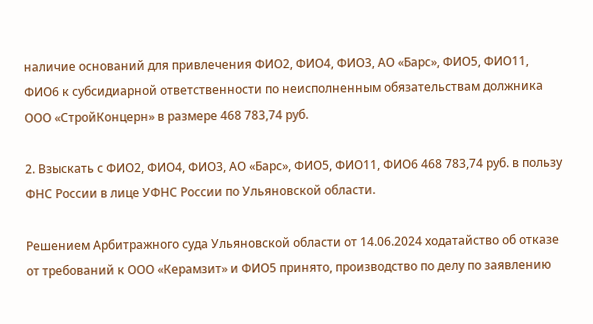наличие оснований для привлечения ФИО2, ФИО4, ФИО3, АО «Барс», ФИО5, ФИО11, ФИО6 к субсидиарной ответственности по неисполненным обязательствам должника ООО «СтройКонцерн» в размере 468 783,74 руб.

2. Взыскать с ФИО2, ФИО4, ФИО3, АО «Барс», ФИО5, ФИО11, ФИО6 468 783,74 руб. в пользу ФНС России в лице УФНС России по Ульяновской области.

Решением Арбитражного суда Ульяновской области от 14.06.2024 ходатайство об отказе от требований к ООО «Керамзит» и ФИО5 принято, производство по делу по заявлению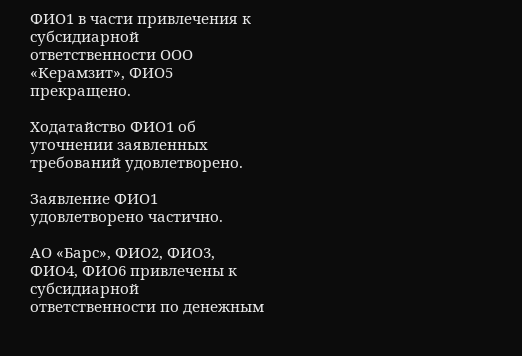ФИО1 в части привлечения к субсидиарной ответственности ООО «Керамзит», ФИО5 прекращено.

Ходатайство ФИО1 об уточнении заявленных требований удовлетворено.

Заявление ФИО1 удовлетворено частично.

АО «Барс», ФИО2, ФИО3, ФИО4, ФИО6 привлечены к субсидиарной ответственности по денежным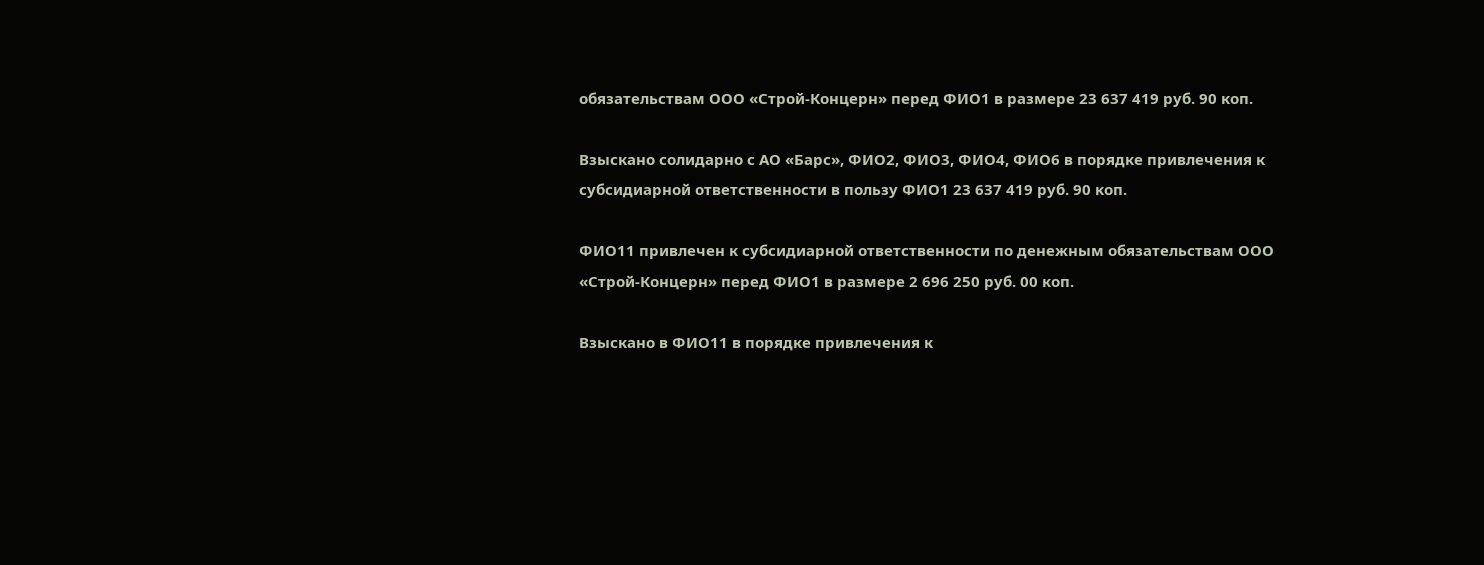обязательствам ООО «Строй-Концерн» перед ФИО1 в размере 23 637 419 руб. 90 коп.

Взыскано солидарно с АО «Барс», ФИО2, ФИО3, ФИО4, ФИО6 в порядке привлечения к субсидиарной ответственности в пользу ФИО1 23 637 419 руб. 90 коп.

ФИО11 привлечен к субсидиарной ответственности по денежным обязательствам ООО «Строй-Концерн» перед ФИО1 в размере 2 696 250 руб. 00 коп.

Взыскано в ФИО11 в порядке привлечения к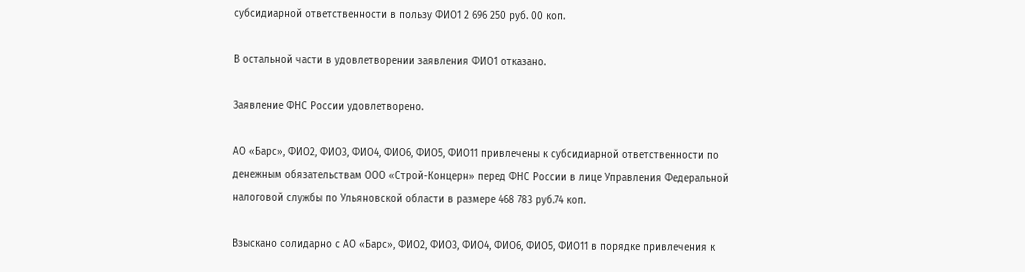субсидиарной ответственности в пользу ФИО1 2 696 250 руб. 00 коп.

В остальной части в удовлетворении заявления ФИО1 отказано.

Заявление ФНС России удовлетворено.

АО «Барс», ФИО2, ФИО3, ФИО4, ФИО6, ФИО5, ФИО11 привлечены к субсидиарной ответственности по денежным обязательствам ООО «Строй-Концерн» перед ФНС России в лице Управления Федеральной налоговой службы по Ульяновской области в размере 468 783 руб.74 коп.

Взыскано солидарно с АО «Барс», ФИО2, ФИО3, ФИО4, ФИО6, ФИО5, ФИО11 в порядке привлечения к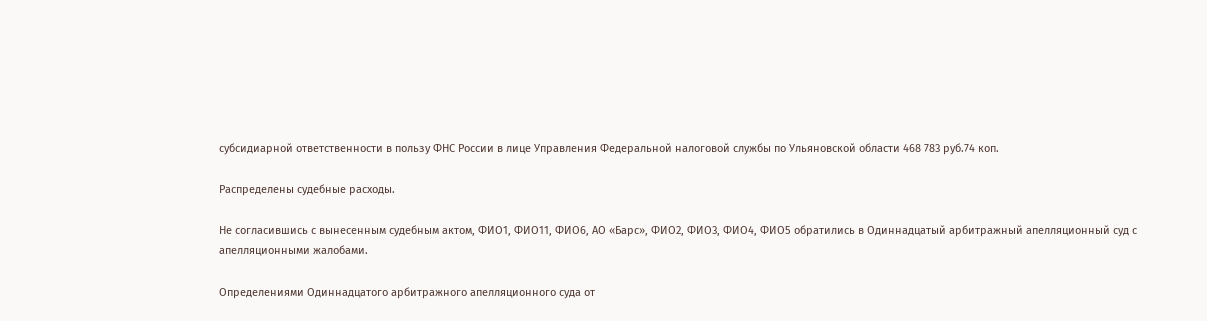субсидиарной ответственности в пользу ФНС России в лице Управления Федеральной налоговой службы по Ульяновской области 468 783 руб.74 коп.

Распределены судебные расходы.

Не согласившись с вынесенным судебным актом, ФИО1, ФИО11, ФИО6, АО «Барс», ФИО2, ФИО3, ФИО4, ФИО5 обратились в Одиннадцатый арбитражный апелляционный суд с апелляционными жалобами.

Определениями Одиннадцатого арбитражного апелляционного суда от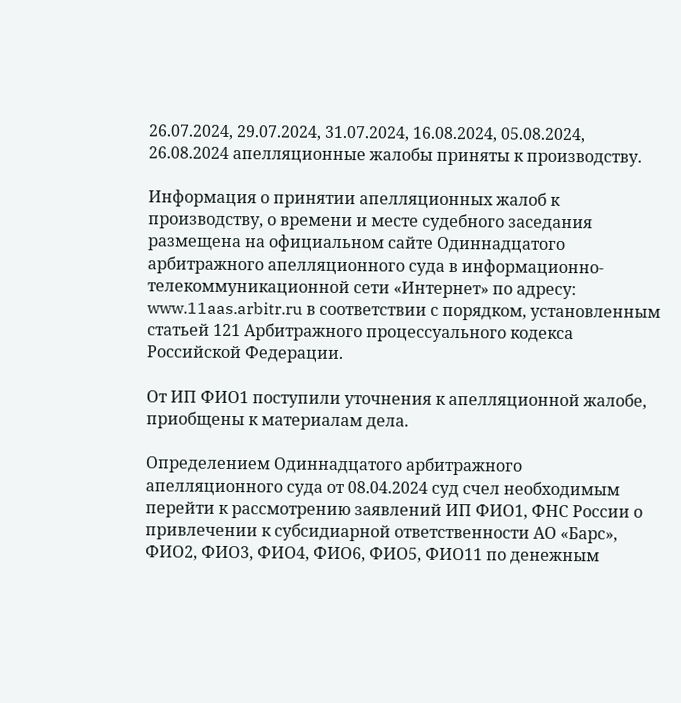26.07.2024, 29.07.2024, 31.07.2024, 16.08.2024, 05.08.2024, 26.08.2024 апелляционные жалобы приняты к производству.

Информация о принятии апелляционных жалоб к производству, о времени и месте судебного заседания размещена на официальном сайте Одиннадцатого арбитражного апелляционного суда в информационно-телекоммуникационной сети «Интернет» по адресу: www.11aas.arbitr.ru в соответствии с порядком, установленным статьей 121 Арбитражного процессуального кодекса Российской Федерации.

От ИП ФИО1 поступили уточнения к апелляционной жалобе, приобщены к материалам дела.

Определением Одиннадцатого арбитражного апелляционного суда от 08.04.2024 суд счел необходимым перейти к рассмотрению заявлений ИП ФИО1, ФНС России о привлечении к субсидиарной ответственности АО «Барс», ФИО2, ФИО3, ФИО4, ФИО6, ФИО5, ФИО11 по денежным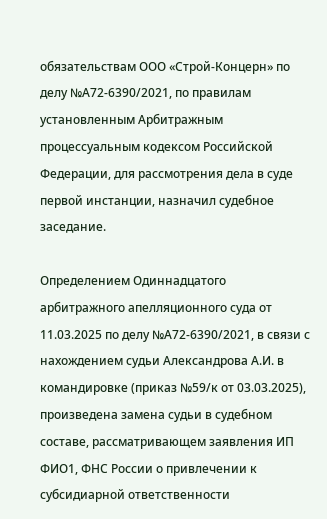обязательствам ООО «Строй-Концерн» по делу №А72-6390/2021, по правилам установленным Арбитражным процессуальным кодексом Российской Федерации, для рассмотрения дела в суде первой инстанции, назначил судебное заседание.

Определением Одиннадцатого арбитражного апелляционного суда от 11.03.2025 по делу №А72-6390/2021, в связи с нахождением судьи Александрова А.И. в командировке (приказ №59/к от 03.03.2025), произведена замена судьи в судебном составе, рассматривающем заявления ИП ФИО1, ФНС России о привлечении к субсидиарной ответственности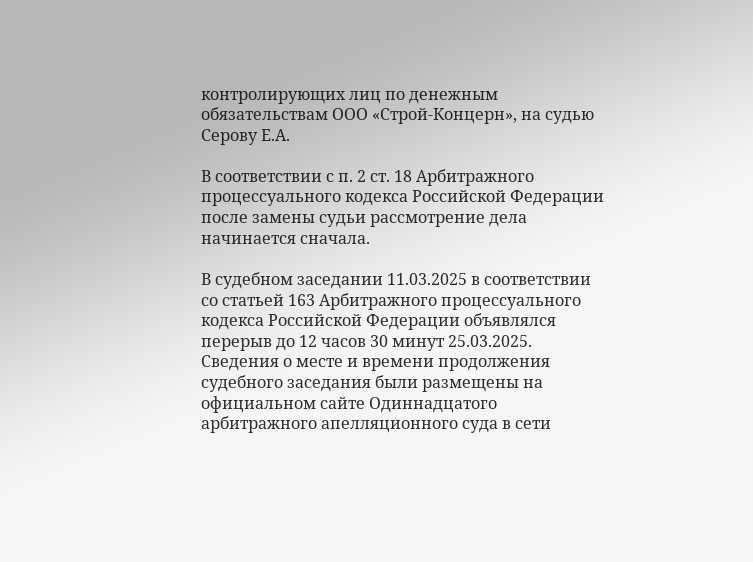контролирующих лиц по денежным обязательствам ООО «Строй-Концерн», на судью Серову Е.А.

В соответствии с п. 2 ст. 18 Арбитражного процессуального кодекса Российской Федерации после замены судьи рассмотрение дела начинается сначала.

В судебном заседании 11.03.2025 в соответствии со статьей 163 Арбитражного процессуального кодекса Российской Федерации объявлялся перерыв до 12 часов 30 минут 25.03.2025. Сведения о месте и времени продолжения судебного заседания были размещены на официальном сайте Одиннадцатого арбитражного апелляционного суда в сети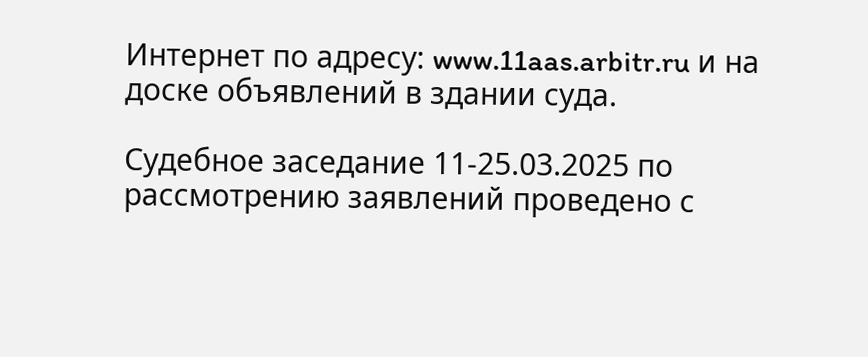Интернет по адресу: www.11aas.arbitr.ru и на доске объявлений в здании суда.

Судебное заседание 11-25.03.2025 по рассмотрению заявлений проведено с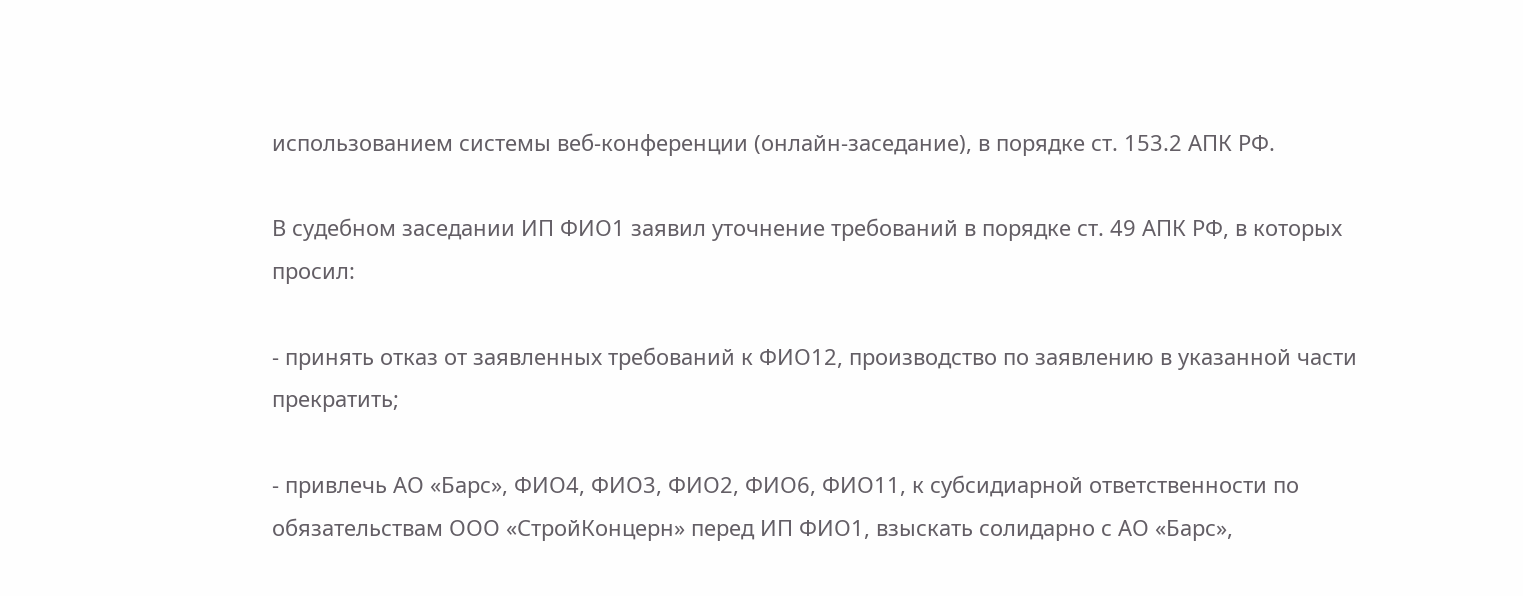использованием системы веб-конференции (онлайн-заседание), в порядке ст. 153.2 АПК РФ.

В судебном заседании ИП ФИО1 заявил уточнение требований в порядке ст. 49 АПК РФ, в которых просил:

- принять отказ от заявленных требований к ФИО12, производство по заявлению в указанной части прекратить;

- привлечь АО «Барс», ФИО4, ФИО3, ФИО2, ФИО6, ФИО11, к субсидиарной ответственности по обязательствам ООО «СтройКонцерн» перед ИП ФИО1, взыскать солидарно с АО «Барс»,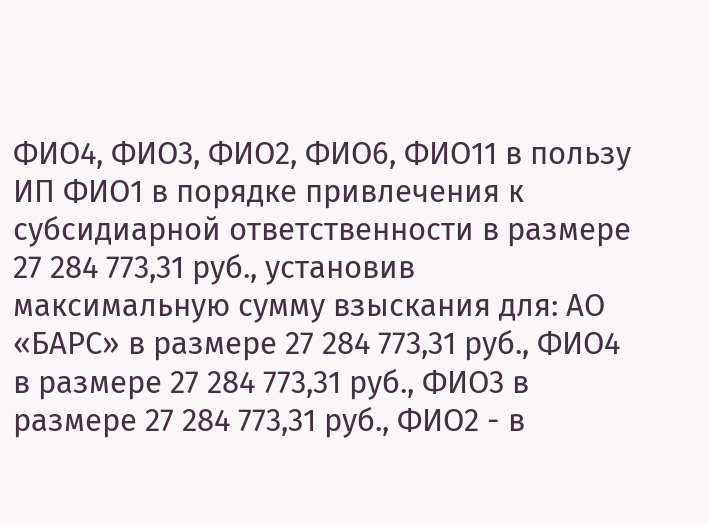ФИО4, ФИО3, ФИО2, ФИО6, ФИО11 в пользу ИП ФИО1 в порядке привлечения к субсидиарной ответственности в размере 27 284 773,31 руб., установив максимальную сумму взыскания для: АО «БАРС» в размере 27 284 773,31 руб., ФИО4 в размере 27 284 773,31 руб., ФИО3 в размере 27 284 773,31 руб., ФИО2 - в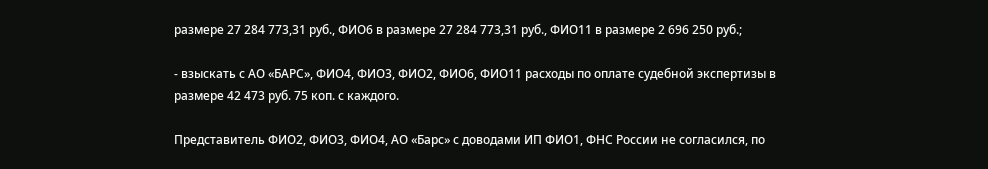размере 27 284 773,31 руб., ФИО6 в размере 27 284 773,31 руб., ФИО11 в размере 2 696 250 руб.;

- взыскать с АО «БАРС», ФИО4, ФИО3, ФИО2, ФИО6, ФИО11 расходы по оплате судебной экспертизы в размере 42 473 руб. 75 коп. с каждого.

Представитель ФИО2, ФИО3, ФИО4, АО «Барс» с доводами ИП ФИО1, ФНС России не согласился, по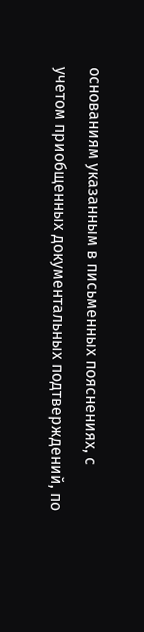основаниям указанным в письменных пояснениях, с учетом приобщенных документальных подтверждений, по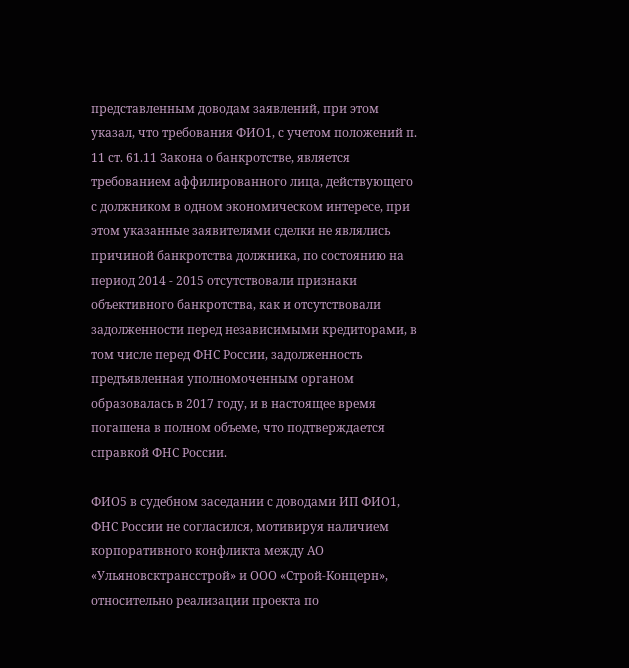представленным доводам заявлений, при этом указал, что требования ФИО1, с учетом положений п. 11 ст. 61.11 Закона о банкротстве, является требованием аффилированного лица, действующего с должником в одном экономическом интересе, при этом указанные заявителями сделки не являлись причиной банкротства должника, по состоянию на период 2014 - 2015 отсутствовали признаки объективного банкротства, как и отсутствовали задолженности перед независимыми кредиторами, в том числе перед ФНС России, задолженность предъявленная уполномоченным органом образовалась в 2017 году, и в настоящее время погашена в полном объеме, что подтверждается справкой ФНС России.

ФИО5 в судебном заседании с доводами ИП ФИО1, ФНС России не согласился, мотивируя наличием корпоративного конфликта между АО «Ульяновсктрансстрой» и ООО «Строй-Концерн», относительно реализации проекта по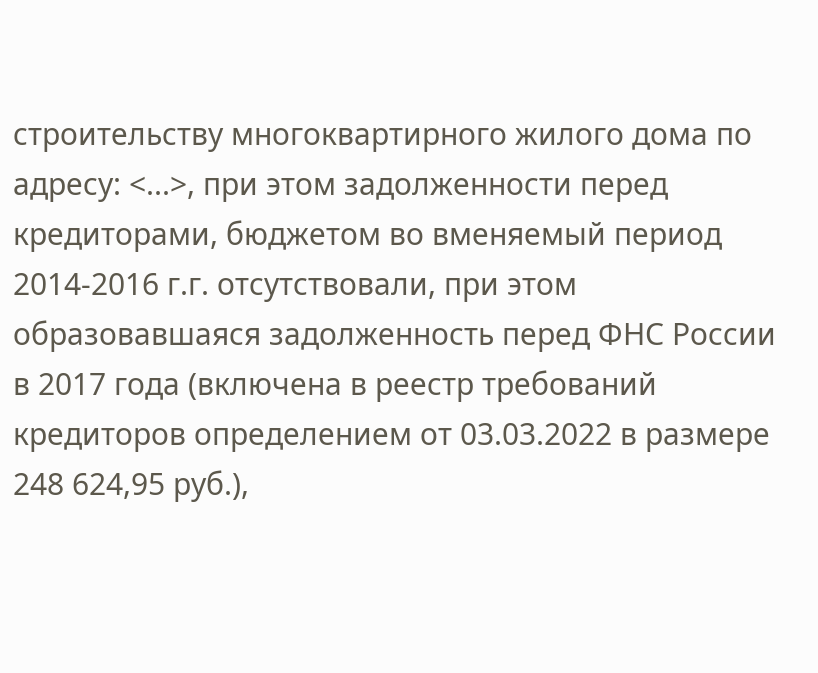строительству многоквартирного жилого дома по адресу: <...>, при этом задолженности перед кредиторами, бюджетом во вменяемый период 2014-2016 г.г. отсутствовали, при этом образовавшаяся задолженность перед ФНС России в 2017 года (включена в реестр требований кредиторов определением от 03.03.2022 в размере 248 624,95 руб.),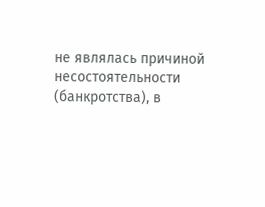не являлась причиной несостоятельности (банкротства), в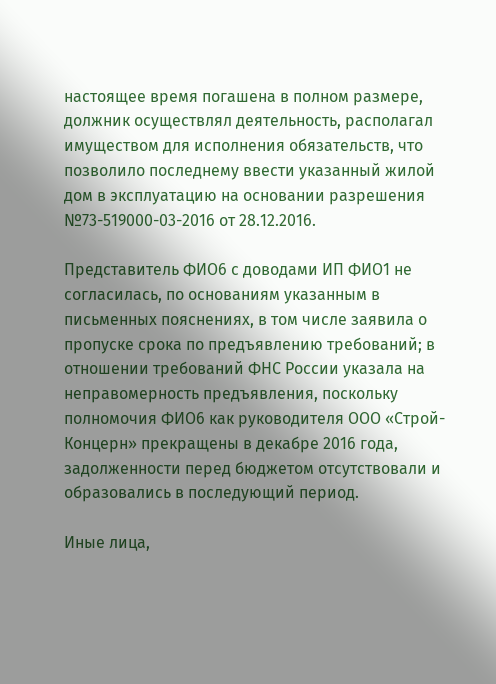настоящее время погашена в полном размере, должник осуществлял деятельность, располагал имуществом для исполнения обязательств, что позволило последнему ввести указанный жилой дом в эксплуатацию на основании разрешения №73-519000-03-2016 от 28.12.2016.

Представитель ФИО6 с доводами ИП ФИО1 не согласилась, по основаниям указанным в письменных пояснениях, в том числе заявила о пропуске срока по предъявлению требований; в отношении требований ФНС России указала на неправомерность предъявления, поскольку полномочия ФИО6 как руководителя ООО «Строй-Концерн» прекращены в декабре 2016 года, задолженности перед бюджетом отсутствовали и образовались в последующий период.

Иные лица,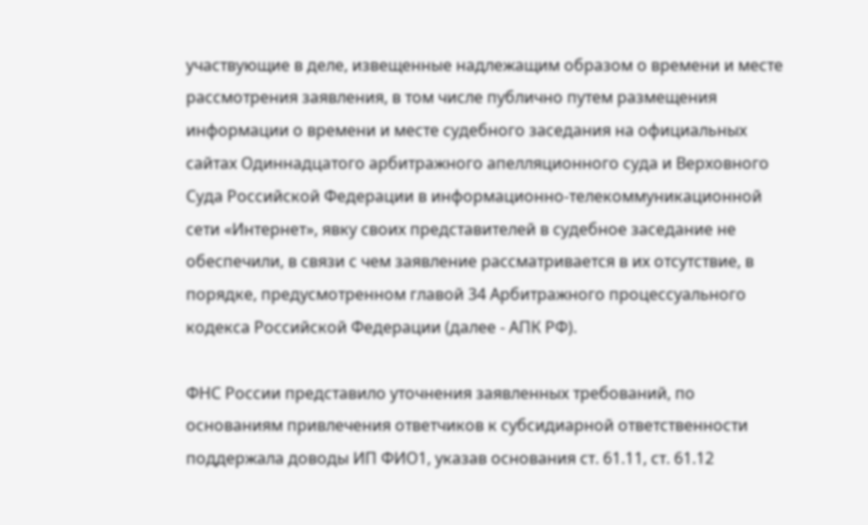участвующие в деле, извещенные надлежащим образом о времени и месте рассмотрения заявления, в том числе публично путем размещения информации о времени и месте судебного заседания на официальных сайтах Одиннадцатого арбитражного апелляционного суда и Верховного Суда Российской Федерации в информационно-телекоммуникационной сети «Интернет», явку своих представителей в судебное заседание не обеспечили, в связи с чем заявление рассматривается в их отсутствие, в порядке, предусмотренном главой 34 Арбитражного процессуального кодекса Российской Федерации (далее - АПК РФ).

ФНС России представило уточнения заявленных требований, по основаниям привлечения ответчиков к субсидиарной ответственности поддержала доводы ИП ФИО1, указав основания ст. 61.11, ст. 61.12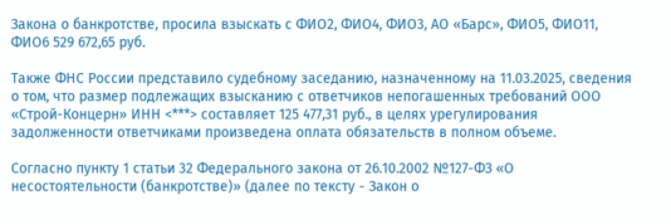Закона о банкротстве, просила взыскать с ФИО2, ФИО4, ФИО3, АО «Барс», ФИО5, ФИО11, ФИО6 529 672,65 руб.

Также ФНС России представило судебному заседанию, назначенному на 11.03.2025, сведения о том, что размер подлежащих взысканию с ответчиков непогашенных требований ООО «Строй-Концерн» ИНН <***> составляет 125 477,31 руб., в целях урегулирования задолженности ответчиками произведена оплата обязательств в полном объеме.

Согласно пункту 1 статьи 32 Федерального закона от 26.10.2002 №127-ФЗ «О несостоятельности (банкротстве)» (далее по тексту - Закон о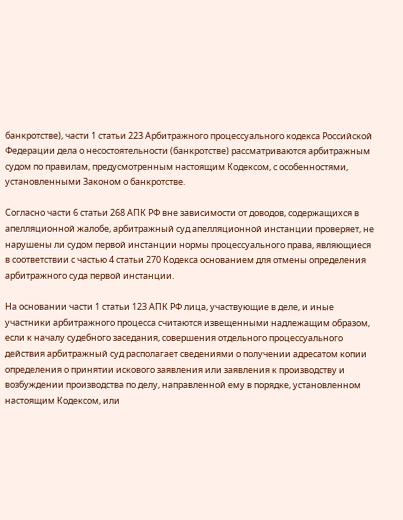банкротстве), части 1 статьи 223 Арбитражного процессуального кодекса Российской Федерации дела о несостоятельности (банкротстве) рассматриваются арбитражным судом по правилам, предусмотренным настоящим Кодексом, с особенностями, установленными Законом о банкротстве.

Согласно части 6 статьи 268 АПК РФ вне зависимости от доводов, содержащихся в апелляционной жалобе, арбитражный суд апелляционной инстанции проверяет, не нарушены ли судом первой инстанции нормы процессуального права, являющиеся в соответствии с частью 4 статьи 270 Кодекса основанием для отмены определения арбитражного суда первой инстанции.

На основании части 1 статьи 123 АПК РФ лица, участвующие в деле, и иные участники арбитражного процесса считаются извещенными надлежащим образом, если к началу судебного заседания, совершения отдельного процессуального действия арбитражный суд располагает сведениями о получении адресатом копии определения о принятии искового заявления или заявления к производству и возбуждении производства по делу, направленной ему в порядке, установленном настоящим Кодексом, или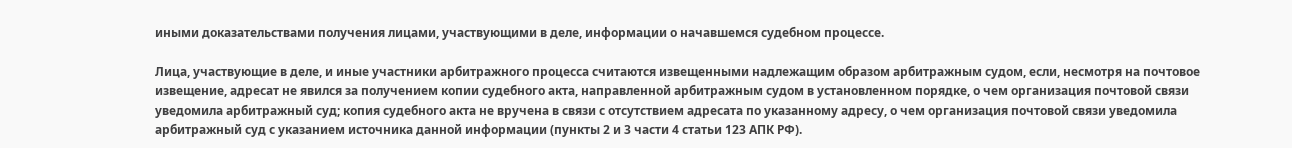иными доказательствами получения лицами, участвующими в деле, информации о начавшемся судебном процессе.

Лица, участвующие в деле, и иные участники арбитражного процесса считаются извещенными надлежащим образом арбитражным судом, если, несмотря на почтовое извещение, адресат не явился за получением копии судебного акта, направленной арбитражным судом в установленном порядке, о чем организация почтовой связи уведомила арбитражный суд; копия судебного акта не вручена в связи с отсутствием адресата по указанному адресу, о чем организация почтовой связи уведомила арбитражный суд с указанием источника данной информации (пункты 2 и 3 части 4 статьи 123 АПК РФ).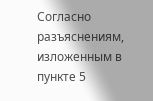Согласно разъяснениям, изложенным в пункте 5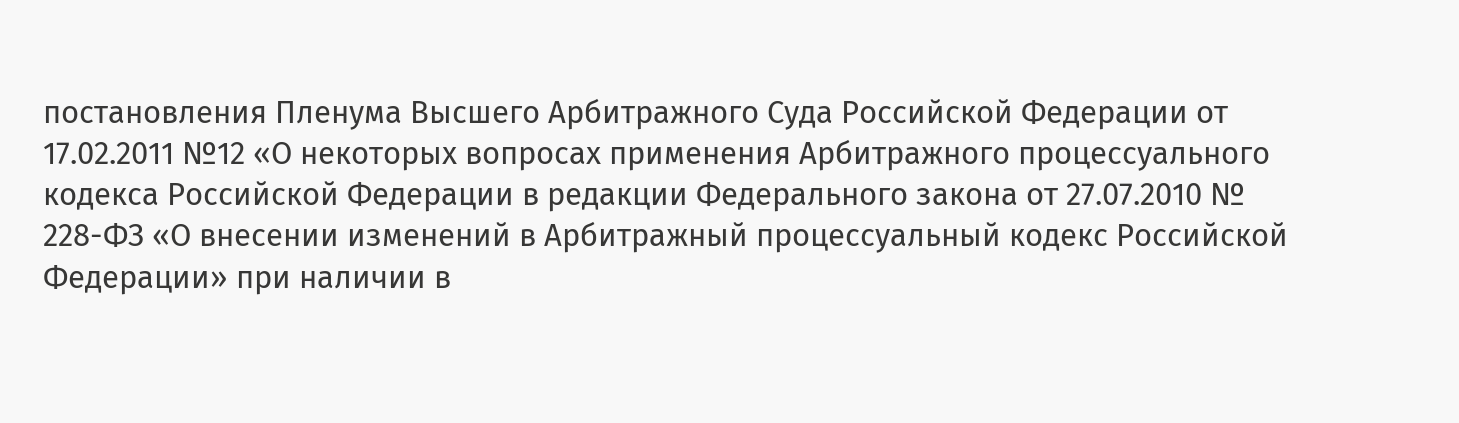постановления Пленума Высшего Арбитражного Суда Российской Федерации от 17.02.2011 №12 «О некоторых вопросах применения Арбитражного процессуального кодекса Российской Федерации в редакции Федерального закона от 27.07.2010 № 228-ФЗ «О внесении изменений в Арбитражный процессуальный кодекс Российской Федерации» при наличии в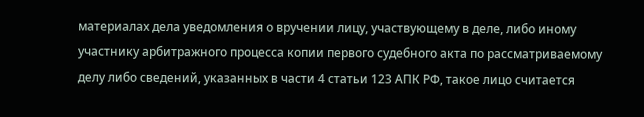материалах дела уведомления о вручении лицу, участвующему в деле, либо иному участнику арбитражного процесса копии первого судебного акта по рассматриваемому делу либо сведений, указанных в части 4 статьи 123 АПК РФ, такое лицо считается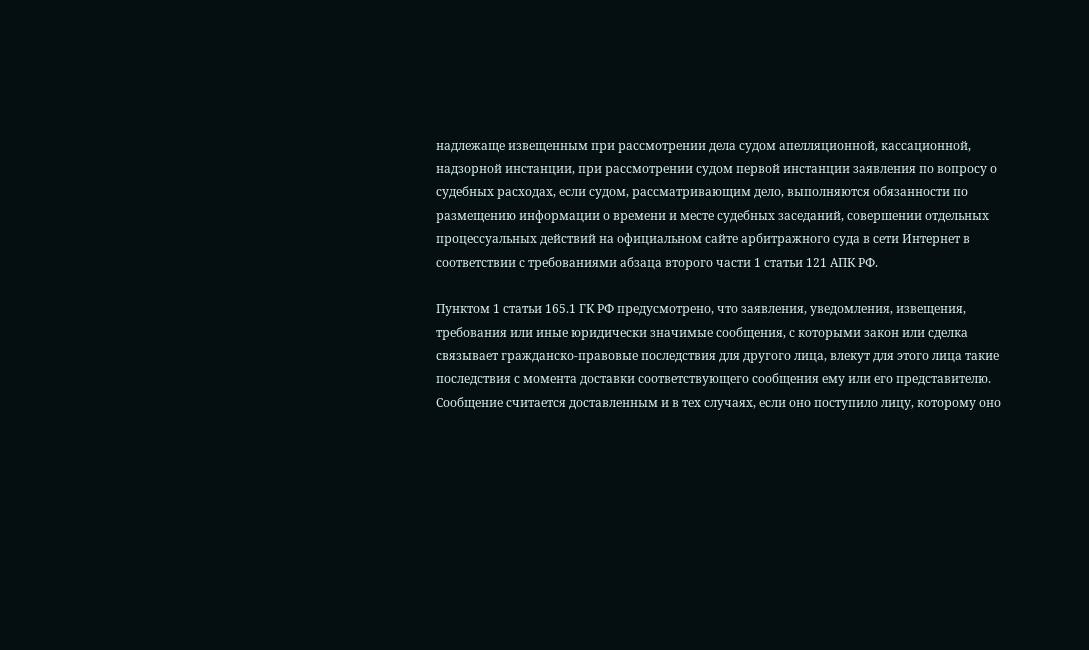надлежаще извещенным при рассмотрении дела судом апелляционной, кассационной, надзорной инстанции, при рассмотрении судом первой инстанции заявления по вопросу о судебных расходах, если судом, рассматривающим дело, выполняются обязанности по размещению информации о времени и месте судебных заседаний, совершении отдельных процессуальных действий на официальном сайте арбитражного суда в сети Интернет в соответствии с требованиями абзаца второго части 1 статьи 121 АПК РФ.

Пунктом 1 статьи 165.1 ГК РФ предусмотрено, что заявления, уведомления, извещения, требования или иные юридически значимые сообщения, с которыми закон или сделка связывает гражданско-правовые последствия для другого лица, влекут для этого лица такие последствия с момента доставки соответствующего сообщения ему или его представителю. Сообщение считается доставленным и в тех случаях, если оно поступило лицу, которому оно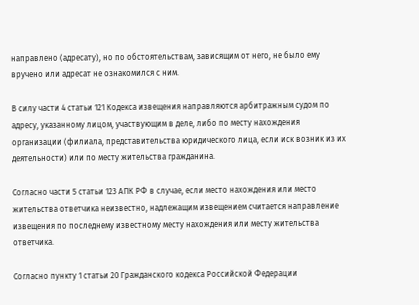направлено (адресату), но по обстоятельствам, зависящим от него, не было ему вручено или адресат не ознакомился с ним.

В силу части 4 статьи 121 Кодекса извещения направляются арбитражным судом по адресу, указанному лицом, участвующим в деле, либо по месту нахождения организации (филиала, представительства юридического лица, если иск возник из их деятельности) или по месту жительства гражданина.

Согласно части 5 статьи 123 АПК РФ в случае, если место нахождения или место жительства ответчика неизвестно, надлежащим извещением считается направление извещения по последнему известному месту нахождения или месту жительства ответчика.

Согласно пункту 1 статьи 20 Гражданского кодекса Российской Федерации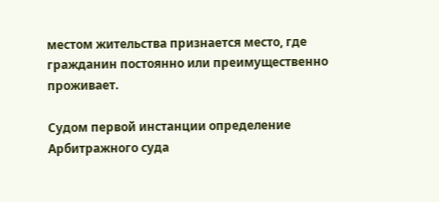местом жительства признается место, где гражданин постоянно или преимущественно проживает.

Судом первой инстанции определение Арбитражного суда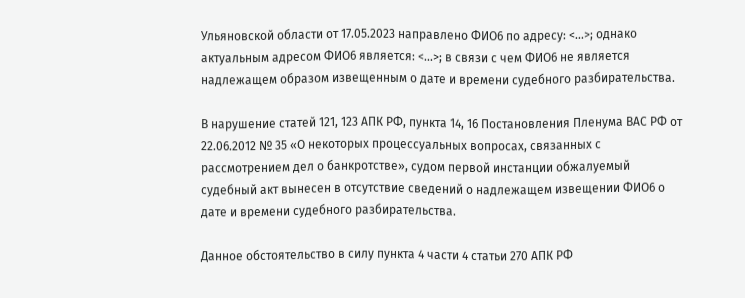Ульяновской области от 17.05.2023 направлено ФИО6 по адресу: <...>; однако актуальным адресом ФИО6 является: <...>; в связи с чем ФИО6 не является надлежащем образом извещенным о дате и времени судебного разбирательства.

В нарушение статей 121, 123 АПК РФ, пункта 14, 16 Постановления Пленума ВАС РФ от 22.06.2012 № 35 «О некоторых процессуальных вопросах, связанных с рассмотрением дел о банкротстве», судом первой инстанции обжалуемый судебный акт вынесен в отсутствие сведений о надлежащем извещении ФИО6 о дате и времени судебного разбирательства.

Данное обстоятельство в силу пункта 4 части 4 статьи 270 АПК РФ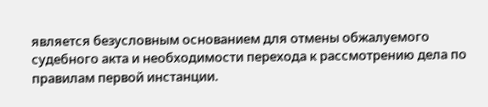является безусловным основанием для отмены обжалуемого судебного акта и необходимости перехода к рассмотрению дела по правилам первой инстанции.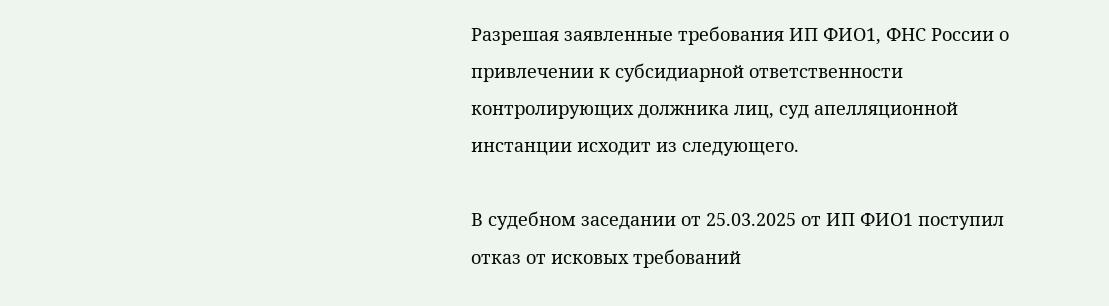Разрешая заявленные требования ИП ФИО1, ФНС России о привлечении к субсидиарной ответственности контролирующих должника лиц, суд апелляционной инстанции исходит из следующего.

В судебном заседании от 25.03.2025 от ИП ФИО1 поступил отказ от исковых требований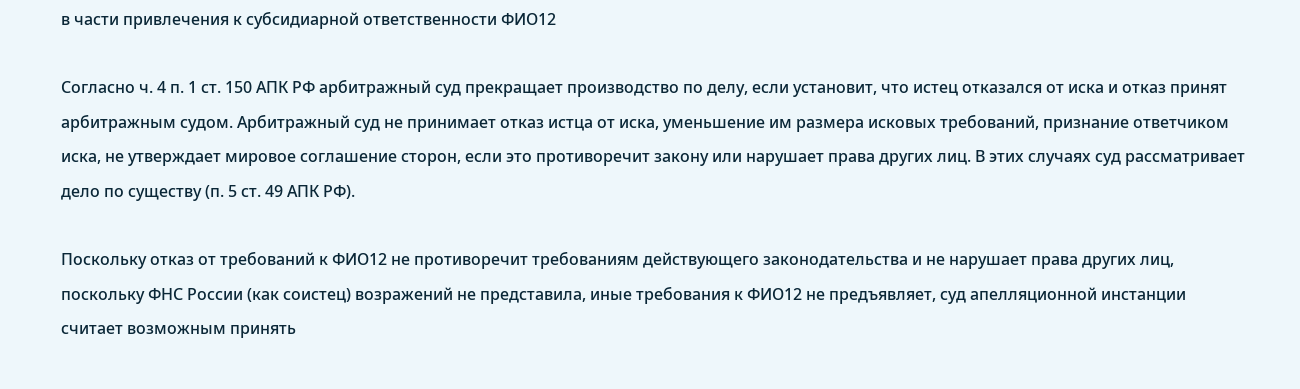в части привлечения к субсидиарной ответственности ФИО12

Согласно ч. 4 п. 1 ст. 150 АПК РФ арбитражный суд прекращает производство по делу, если установит, что истец отказался от иска и отказ принят арбитражным судом. Арбитражный суд не принимает отказ истца от иска, уменьшение им размера исковых требований, признание ответчиком иска, не утверждает мировое соглашение сторон, если это противоречит закону или нарушает права других лиц. В этих случаях суд рассматривает дело по существу (п. 5 ст. 49 АПК РФ).

Поскольку отказ от требований к ФИО12 не противоречит требованиям действующего законодательства и не нарушает права других лиц, поскольку ФНС России (как соистец) возражений не представила, иные требования к ФИО12 не предъявляет, суд апелляционной инстанции считает возможным принять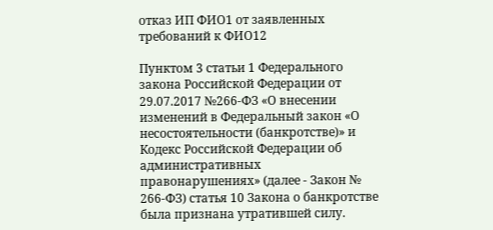отказ ИП ФИО1 от заявленных требований к ФИО12

Пунктом 3 статьи 1 Федерального закона Российской Федерации от 29.07.2017 №266-ФЗ «О внесении изменений в Федеральный закон «О несостоятельности (банкротстве)» и Кодекс Российской Федерации об административных правонарушениях» (далее - Закон № 266-ФЗ) статья 10 Закона о банкротстве была признана утратившей силу.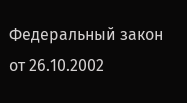Федеральный закон от 26.10.2002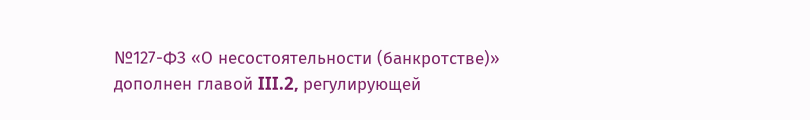№127-ФЗ «О несостоятельности (банкротстве)» дополнен главой III.2, регулирующей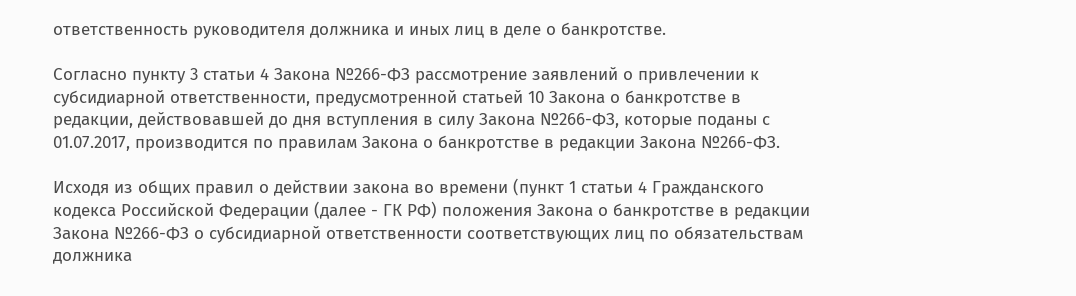ответственность руководителя должника и иных лиц в деле о банкротстве.

Согласно пункту 3 статьи 4 Закона №266-ФЗ рассмотрение заявлений о привлечении к субсидиарной ответственности, предусмотренной статьей 10 Закона о банкротстве в редакции, действовавшей до дня вступления в силу Закона №266-ФЗ, которые поданы с 01.07.2017, производится по правилам Закона о банкротстве в редакции Закона №266-ФЗ.

Исходя из общих правил о действии закона во времени (пункт 1 статьи 4 Гражданского кодекса Российской Федерации (далее - ГК РФ) положения Закона о банкротстве в редакции Закона №266-ФЗ о субсидиарной ответственности соответствующих лиц по обязательствам должника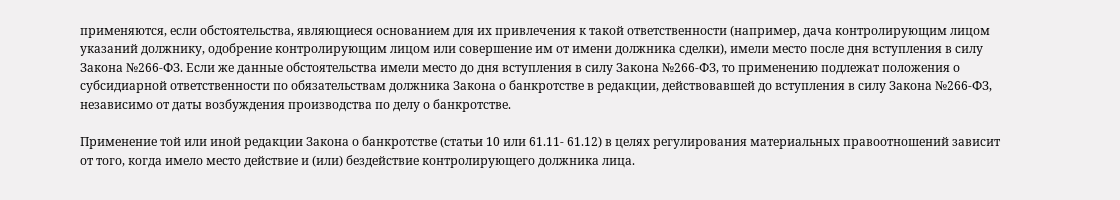применяются, если обстоятельства, являющиеся основанием для их привлечения к такой ответственности (например, дача контролирующим лицом указаний должнику, одобрение контролирующим лицом или совершение им от имени должника сделки), имели место после дня вступления в силу Закона №266-ФЗ. Если же данные обстоятельства имели место до дня вступления в силу Закона №266-ФЗ, то применению подлежат положения о субсидиарной ответственности по обязательствам должника Закона о банкротстве в редакции, действовавшей до вступления в силу Закона №266-ФЗ, независимо от даты возбуждения производства по делу о банкротстве.

Применение той или иной редакции Закона о банкротстве (статьи 10 или 61.11- 61.12) в целях регулирования материальных правоотношений зависит от того, когда имело место действие и (или) бездействие контролирующего должника лица.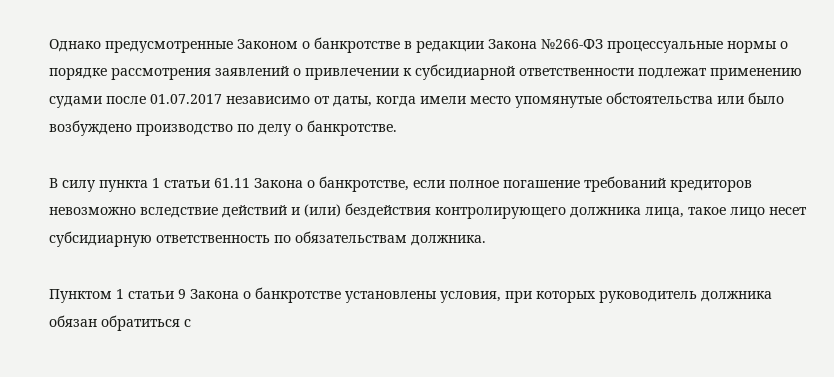Однако предусмотренные Законом о банкротстве в редакции Закона №266-ФЗ процессуальные нормы о порядке рассмотрения заявлений о привлечении к субсидиарной ответственности подлежат применению судами после 01.07.2017 независимо от даты, когда имели место упомянутые обстоятельства или было возбуждено производство по делу о банкротстве.

В силу пункта 1 статьи 61.11 Закона о банкротстве, если полное погашение требований кредиторов невозможно вследствие действий и (или) бездействия контролирующего должника лица, такое лицо несет субсидиарную ответственность по обязательствам должника.

Пунктом 1 статьи 9 Закона о банкротстве установлены условия, при которых руководитель должника обязан обратиться с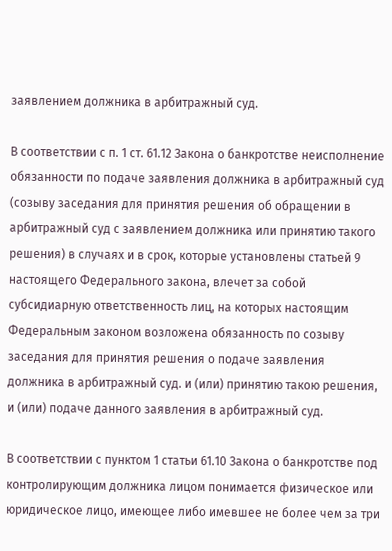заявлением должника в арбитражный суд.

В соответствии с п. 1 ст. 61.12 Закона о банкротстве неисполнение обязанности по подаче заявления должника в арбитражный суд (созыву заседания для принятия решения об обращении в арбитражный суд с заявлением должника или принятию такого решения) в случаях и в срок, которые установлены статьей 9 настоящего Федерального закона, влечет за собой субсидиарную ответственность лиц, на которых настоящим Федеральным законом возложена обязанность по созыву заседания для принятия решения о подаче заявления должника в арбитражный суд. и (или) принятию такою решения, и (или) подаче данного заявления в арбитражный суд.

В соответствии с пунктом 1 статьи 61.10 Закона о банкротстве под контролирующим должника лицом понимается физическое или юридическое лицо, имеющее либо имевшее не более чем за три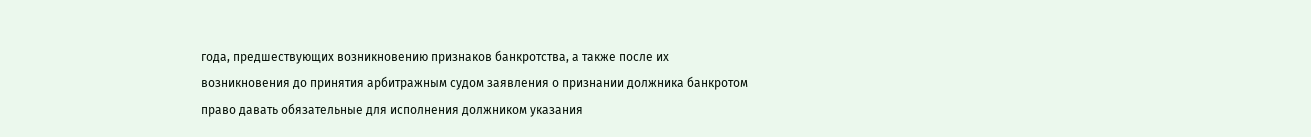года, предшествующих возникновению признаков банкротства, а также после их возникновения до принятия арбитражным судом заявления о признании должника банкротом право давать обязательные для исполнения должником указания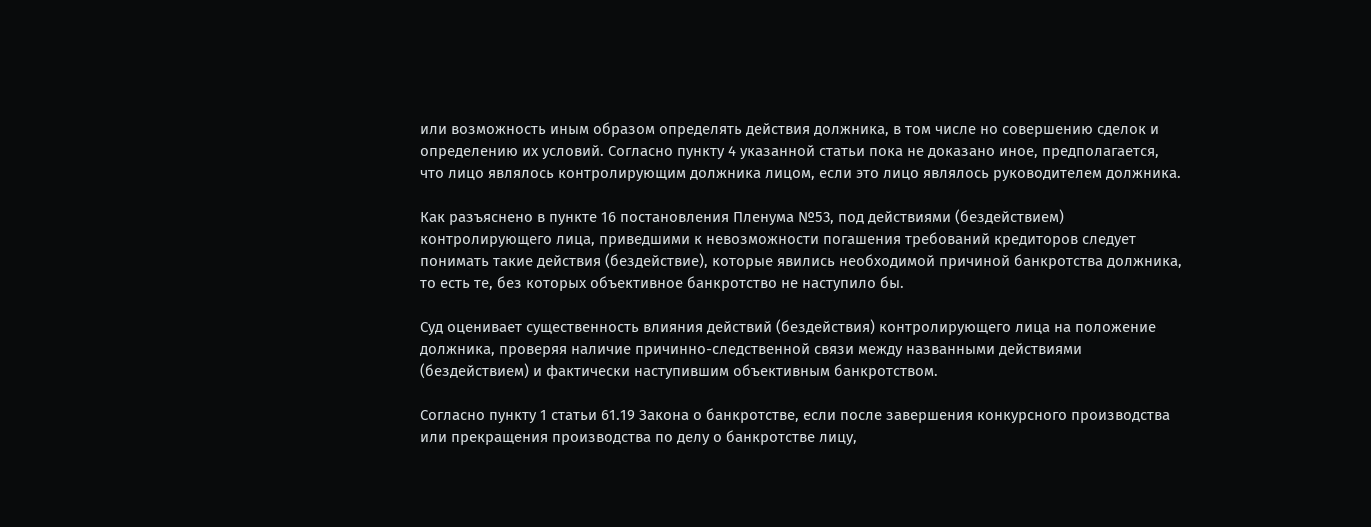или возможность иным образом определять действия должника, в том числе но совершению сделок и определению их условий. Согласно пункту 4 указанной статьи пока не доказано иное, предполагается, что лицо являлось контролирующим должника лицом, если это лицо являлось руководителем должника.

Как разъяснено в пункте 16 постановления Пленума №53, под действиями (бездействием) контролирующего лица, приведшими к невозможности погашения требований кредиторов следует понимать такие действия (бездействие), которые явились необходимой причиной банкротства должника, то есть те, без которых объективное банкротство не наступило бы.

Суд оценивает существенность влияния действий (бездействия) контролирующего лица на положение должника, проверяя наличие причинно-следственной связи между названными действиями (бездействием) и фактически наступившим объективным банкротством.

Согласно пункту 1 статьи 61.19 Закона о банкротстве, если после завершения конкурсного производства или прекращения производства по делу о банкротстве лицу,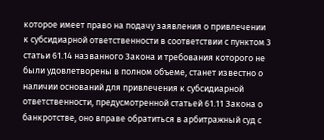которое имеет право на подачу заявления о привлечении к субсидиарной ответственности в соответствии с пунктом 3 статьи 61.14 названного Закона и требования которого не были удовлетворены в полном объеме, станет известно о наличии оснований для привлечения к субсидиарной ответственности, предусмотренной статьей 61.11 Закона о банкротстве, оно вправе обратиться в арбитражный суд с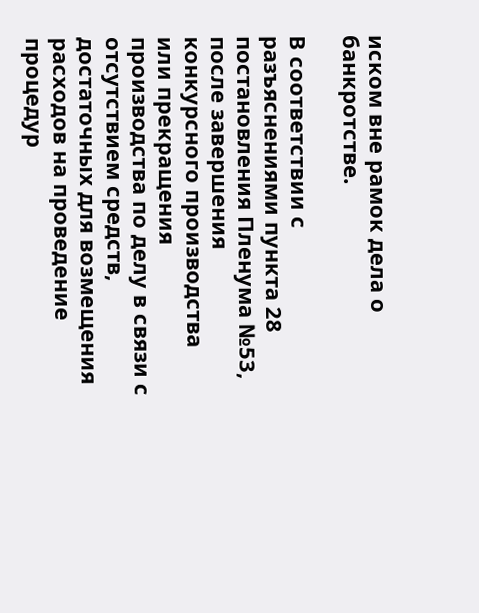иском вне рамок дела о банкротстве.

В соответствии с разъяснениями пункта 28 постановления Пленума №53, после завершения конкурсного производства или прекращения производства по делу в связи с отсутствием средств, достаточных для возмещения расходов на проведение процедур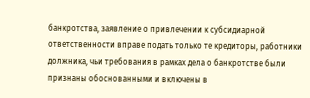банкротства, заявление о привлечении к субсидиарной ответственности вправе подать только те кредиторы, работники должника, чьи требования в рамках дела о банкротстве были признаны обоснованными и включены в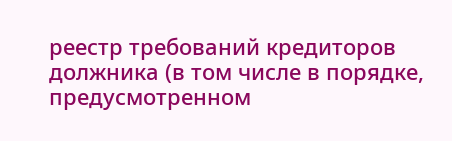реестр требований кредиторов должника (в том числе в порядке, предусмотренном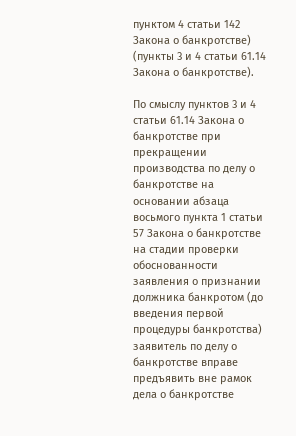пунктом 4 статьи 142 Закона о банкротстве) (пункты 3 и 4 статьи 61.14 Закона о банкротстве).

По смыслу пунктов 3 и 4 статьи 61.14 Закона о банкротстве при прекращении производства по делу о банкротстве на основании абзаца восьмого пункта 1 статьи 57 Закона о банкротстве на стадии проверки обоснованности заявления о признании должника банкротом (до введения первой процедуры банкротства) заявитель по делу о банкротстве вправе предъявить вне рамок дела о банкротстве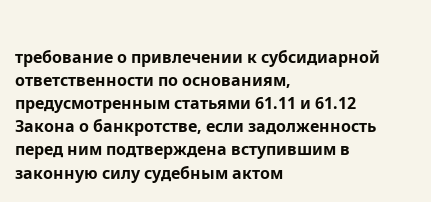требование о привлечении к субсидиарной ответственности по основаниям, предусмотренным статьями 61.11 и 61.12 Закона о банкротстве, если задолженность перед ним подтверждена вступившим в законную силу судебным актом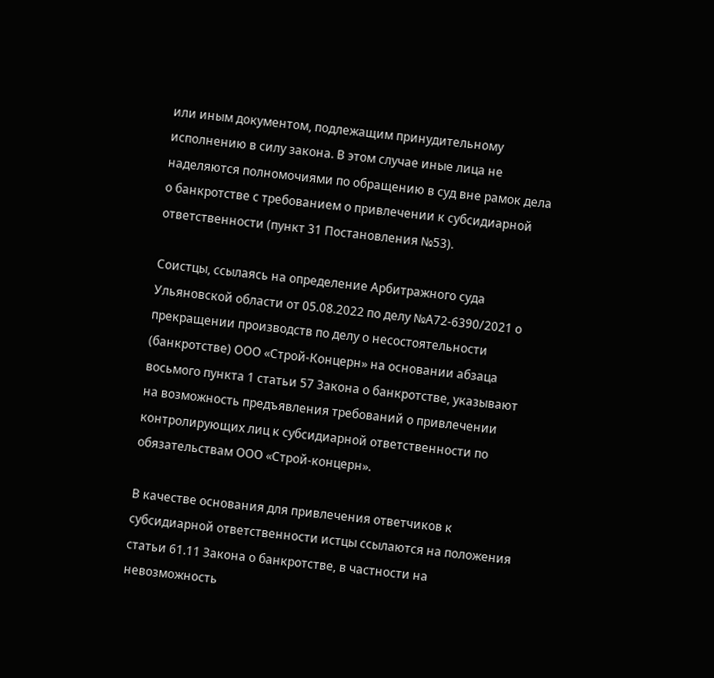или иным документом, подлежащим принудительному исполнению в силу закона. В этом случае иные лица не наделяются полномочиями по обращению в суд вне рамок дела о банкротстве с требованием о привлечении к субсидиарной ответственности (пункт 31 Постановления №53).

Соистцы, ссылаясь на определение Арбитражного суда Ульяновской области от 05.08.2022 по делу №А72-6390/2021 о прекращении производств по делу о несостоятельности (банкротстве) ООО «Строй-Концерн» на основании абзаца восьмого пункта 1 статьи 57 Закона о банкротстве, указывают на возможность предъявления требований о привлечении контролирующих лиц к субсидиарной ответственности по обязательствам ООО «Строй-концерн».

В качестве основания для привлечения ответчиков к субсидиарной ответственности истцы ссылаются на положения статьи 61.11 Закона о банкротстве, в частности на невозможность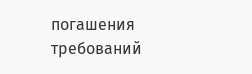погашения требований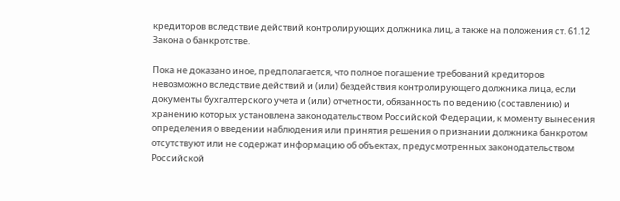кредиторов вследствие действий контролирующих должника лиц, а также на положения ст. 61.12 Закона о банкротстве.

Пока не доказано иное, предполагается, что полное погашение требований кредиторов невозможно вследствие действий и (или) бездействия контролирующего должника лица, если документы бухгалтерского учета и (или) отчетности, обязанность по ведению (составлению) и хранению которых установлена законодательством Российской Федерации, к моменту вынесения определения о введении наблюдения или принятия решения о признании должника банкротом отсутствуют или не содержат информацию об объектах, предусмотренных законодательством Российской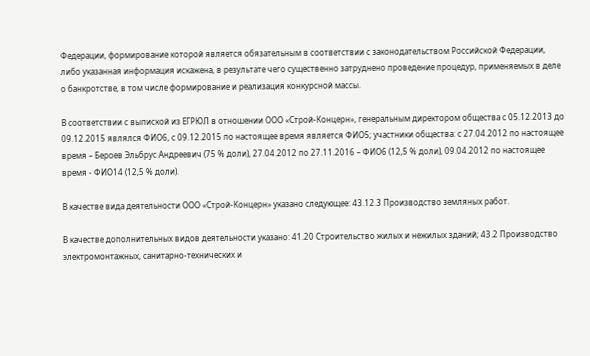Федерации, формирование которой является обязательным в соответствии с законодательством Российской Федерации, либо указанная информация искажена, в результате чего существенно затруднено проведение процедур, применяемых в деле о банкротстве, в том числе формирование и реализация конкурсной массы.

В соответствии с выпиской из ЕГРЮЛ в отношении ООО «Строй-Концерн», генеральным директором общества с 05.12.2013 до 09.12.2015 являлся ФИО6, с 09.12.2015 по настоящее время является ФИО5; участники общества: с 27.04.2012 по настоящее время – Бероев Эльбрус Андреевич (75 % доли), 27.04.2012 по 27.11.2016 – ФИО6 (12,5 % доли), 09.04.2012 по настоящее время - ФИО14 (12,5 % доли).

В качестве вида деятельности ООО «Строй-Концерн» указано следующее: 43.12.3 Производство земляных работ.

В качестве дополнительных видов деятельности указано: 41.20 Строительство жилых и нежилых зданий; 43.2 Производство электромонтажных, санитарно-технических и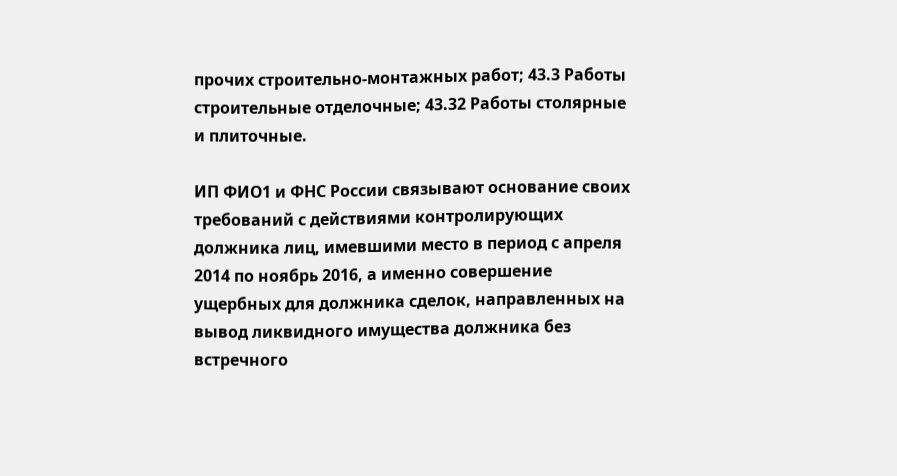прочих строительно-монтажных работ; 43.3 Работы строительные отделочные; 43.32 Работы столярные и плиточные.

ИП ФИО1 и ФНС России связывают основание своих требований с действиями контролирующих должника лиц, имевшими место в период с апреля 2014 по ноябрь 2016, а именно совершение ущербных для должника сделок, направленных на вывод ликвидного имущества должника без встречного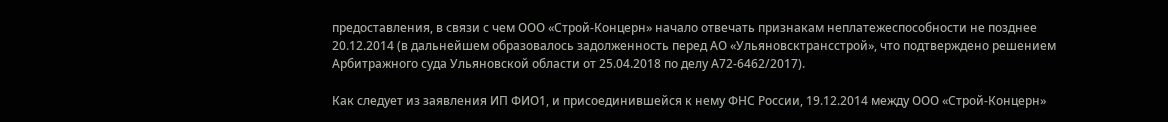предоставления, в связи с чем ООО «Строй-Концерн» начало отвечать признакам неплатежеспособности не позднее 20.12.2014 (в дальнейшем образовалось задолженность перед АО «Ульяновсктрансстрой», что подтверждено решением Арбитражного суда Ульяновской области от 25.04.2018 по делу А72-6462/2017).

Как следует из заявления ИП ФИО1, и присоединившейся к нему ФНС России, 19.12.2014 между ООО «Строй-Концерн»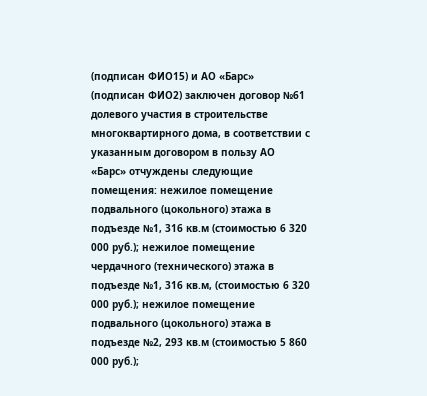(подписан ФИО15) и АО «Барс» (подписан ФИО2) заключен договор №61 долевого участия в строительстве многоквартирного дома, в соответствии с указанным договором в пользу АО «Барс» отчуждены следующие помещения: нежилое помещение подвального (цокольного) этажа в подъезде №1, 316 кв.м (стоимостью 6 320 000 руб.); нежилое помещение чердачного (технического) этажа в подъезде №1, 316 кв.м, (стоимостью 6 320 000 руб.); нежилое помещение подвального (цокольного) этажа в подъезде №2, 293 кв.м (стоимостью 5 860 000 руб.);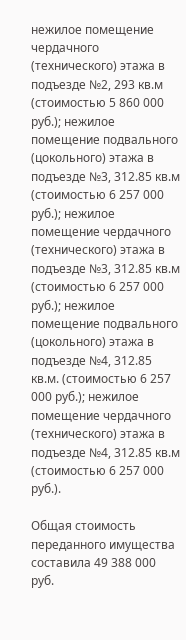нежилое помещение чердачного (технического) этажа в подъезде №2, 293 кв.м (стоимостью 5 860 000 руб.); нежилое помещение подвального (цокольного) этажа в подъезде №3, 312.85 кв.м (стоимостью 6 257 000 руб.); нежилое помещение чердачного (технического) этажа в подъезде №3, 312.85 кв.м (стоимостью 6 257 000 руб.); нежилое помещение подвального (цокольного) этажа в подъезде №4, 312.85 кв.м. (стоимостью 6 257 000 руб.); нежилое помещение чердачного (технического) этажа в подъезде №4, 312.85 кв.м (стоимостью 6 257 000 руб.).

Общая стоимость переданного имущества составила 49 388 000 руб.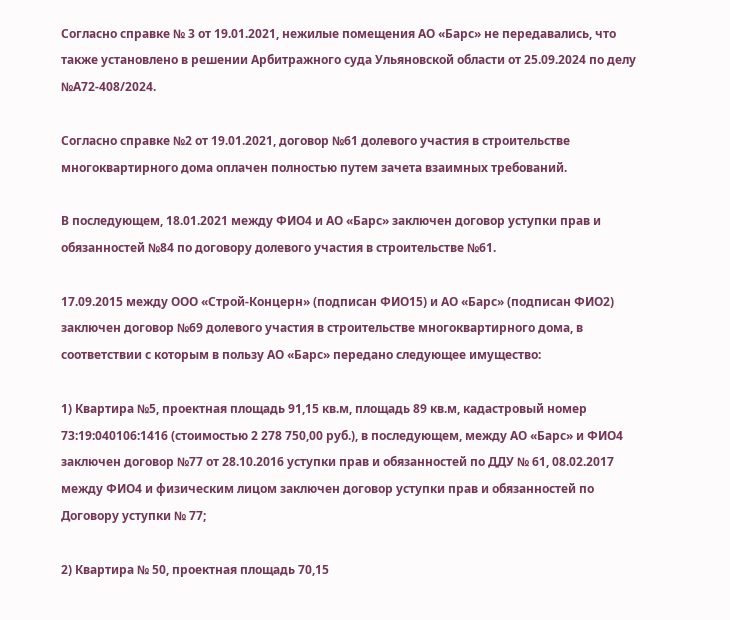Согласно справке № 3 от 19.01.2021, нежилые помещения АО «Барс» не передавались, что также установлено в решении Арбитражного суда Ульяновской области от 25.09.2024 по делу №А72-408/2024.

Согласно справке №2 от 19.01.2021, договор №61 долевого участия в строительстве многоквартирного дома оплачен полностью путем зачета взаимных требований.

В последующем, 18.01.2021 между ФИО4 и АО «Барс» заключен договор уступки прав и обязанностей №84 по договору долевого участия в строительстве №61.

17.09.2015 между ООО «Строй-Концерн» (подписан ФИО15) и АО «Барс» (подписан ФИО2) заключен договор №69 долевого участия в строительстве многоквартирного дома, в соответствии с которым в пользу АО «Барс» передано следующее имущество:

1) Квартира №5, проектная площадь 91,15 кв.м, площадь 89 кв.м, кадастровый номер 73:19:040106:1416 (стоимостью 2 278 750,00 руб.), в последующем, между АО «Барс» и ФИО4 заключен договор №77 от 28.10.2016 уступки прав и обязанностей по ДДУ № 61, 08.02.2017 между ФИО4 и физическим лицом заключен договор уступки прав и обязанностей по Договору уступки № 77;

2) Квартира № 50, проектная площадь 70,15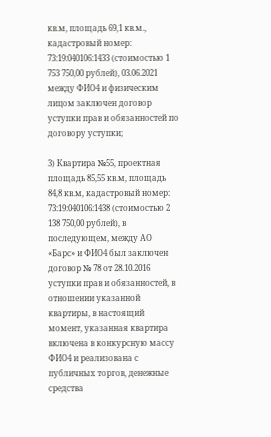кв.м, площадь 69,1 кв.м., кадастровый номер: 73:19:040106:1433 (стоимостью 1 753 750,00 рублей), 03.06.2021 между ФИО4 и физическим лицом заключен договор уступки прав и обязанностей по договору уступки;

3) Квартира №55, проектная площадь 85,55 кв.м, площадь 84,8 кв.м, кадастровый номер: 73:19:040106:1438 (стоимостью 2 138 750,00 рублей), в последующем, между АО «Барс» и ФИО4 был заключен договор № 78 от 28.10.2016 уступки прав и обязанностей, в отношении указанной квартиры, в настоящий момент, указанная квартира включена в конкурсную массу ФИО4 и реализована с публичных торгов, денежные средства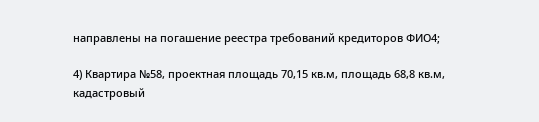направлены на погашение реестра требований кредиторов ФИО4;

4) Квартира №58, проектная площадь 70,15 кв.м, площадь 68,8 кв.м, кадастровый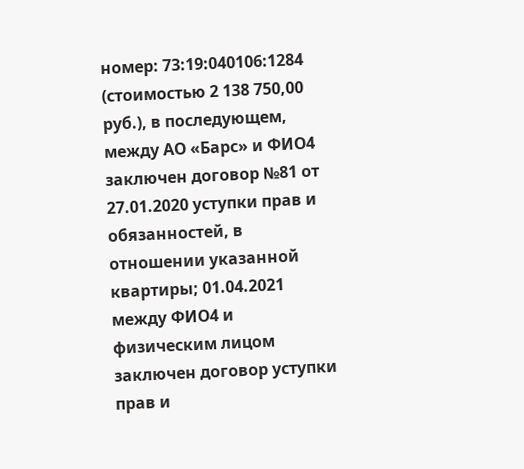номер: 73:19:040106:1284 (стоимостью 2 138 750,00 руб.), в последующем, между АО «Барс» и ФИО4 заключен договор №81 от 27.01.2020 уступки прав и обязанностей, в отношении указанной квартиры; 01.04.2021 между ФИО4 и физическим лицом заключен договор уступки прав и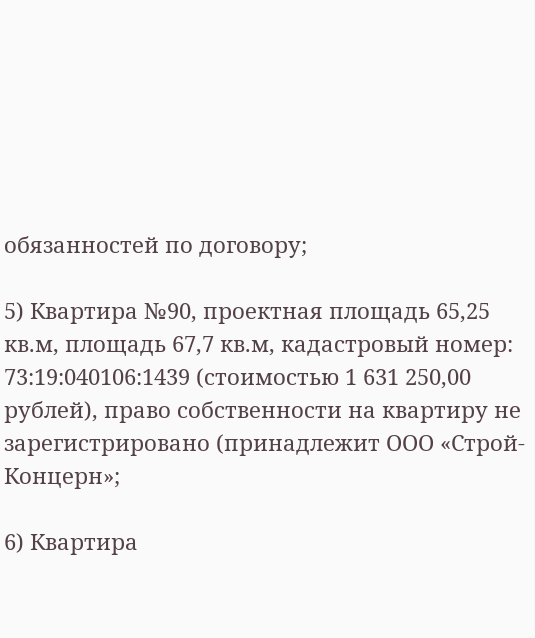обязанностей по договору;

5) Квартира №90, проектная площадь 65,25 кв.м, площадь 67,7 кв.м, кадастровый номер: 73:19:040106:1439 (стоимостью 1 631 250,00 рублей), право собственности на квартиру не зарегистрировано (принадлежит ООО «Строй-Концерн»;

6) Квартира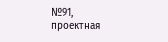№91, проектная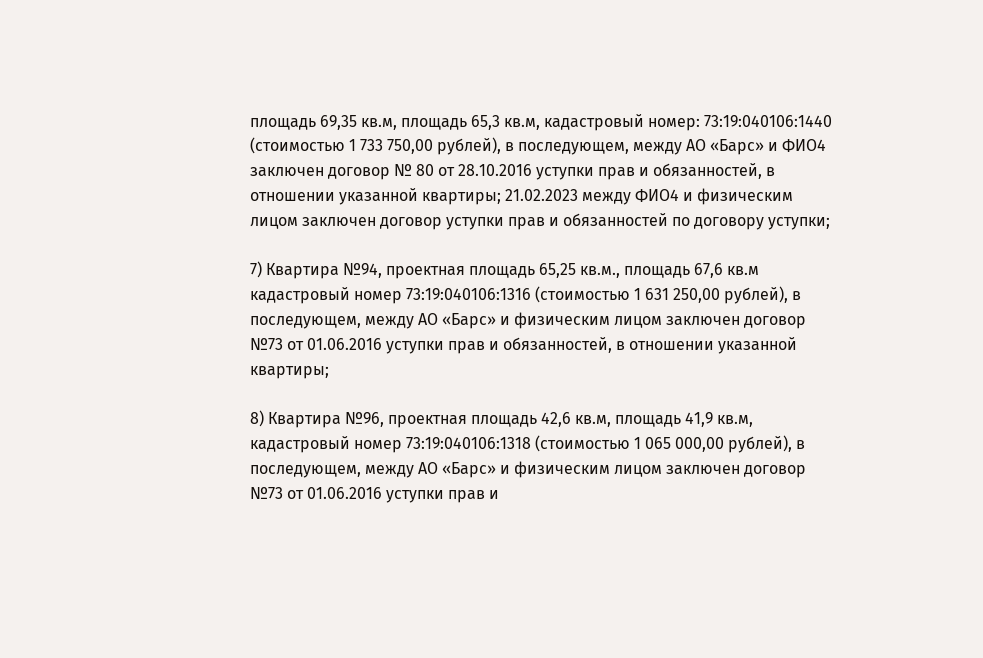площадь 69,35 кв.м, площадь 65,3 кв.м, кадастровый номер: 73:19:040106:1440 (стоимостью 1 733 750,00 рублей), в последующем, между АО «Барс» и ФИО4 заключен договор № 80 от 28.10.2016 уступки прав и обязанностей, в отношении указанной квартиры; 21.02.2023 между ФИО4 и физическим лицом заключен договор уступки прав и обязанностей по договору уступки;

7) Квартира №94, проектная площадь 65,25 кв.м., площадь 67,6 кв.м кадастровый номер 73:19:040106:1316 (стоимостью 1 631 250,00 рублей), в последующем, между АО «Барс» и физическим лицом заключен договор №73 от 01.06.2016 уступки прав и обязанностей, в отношении указанной квартиры;

8) Квартира №96, проектная площадь 42,6 кв.м, площадь 41,9 кв.м, кадастровый номер 73:19:040106:1318 (стоимостью 1 065 000,00 рублей), в последующем, между АО «Барс» и физическим лицом заключен договор №73 от 01.06.2016 уступки прав и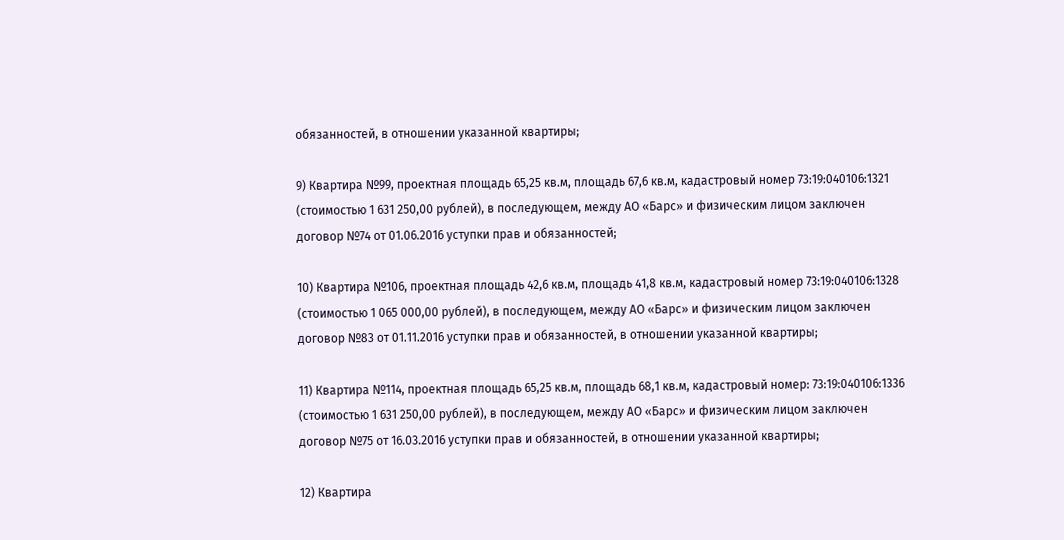обязанностей, в отношении указанной квартиры;

9) Квартира №99, проектная площадь 65,25 кв.м, площадь 67,6 кв.м, кадастровый номер 73:19:040106:1321 (стоимостью 1 631 250,00 рублей), в последующем, между АО «Барс» и физическим лицом заключен договор №74 от 01.06.2016 уступки прав и обязанностей;

10) Квартира №106, проектная площадь 42,6 кв.м, площадь 41,8 кв.м, кадастровый номер 73:19:040106:1328 (стоимостью 1 065 000,00 рублей), в последующем, между АО «Барс» и физическим лицом заключен договор №83 от 01.11.2016 уступки прав и обязанностей, в отношении указанной квартиры;

11) Квартира №114, проектная площадь 65,25 кв.м, площадь 68,1 кв.м, кадастровый номер: 73:19:040106:1336 (стоимостью 1 631 250,00 рублей), в последующем, между АО «Барс» и физическим лицом заключен договор №75 от 16.03.2016 уступки прав и обязанностей, в отношении указанной квартиры;

12) Квартира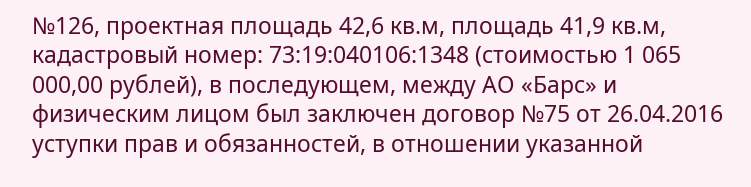№126, проектная площадь 42,6 кв.м, площадь 41,9 кв.м, кадастровый номер: 73:19:040106:1348 (стоимостью 1 065 000,00 рублей), в последующем, между АО «Барс» и физическим лицом был заключен договор №75 от 26.04.2016 уступки прав и обязанностей, в отношении указанной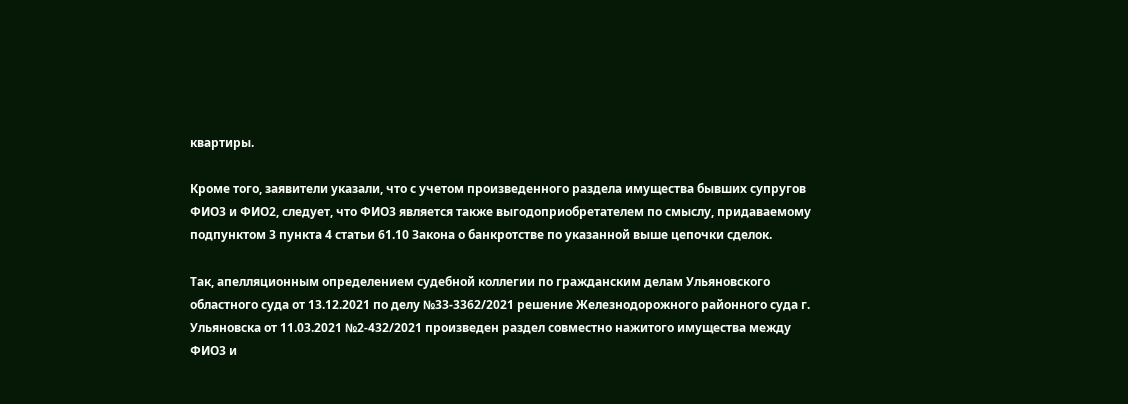квартиры.

Кроме того, заявители указали, что с учетом произведенного раздела имущества бывших супругов ФИО3 и ФИО2, следует, что ФИО3 является также выгодоприобретателем по смыслу, придаваемому подпунктом 3 пункта 4 статьи 61.10 Закона о банкротстве по указанной выше цепочки сделок.

Так, апелляционным определением судебной коллегии по гражданским делам Ульяновского областного суда от 13.12.2021 по делу №33-3362/2021 решение Железнодорожного районного суда г. Ульяновска от 11.03.2021 №2-432/2021 произведен раздел совместно нажитого имущества между ФИО3 и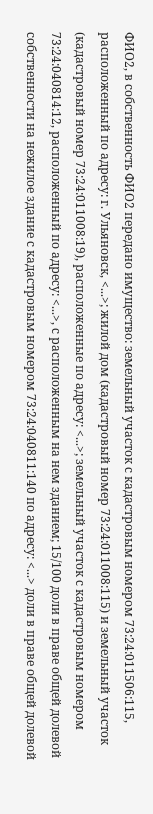ФИО2, в собственность ФИО2 передано имущество: земельный участок с кадастровым номером 73:24:011506:115, расположенный по адресу: г. Ульяновск, <...>; жилой дом (кадастровый номер 73:24:011008:115) и земельный участок (кадастровый номер 73:24:011008:19), расположенные по адресу: <...>; земельный участок с кадастровым номером 73:24:040814:12, расположенный по адресу: <...>, с расположенным на нем зданием; 15/100 доли в праве общей долевой собственности на нежилое здание с кадастровым номером 73:24:040811:140 по адресу: <...> доли в праве общей долевой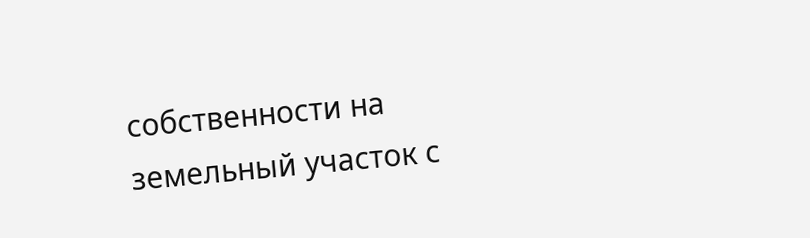собственности на земельный участок с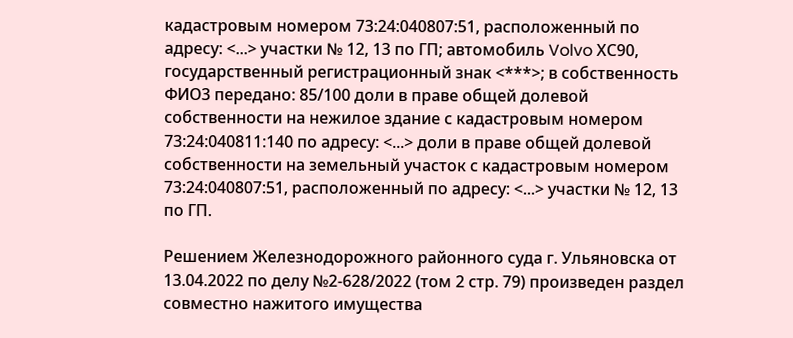кадастровым номером 73:24:040807:51, расположенный по адресу: <...> участки № 12, 13 по ГП; автомобиль Volvo ХС90, государственный регистрационный знак <***>; в собственность ФИО3 передано: 85/100 доли в праве общей долевой собственности на нежилое здание с кадастровым номером 73:24:040811:140 по адресу: <...> доли в праве общей долевой собственности на земельный участок с кадастровым номером 73:24:040807:51, расположенный по адресу: <...> участки № 12, 13 по ГП.

Решением Железнодорожного районного суда г. Ульяновска от 13.04.2022 по делу №2-628/2022 (том 2 стр. 79) произведен раздел совместно нажитого имущества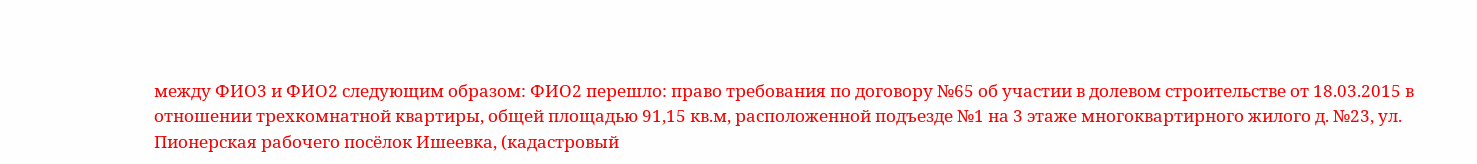между ФИО3 и ФИО2 следующим образом: ФИО2 перешло: право требования по договору №65 об участии в долевом строительстве от 18.03.2015 в отношении трехкомнатной квартиры, общей площадью 91,15 кв.м, расположенной подъезде №1 на 3 этаже многоквартирного жилого д. №23, ул. Пионерская рабочего посёлок Ишеевка, (кадастровый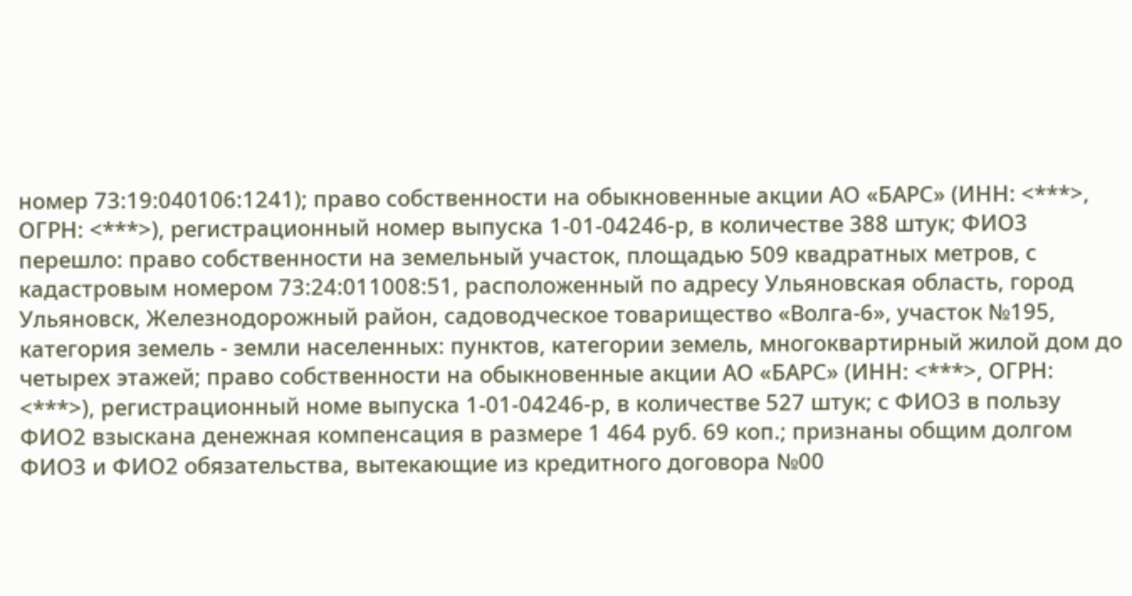номер 73:19:040106:1241); право собственности на обыкновенные акции АО «БАРС» (ИНН: <***>, ОГРН: <***>), регистрационный номер выпуска 1-01-04246-р, в количестве 388 штук; ФИО3 перешло: право собственности на земельный участок, площадью 509 квадратных метров, с кадастровым номером 73:24:011008:51, расположенный по адресу Ульяновская область, город Ульяновск, Железнодорожный район, садоводческое товарищество «Волга-6», участок №195, категория земель - земли населенных: пунктов, категории земель, многоквартирный жилой дом до четырех этажей; право собственности на обыкновенные акции АО «БАРС» (ИНН: <***>, ОГРН: <***>), регистрационный номе выпуска 1-01-04246-р, в количестве 527 штук; с ФИО3 в пользу ФИО2 взыскана денежная компенсация в размере 1 464 руб. 69 коп.; признаны общим долгом ФИО3 и ФИО2 обязательства, вытекающие из кредитного договора №00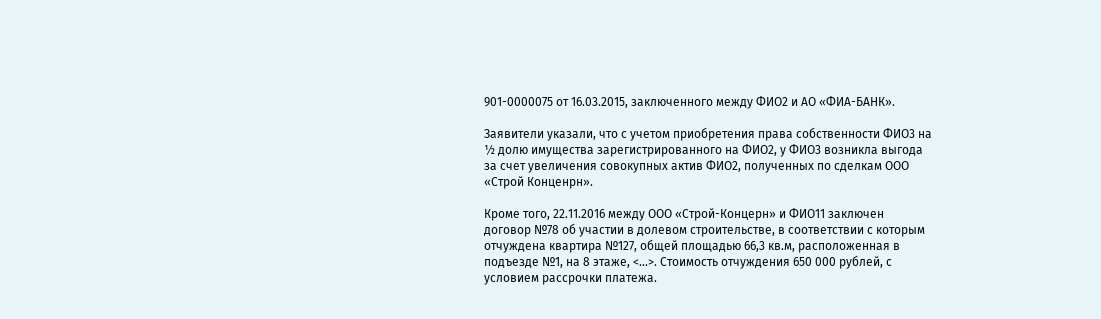901-0000075 от 16.03.2015, заключенного между ФИО2 и АО «ФИА-БАНК».

Заявители указали, что с учетом приобретения права собственности ФИО3 на ½ долю имущества зарегистрированного на ФИО2, у ФИО3 возникла выгода за счет увеличения совокупных актив ФИО2, полученных по сделкам ООО «Строй Конценрн».

Кроме того, 22.11.2016 между ООО «Строй-Концерн» и ФИО11 заключен договор №78 об участии в долевом строительстве, в соответствии с которым отчуждена квартира №127, общей площадью 66,3 кв.м, расположенная в подъезде №1, на 8 этаже, <...>. Стоимость отчуждения 650 000 рублей, с условием рассрочки платежа.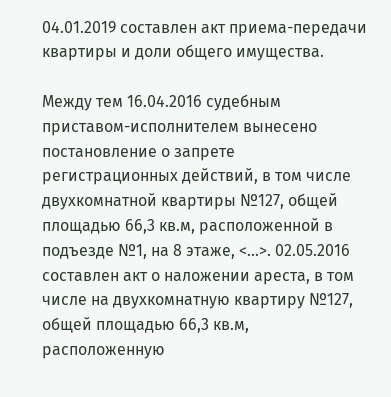04.01.2019 составлен акт приема-передачи квартиры и доли общего имущества.

Между тем 16.04.2016 судебным приставом-исполнителем вынесено постановление о запрете регистрационных действий, в том числе двухкомнатной квартиры №127, общей площадью 66,3 кв.м, расположенной в подъезде №1, на 8 этаже, <...>. 02.05.2016 составлен акт о наложении ареста, в том числе на двухкомнатную квартиру №127, общей площадью 66,3 кв.м, расположенную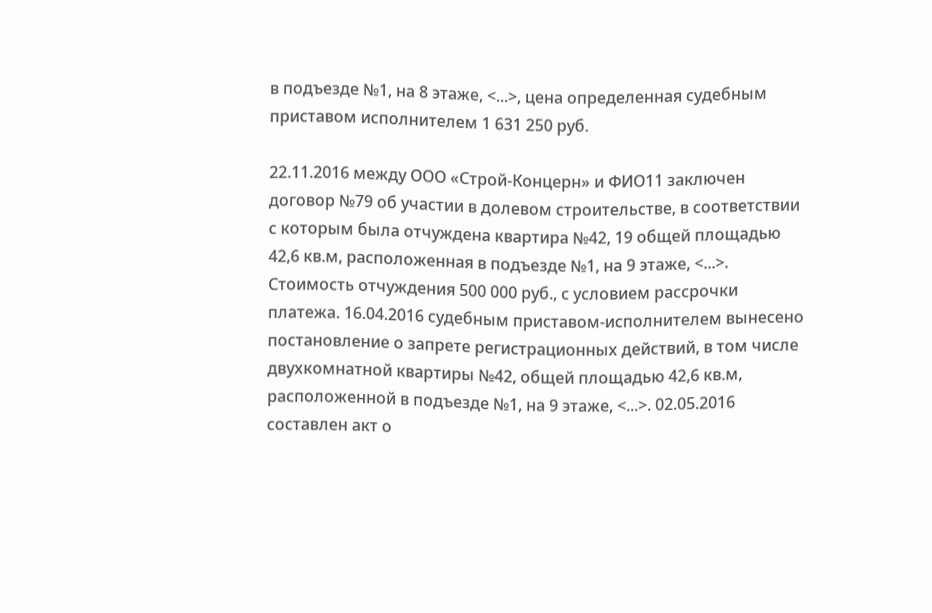в подъезде №1, на 8 этаже, <...>, цена определенная судебным приставом исполнителем 1 631 250 руб.

22.11.2016 между ООО «Строй-Концерн» и ФИО11 заключен договор №79 об участии в долевом строительстве, в соответствии с которым была отчуждена квартира №42, 19 общей площадью 42,6 кв.м, расположенная в подъезде №1, на 9 этаже, <...>. Стоимость отчуждения 500 000 руб., с условием рассрочки платежа. 16.04.2016 судебным приставом-исполнителем вынесено постановление о запрете регистрационных действий, в том числе двухкомнатной квартиры №42, общей площадью 42,6 кв.м, расположенной в подъезде №1, на 9 этаже, <...>. 02.05.2016 составлен акт о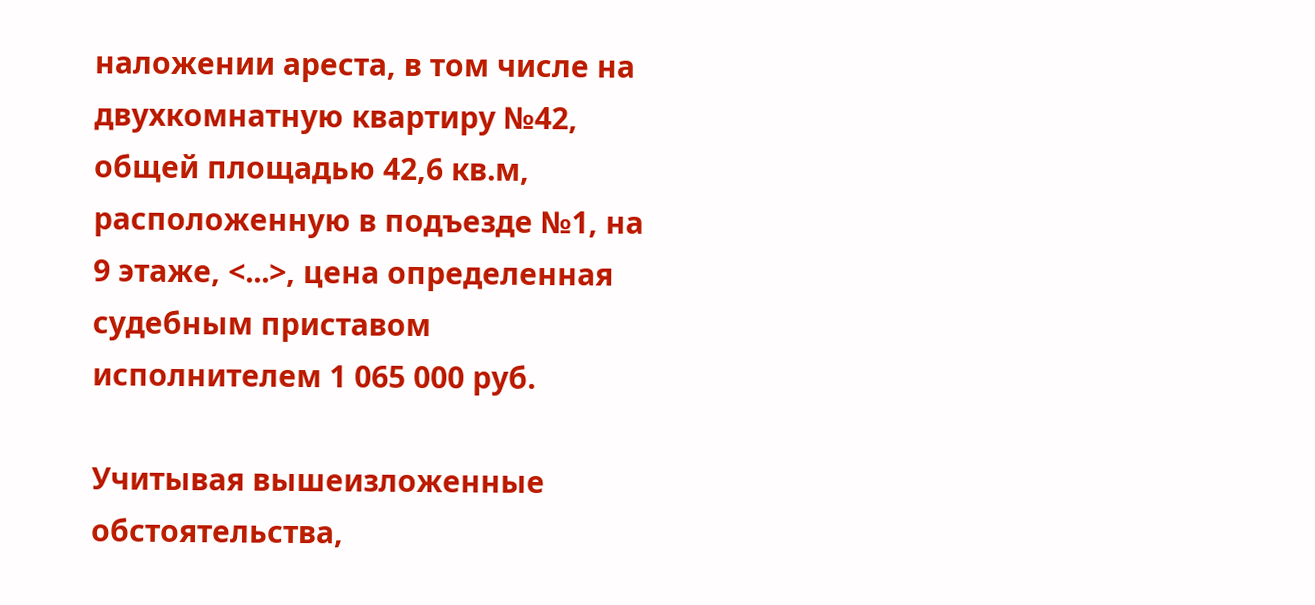наложении ареста, в том числе на двухкомнатную квартиру №42, общей площадью 42,6 кв.м, расположенную в подъезде №1, на 9 этаже, <...>, цена определенная судебным приставом исполнителем 1 065 000 руб.

Учитывая вышеизложенные обстоятельства,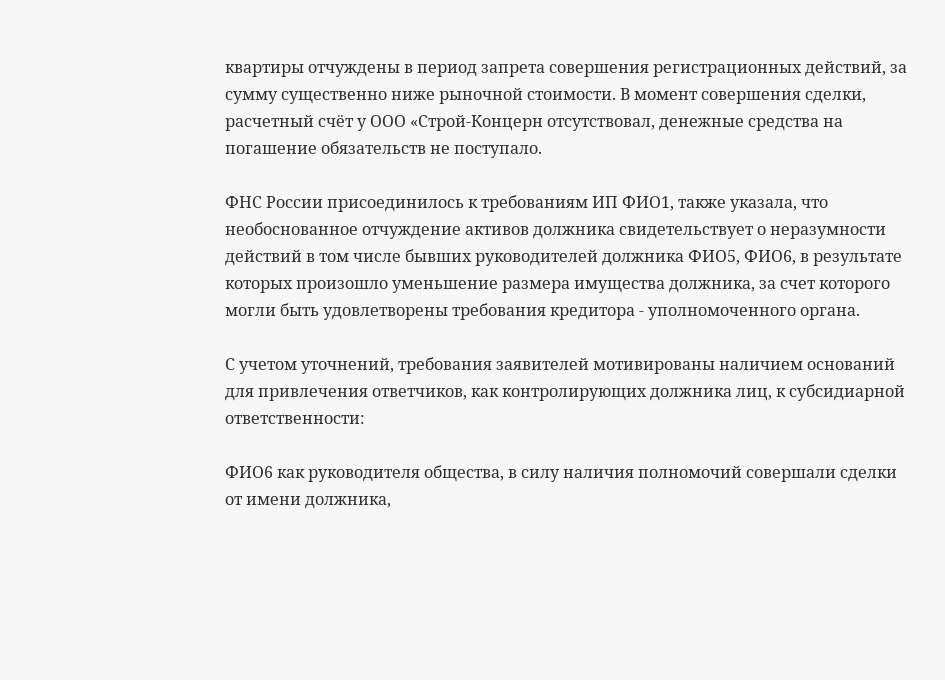квартиры отчуждены в период запрета совершения регистрационных действий, за сумму существенно ниже рыночной стоимости. В момент совершения сделки, расчетный счёт у ООО «Строй-Концерн отсутствовал, денежные средства на погашение обязательств не поступало.

ФНС России присоединилось к требованиям ИП ФИО1, также указала, что необоснованное отчуждение активов должника свидетельствует о неразумности действий в том числе бывших руководителей должника ФИО5, ФИО6, в результате которых произошло уменьшение размера имущества должника, за счет которого могли быть удовлетворены требования кредитора - уполномоченного органа.

С учетом уточнений, требования заявителей мотивированы наличием оснований для привлечения ответчиков, как контролирующих должника лиц, к субсидиарной ответственности:

ФИО6 как руководителя общества, в силу наличия полномочий совершали сделки от имени должника,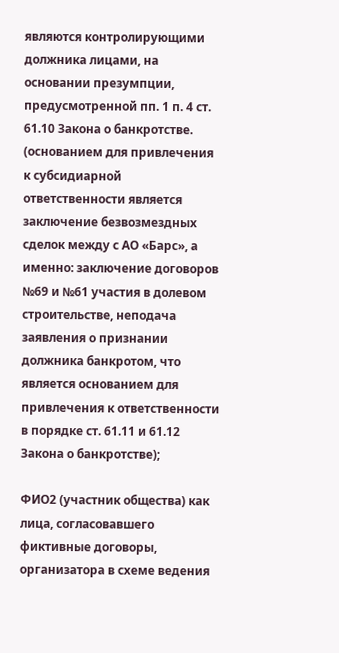являются контролирующими должника лицами, на основании презумпции, предусмотренной пп. 1 п. 4 ст. 61.10 Закона о банкротстве. (основанием для привлечения к субсидиарной ответственности является заключение безвозмездных сделок между с АО «Барс», а именно: заключение договоров №69 и №61 участия в долевом строительстве, неподача заявления о признании должника банкротом, что является основанием для привлечения к ответственности в порядке ст. 61.11 и 61.12 Закона о банкротстве);

ФИО2 (участник общества) как лица, согласовавшего фиктивные договоры, организатора в схеме ведения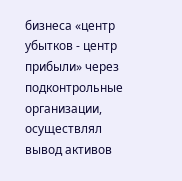бизнеса «центр убытков - центр прибыли» через подконтрольные организации, осуществлял вывод активов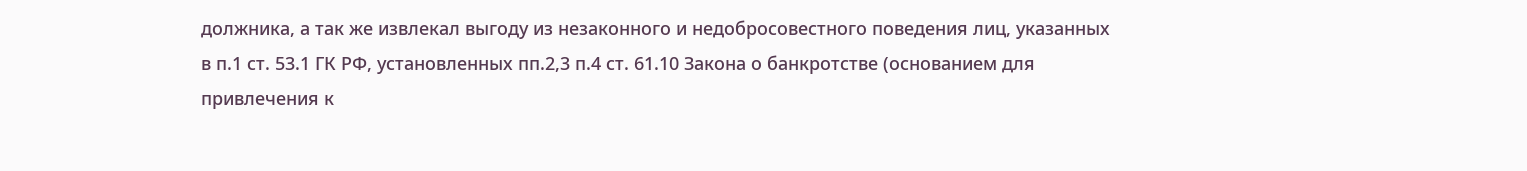должника, а так же извлекал выгоду из незаконного и недобросовестного поведения лиц, указанных в п.1 ст. 53.1 ГК РФ, установленных пп.2,3 п.4 ст. 61.10 Закона о банкротстве (основанием для привлечения к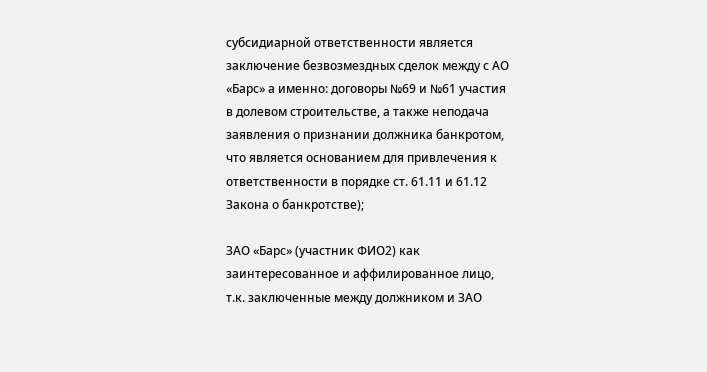субсидиарной ответственности является заключение безвозмездных сделок между с АО «Барс» а именно: договоры №69 и №61 участия в долевом строительстве, а также неподача заявления о признании должника банкротом, что является основанием для привлечения к ответственности в порядке ст. 61.11 и 61.12 Закона о банкротстве);

ЗАО «Барс» (участник ФИО2) как заинтересованное и аффилированное лицо, т.к. заключенные между должником и ЗАО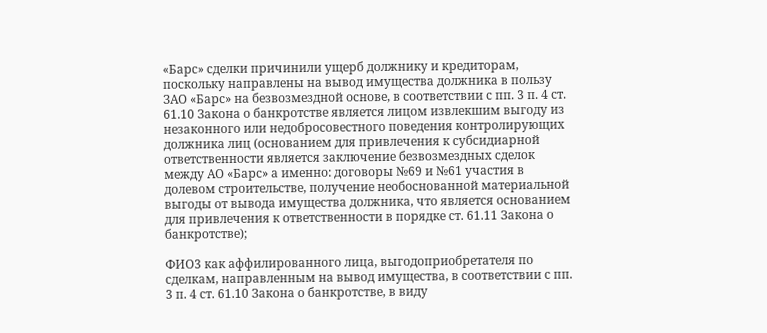«Барс» сделки причинили ущерб должнику и кредиторам, поскольку направлены на вывод имущества должника в пользу ЗАО «Барс» на безвозмездной основе, в соответствии с пп. 3 п. 4 ст. 61.10 Закона о банкротстве является лицом извлекшим выгоду из незаконного или недобросовестного поведения контролирующих должника лиц (основанием для привлечения к субсидиарной ответственности является заключение безвозмездных сделок между АО «Барс» а именно: договоры №69 и №61 участия в долевом строительстве, получение необоснованной материальной выгоды от вывода имущества должника, что является основанием для привлечения к ответственности в порядке ст. 61.11 Закона о банкротстве);

ФИО3 как аффилированного лица, выгодоприобретателя по сделкам, направленным на вывод имущества, в соответствии с пп. 3 п. 4 ст. 61.10 Закона о банкротстве, в виду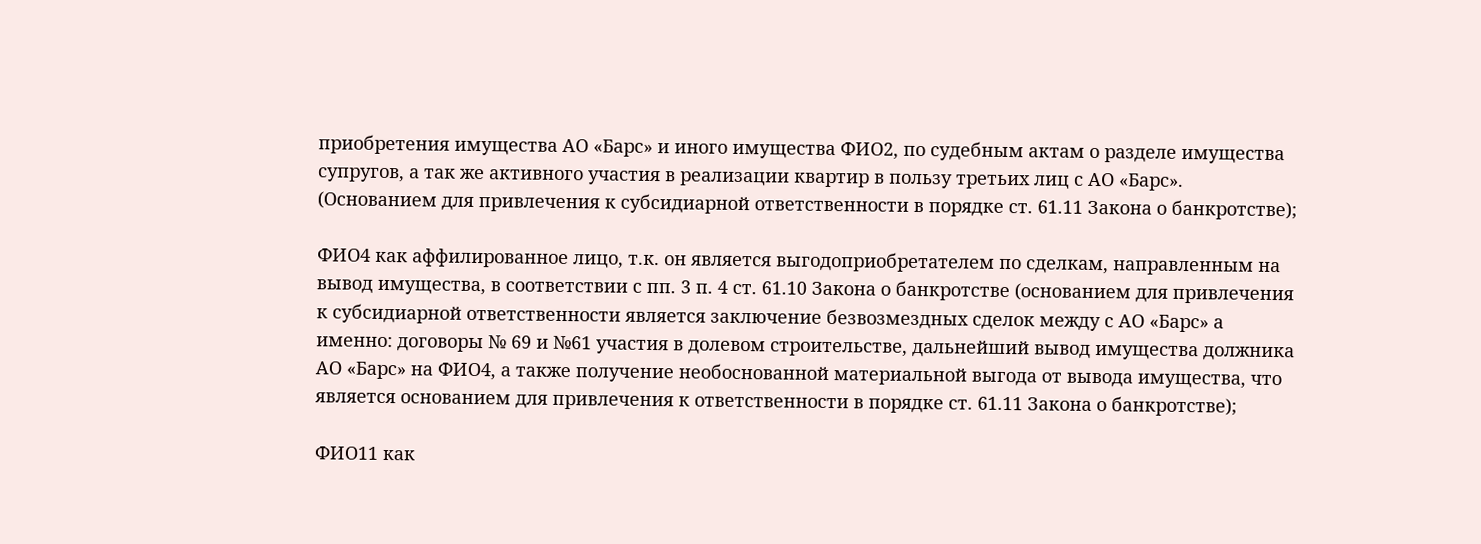приобретения имущества АО «Барс» и иного имущества ФИО2, по судебным актам о разделе имущества супругов, а так же активного участия в реализации квартир в пользу третьих лиц с АО «Барс». (Основанием для привлечения к субсидиарной ответственности в порядке ст. 61.11 Закона о банкротстве);

ФИО4 как аффилированное лицо, т.к. он является выгодоприобретателем по сделкам, направленным на вывод имущества, в соответствии с пп. 3 п. 4 ст. 61.10 Закона о банкротстве (основанием для привлечения к субсидиарной ответственности является заключение безвозмездных сделок между с АО «Барс» а именно: договоры № 69 и №61 участия в долевом строительстве, дальнейший вывод имущества должника АО «Барс» на ФИО4, а также получение необоснованной материальной выгода от вывода имущества, что является основанием для привлечения к ответственности в порядке ст. 61.11 Закона о банкротстве);

ФИО11 как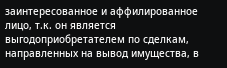заинтересованное и аффилированное лицо, т.к. он является выгодоприобретателем по сделкам, направленных на вывод имущества, в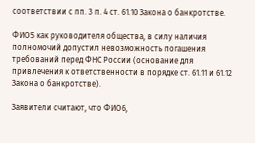соответствии с пп. 3 п. 4 ст. 61.10 Закона о банкротстве.

ФИО5 как руководителя общества, в силу наличия полномочий допустил невозможность погашения требований перед ФНС России (основание для привлечения к ответственности в порядке ст. 61.11 и 61.12 Закона о банкротстве).

Заявители считают, что ФИО6,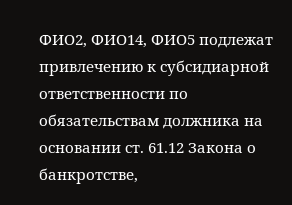ФИО2, ФИО14, ФИО5 подлежат привлечению к субсидиарной ответственности по обязательствам должника на основании ст. 61.12 Закона о банкротстве,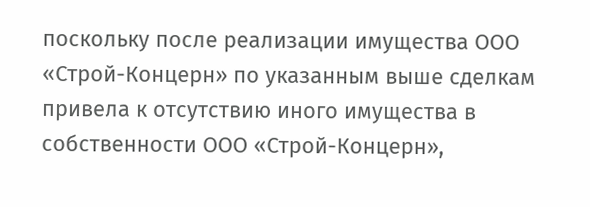поскольку после реализации имущества ООО «Строй-Концерн» по указанным выше сделкам привела к отсутствию иного имущества в собственности ООО «Строй-Концерн»,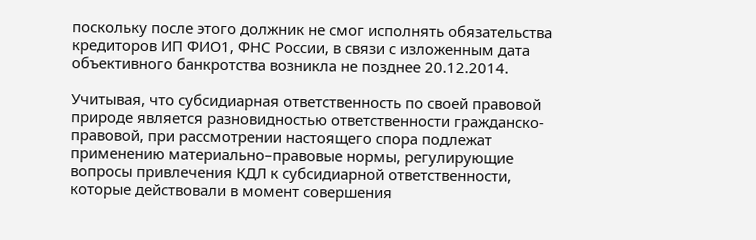поскольку после этого должник не смог исполнять обязательства кредиторов ИП ФИО1, ФНС России, в связи с изложенным дата объективного банкротства возникла не позднее 20.12.2014.

Учитывая, что субсидиарная ответственность по своей правовой природе является разновидностью ответственности гражданско-правовой, при рассмотрении настоящего спора подлежат применению материально–правовые нормы, регулирующие вопросы привлечения КДЛ к субсидиарной ответственности, которые действовали в момент совершения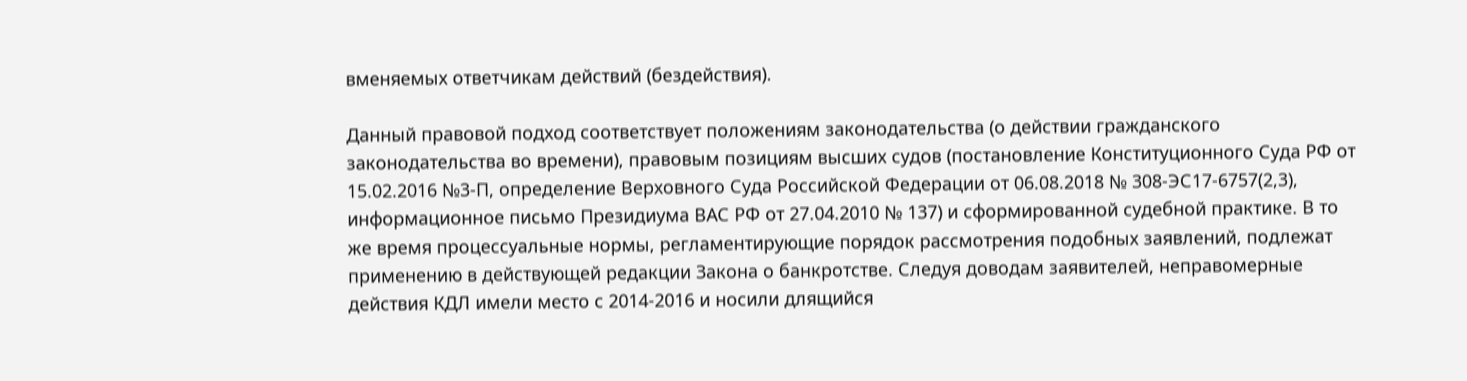вменяемых ответчикам действий (бездействия).

Данный правовой подход соответствует положениям законодательства (о действии гражданского законодательства во времени), правовым позициям высших судов (постановление Конституционного Суда РФ от 15.02.2016 №3-П, определение Верховного Суда Российской Федерации от 06.08.2018 № 308-ЭС17-6757(2,3), информационное письмо Президиума ВАС РФ от 27.04.2010 № 137) и сформированной судебной практике. В то же время процессуальные нормы, регламентирующие порядок рассмотрения подобных заявлений, подлежат применению в действующей редакции Закона о банкротстве. Следуя доводам заявителей, неправомерные действия КДЛ имели место с 2014-2016 и носили длящийся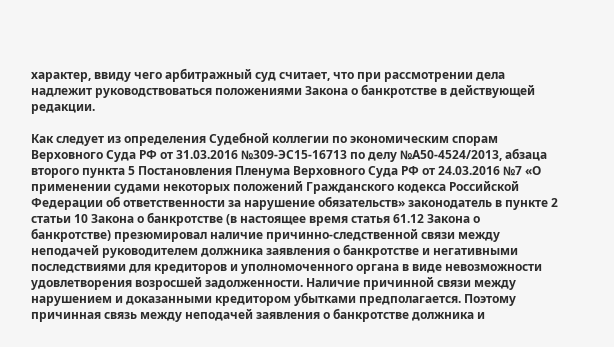характер, ввиду чего арбитражный суд считает, что при рассмотрении дела надлежит руководствоваться положениями Закона о банкротстве в действующей редакции.

Как следует из определения Судебной коллегии по экономическим спорам Верховного Суда РФ от 31.03.2016 №309-ЭС15-16713 по делу №А50-4524/2013, абзаца второго пункта 5 Постановления Пленума Верховного Суда РФ от 24.03.2016 №7 «О применении судами некоторых положений Гражданского кодекса Российской Федерации об ответственности за нарушение обязательств» законодатель в пункте 2 статьи 10 Закона о банкротстве (в настоящее время статья 61.12 Закона о банкротстве) презюмировал наличие причинно-следственной связи между неподачей руководителем должника заявления о банкротстве и негативными последствиями для кредиторов и уполномоченного органа в виде невозможности удовлетворения возросшей задолженности. Наличие причинной связи между нарушением и доказанными кредитором убытками предполагается. Поэтому причинная связь между неподачей заявления о банкротстве должника и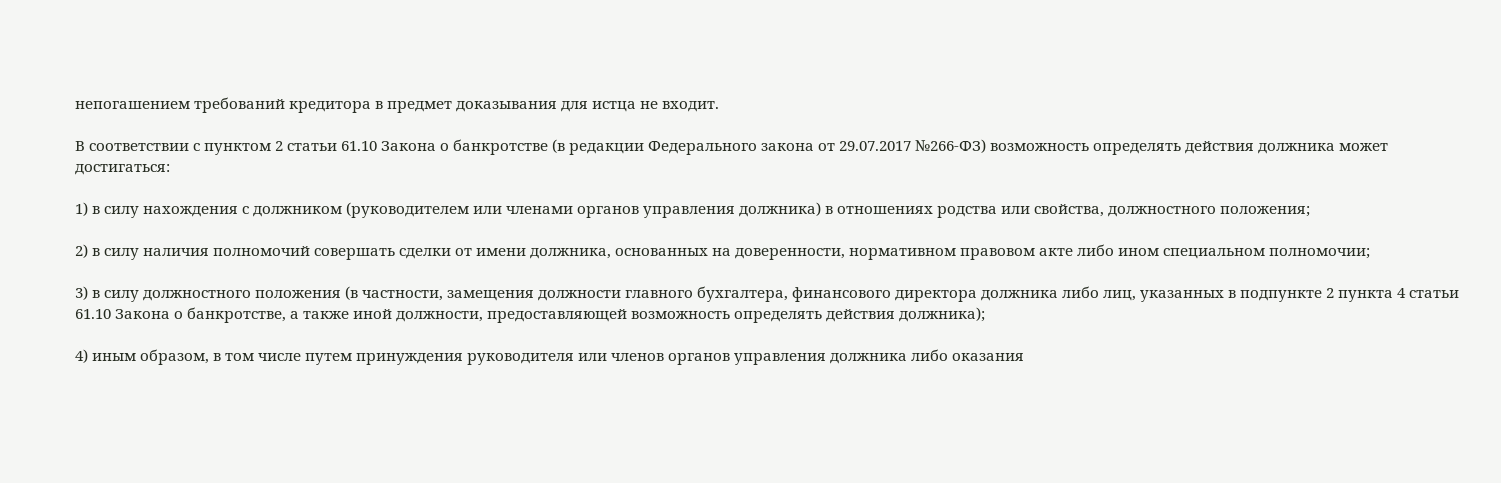непогашением требований кредитора в предмет доказывания для истца не входит.

В соответствии с пунктом 2 статьи 61.10 Закона о банкротстве (в редакции Федерального закона от 29.07.2017 №266-ФЗ) возможность определять действия должника может достигаться:

1) в силу нахождения с должником (руководителем или членами органов управления должника) в отношениях родства или свойства, должностного положения;

2) в силу наличия полномочий совершать сделки от имени должника, основанных на доверенности, нормативном правовом акте либо ином специальном полномочии;

3) в силу должностного положения (в частности, замещения должности главного бухгалтера, финансового директора должника либо лиц, указанных в подпункте 2 пункта 4 статьи 61.10 Закона о банкротстве, а также иной должности, предоставляющей возможность определять действия должника);

4) иным образом, в том числе путем принуждения руководителя или членов органов управления должника либо оказания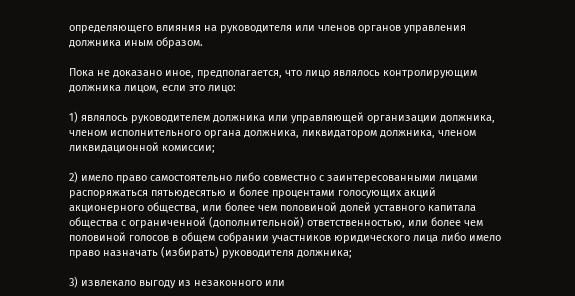определяющего влияния на руководителя или членов органов управления должника иным образом.

Пока не доказано иное, предполагается, что лицо являлось контролирующим должника лицом, если это лицо:

1) являлось руководителем должника или управляющей организации должника, членом исполнительного органа должника, ликвидатором должника, членом ликвидационной комиссии;

2) имело право самостоятельно либо совместно с заинтересованными лицами распоряжаться пятьюдесятью и более процентами голосующих акций акционерного общества, или более чем половиной долей уставного капитала общества с ограниченной (дополнительной) ответственностью, или более чем половиной голосов в общем собрании участников юридического лица либо имело право назначать (избирать) руководителя должника;

3) извлекало выгоду из незаконного или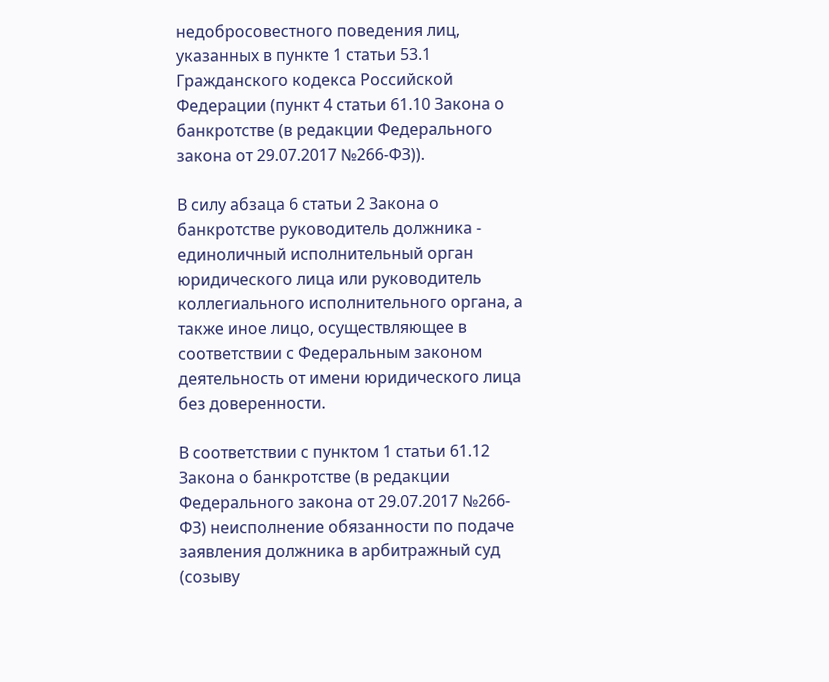недобросовестного поведения лиц, указанных в пункте 1 статьи 53.1 Гражданского кодекса Российской Федерации (пункт 4 статьи 61.10 Закона о банкротстве (в редакции Федерального закона от 29.07.2017 №266-ФЗ)).

В силу абзаца 6 статьи 2 Закона о банкротстве руководитель должника - единоличный исполнительный орган юридического лица или руководитель коллегиального исполнительного органа, а также иное лицо, осуществляющее в соответствии с Федеральным законом деятельность от имени юридического лица без доверенности.

В соответствии с пунктом 1 статьи 61.12 Закона о банкротстве (в редакции Федерального закона от 29.07.2017 №266-ФЗ) неисполнение обязанности по подаче заявления должника в арбитражный суд (созыву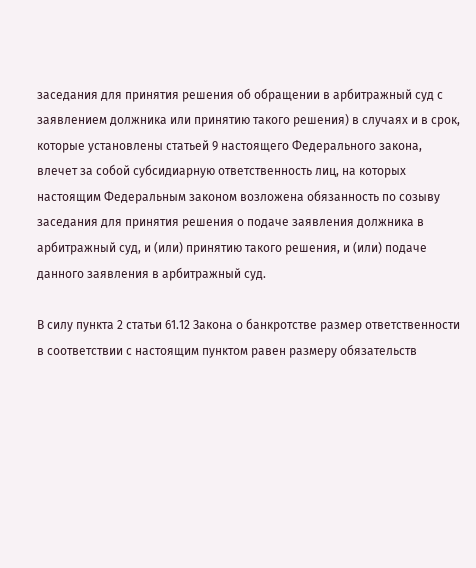заседания для принятия решения об обращении в арбитражный суд с заявлением должника или принятию такого решения) в случаях и в срок, которые установлены статьей 9 настоящего Федерального закона, влечет за собой субсидиарную ответственность лиц, на которых настоящим Федеральным законом возложена обязанность по созыву заседания для принятия решения о подаче заявления должника в арбитражный суд, и (или) принятию такого решения, и (или) подаче данного заявления в арбитражный суд.

В силу пункта 2 статьи 61.12 Закона о банкротстве размер ответственности в соответствии с настоящим пунктом равен размеру обязательств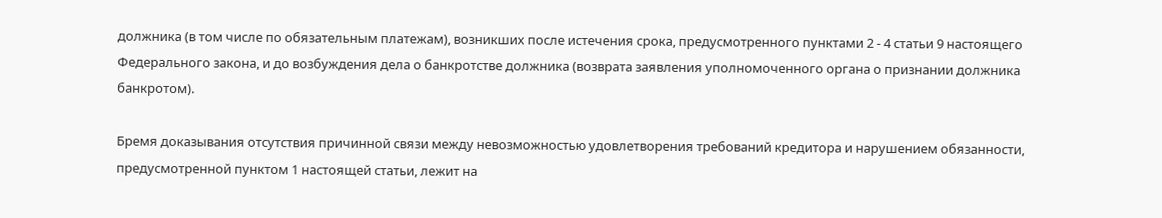должника (в том числе по обязательным платежам), возникших после истечения срока, предусмотренного пунктами 2 - 4 статьи 9 настоящего Федерального закона, и до возбуждения дела о банкротстве должника (возврата заявления уполномоченного органа о признании должника банкротом).

Бремя доказывания отсутствия причинной связи между невозможностью удовлетворения требований кредитора и нарушением обязанности, предусмотренной пунктом 1 настоящей статьи, лежит на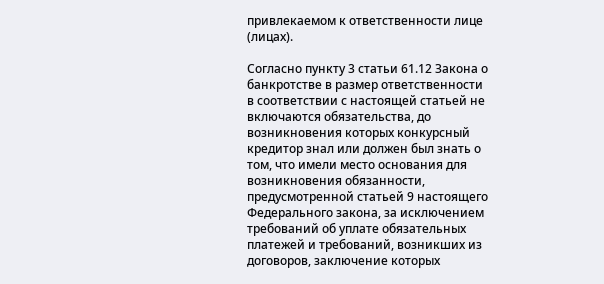привлекаемом к ответственности лице (лицах).

Согласно пункту 3 статьи 61.12 Закона о банкротстве в размер ответственности в соответствии с настоящей статьей не включаются обязательства, до возникновения которых конкурсный кредитор знал или должен был знать о том, что имели место основания для возникновения обязанности, предусмотренной статьей 9 настоящего Федерального закона, за исключением требований об уплате обязательных платежей и требований, возникших из договоров, заключение которых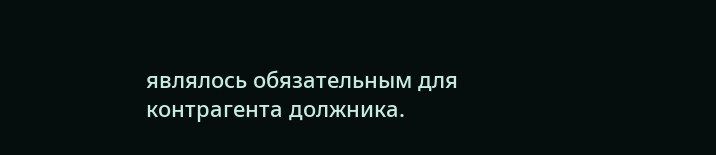являлось обязательным для контрагента должника.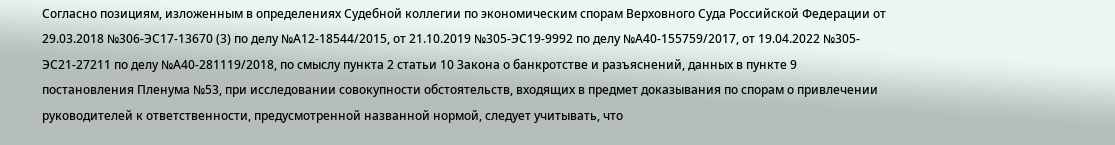Согласно позициям, изложенным в определениях Судебной коллегии по экономическим спорам Верховного Суда Российской Федерации от 29.03.2018 №306-ЭС17-13670 (3) по делу №А12-18544/2015, от 21.10.2019 №305-ЭС19-9992 по делу №А40-155759/2017, от 19.04.2022 №305-ЭС21-27211 по делу №А40-281119/2018, по смыслу пункта 2 статьи 10 Закона о банкротстве и разъяснений, данных в пункте 9 постановления Пленума №53, при исследовании совокупности обстоятельств, входящих в предмет доказывания по спорам о привлечении руководителей к ответственности, предусмотренной названной нормой, следует учитывать, что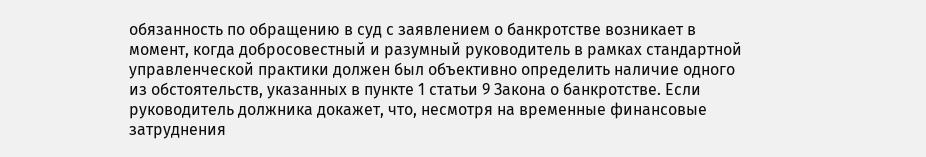обязанность по обращению в суд с заявлением о банкротстве возникает в момент, когда добросовестный и разумный руководитель в рамках стандартной управленческой практики должен был объективно определить наличие одного из обстоятельств, указанных в пункте 1 статьи 9 Закона о банкротстве. Если руководитель должника докажет, что, несмотря на временные финансовые затруднения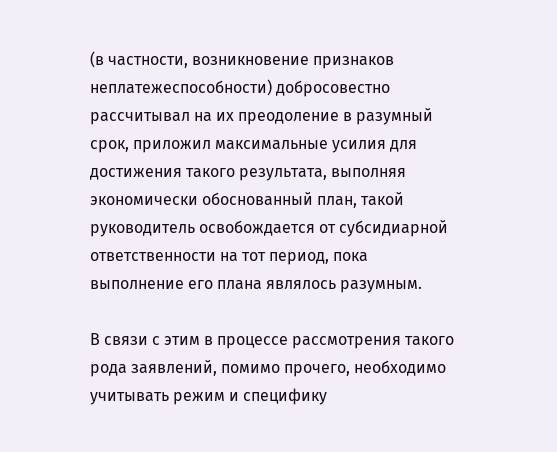(в частности, возникновение признаков неплатежеспособности) добросовестно рассчитывал на их преодоление в разумный срок, приложил максимальные усилия для достижения такого результата, выполняя экономически обоснованный план, такой руководитель освобождается от субсидиарной ответственности на тот период, пока выполнение его плана являлось разумным.

В связи с этим в процессе рассмотрения такого рода заявлений, помимо прочего, необходимо учитывать режим и специфику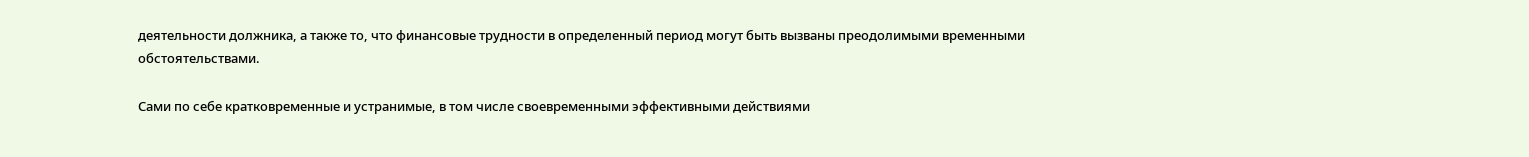деятельности должника, а также то, что финансовые трудности в определенный период могут быть вызваны преодолимыми временными обстоятельствами.

Сами по себе кратковременные и устранимые, в том числе своевременными эффективными действиями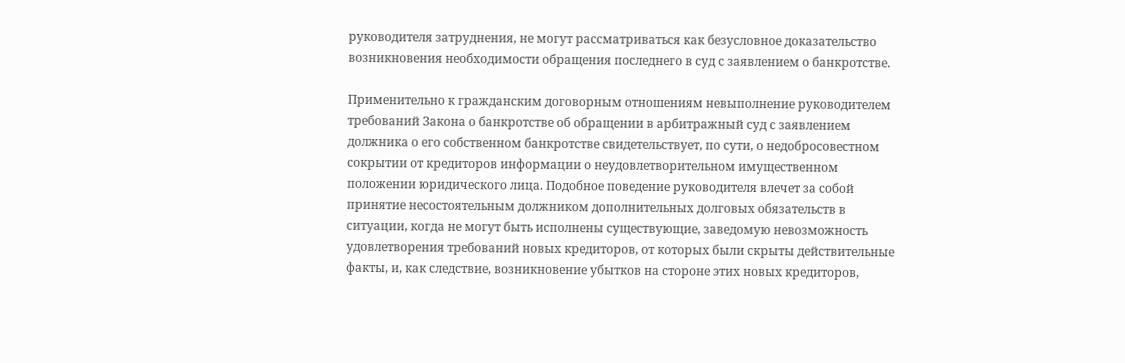руководителя затруднения, не могут рассматриваться как безусловное доказательство возникновения необходимости обращения последнего в суд с заявлением о банкротстве.

Применительно к гражданским договорным отношениям невыполнение руководителем требований Закона о банкротстве об обращении в арбитражный суд с заявлением должника о его собственном банкротстве свидетельствует, по сути, о недобросовестном сокрытии от кредиторов информации о неудовлетворительном имущественном положении юридического лица. Подобное поведение руководителя влечет за собой принятие несостоятельным должником дополнительных долговых обязательств в ситуации, когда не могут быть исполнены существующие, заведомую невозможность удовлетворения требований новых кредиторов, от которых были скрыты действительные факты, и, как следствие, возникновение убытков на стороне этих новых кредиторов,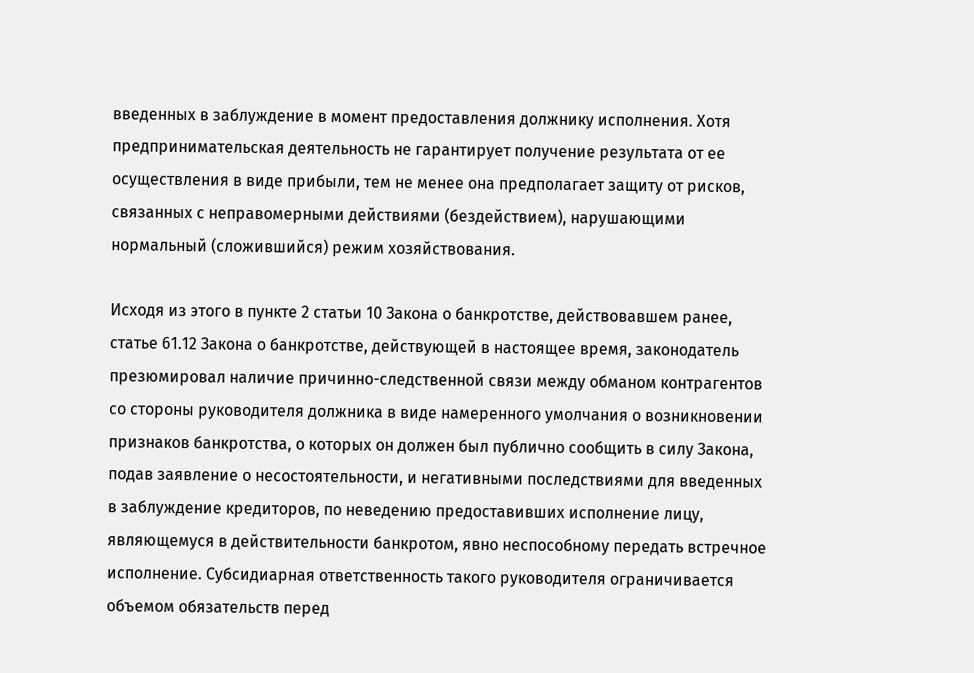введенных в заблуждение в момент предоставления должнику исполнения. Хотя предпринимательская деятельность не гарантирует получение результата от ее осуществления в виде прибыли, тем не менее она предполагает защиту от рисков, связанных с неправомерными действиями (бездействием), нарушающими нормальный (сложившийся) режим хозяйствования.

Исходя из этого в пункте 2 статьи 10 Закона о банкротстве, действовавшем ранее, статье 61.12 Закона о банкротстве, действующей в настоящее время, законодатель презюмировал наличие причинно-следственной связи между обманом контрагентов со стороны руководителя должника в виде намеренного умолчания о возникновении признаков банкротства, о которых он должен был публично сообщить в силу Закона, подав заявление о несостоятельности, и негативными последствиями для введенных в заблуждение кредиторов, по неведению предоставивших исполнение лицу, являющемуся в действительности банкротом, явно неспособному передать встречное исполнение. Субсидиарная ответственность такого руководителя ограничивается объемом обязательств перед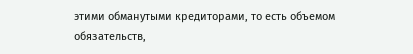этими обманутыми кредиторами, то есть объемом обязательств,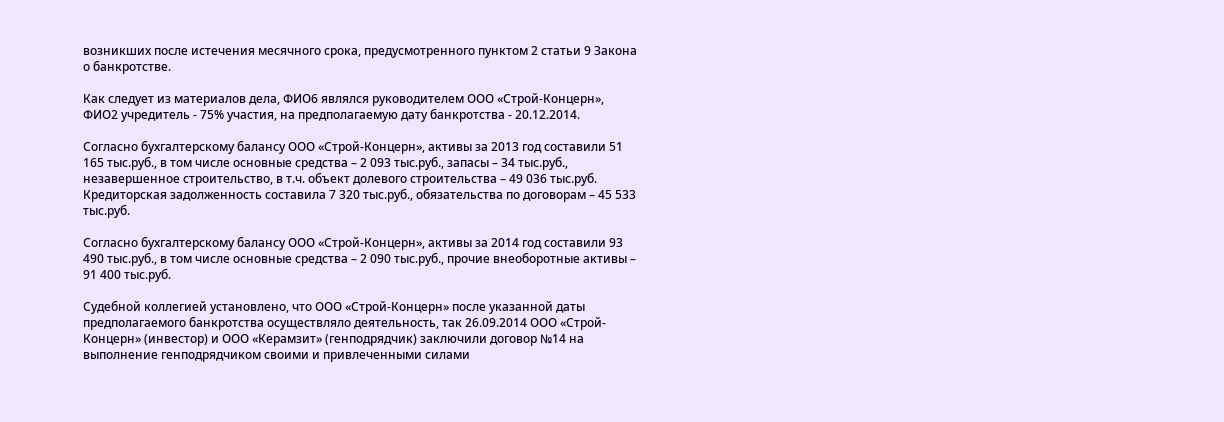возникших после истечения месячного срока, предусмотренного пунктом 2 статьи 9 Закона о банкротстве.

Как следует из материалов дела, ФИО6 являлся руководителем ООО «Строй-Концерн», ФИО2 учредитель - 75% участия, на предполагаемую дату банкротства - 20.12.2014.

Согласно бухгалтерскому балансу ООО «Строй-Концерн», активы за 2013 год составили 51 165 тыс.руб., в том числе основные средства – 2 093 тыс.руб., запасы – 34 тыс.руб., незавершенное строительство, в т.ч. объект долевого строительства – 49 036 тыс.руб. Кредиторская задолженность составила 7 320 тыс.руб., обязательства по договорам – 45 533 тыс.руб.

Согласно бухгалтерскому балансу ООО «Строй-Концерн», активы за 2014 год составили 93 490 тыс.руб., в том числе основные средства – 2 090 тыс.руб., прочие внеоборотные активы – 91 400 тыс.руб.

Судебной коллегией установлено, что ООО «Строй-Концерн» после указанной даты предполагаемого банкротства осуществляло деятельность, так 26.09.2014 ООО «Строй-Концерн» (инвестор) и ООО «Керамзит» (генподрядчик) заключили договор №14 на выполнение генподрядчиком своими и привлеченными силами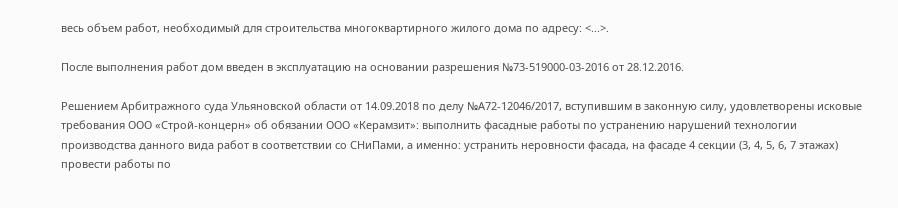весь объем работ, необходимый для строительства многоквартирного жилого дома по адресу: <...>.

После выполнения работ дом введен в эксплуатацию на основании разрешения №73-519000-03-2016 от 28.12.2016.

Решением Арбитражного суда Ульяновской области от 14.09.2018 по делу №А72-12046/2017, вступившим в законную силу, удовлетворены исковые требования ООО «Строй-концерн» об обязании ООО «Керамзит»: выполнить фасадные работы по устранению нарушений технологии производства данного вида работ в соответствии со СНиПами, а именно: устранить неровности фасада, на фасаде 4 секции (3, 4, 5, 6, 7 этажах) провести работы по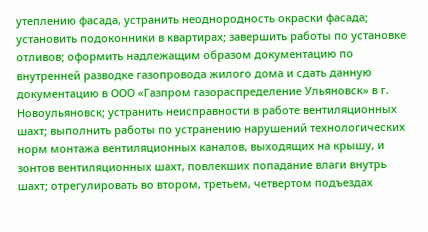утеплению фасада, устранить неоднородность окраски фасада; установить подоконники в квартирах; завершить работы по установке отливов; оформить надлежащим образом документацию по внутренней разводке газопровода жилого дома и сдать данную документацию в ООО «Газпром газораспределение Ульяновск» в г. Новоульяновск; устранить неисправности в работе вентиляционных шахт; выполнить работы по устранению нарушений технологических норм монтажа вентиляционных каналов, выходящих на крышу, и зонтов вентиляционных шахт, повлекших попадание влаги внутрь шахт; отрегулировать во втором, третьем, четвертом подъездах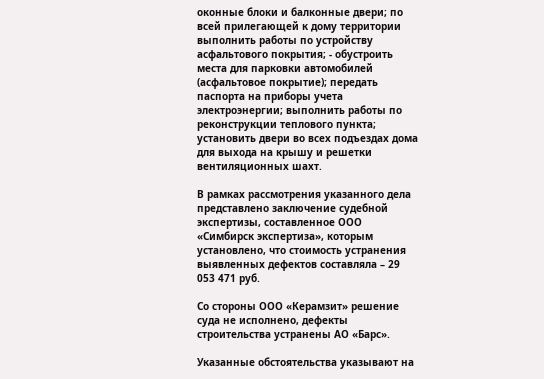оконные блоки и балконные двери; по всей прилегающей к дому территории выполнить работы по устройству асфальтового покрытия; - обустроить места для парковки автомобилей (асфальтовое покрытие); передать паспорта на приборы учета электроэнергии; выполнить работы по реконструкции теплового пункта; установить двери во всех подъездах дома для выхода на крышу и решетки вентиляционных шахт.

В рамках рассмотрения указанного дела представлено заключение судебной экспертизы, составленное ООО «Симбирск экспертиза», которым установлено, что стоимость устранения выявленных дефектов составляла – 29 053 471 руб.

Со стороны ООО «Керамзит» решение суда не исполнено, дефекты строительства устранены АО «Барс».

Указанные обстоятельства указывают на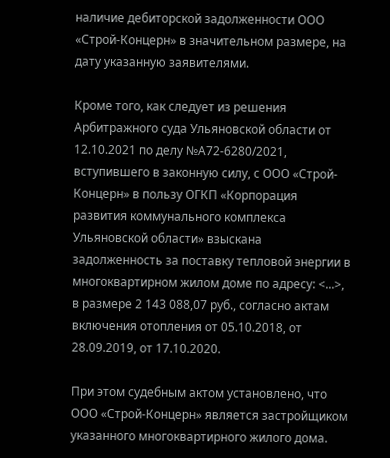наличие дебиторской задолженности ООО «Строй-Концерн» в значительном размере, на дату указанную заявителями.

Кроме того, как следует из решения Арбитражного суда Ульяновской области от 12.10.2021 по делу №А72-6280/2021, вступившего в законную силу, с ООО «Строй-Концерн» в пользу ОГКП «Корпорация развития коммунального комплекса Ульяновской области» взыскана задолженность за поставку тепловой энергии в многоквартирном жилом доме по адресу: <...>, в размере 2 143 088,07 руб., согласно актам включения отопления от 05.10.2018, от 28.09.2019, от 17.10.2020.

При этом судебным актом установлено, что ООО «Строй-Концерн» является застройщиком указанного многоквартирного жилого дома.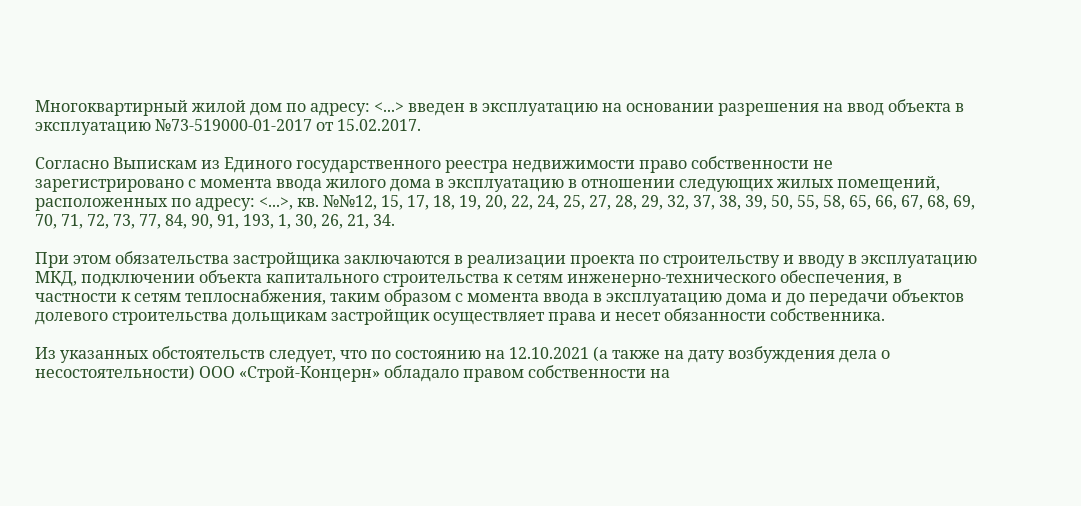Многоквартирный жилой дом по адресу: <...> введен в эксплуатацию на основании разрешения на ввод объекта в эксплуатацию №73-519000-01-2017 от 15.02.2017.

Согласно Выпискам из Единого государственного реестра недвижимости право собственности не зарегистрировано с момента ввода жилого дома в эксплуатацию в отношении следующих жилых помещений, расположенных по адресу: <...>, кв. №№12, 15, 17, 18, 19, 20, 22, 24, 25, 27, 28, 29, 32, 37, 38, 39, 50, 55, 58, 65, 66, 67, 68, 69, 70, 71, 72, 73, 77, 84, 90, 91, 193, 1, 30, 26, 21, 34.

При этом обязательства застройщика заключаются в реализации проекта по строительству и вводу в эксплуатацию МКД, подключении объекта капитального строительства к сетям инженерно-технического обеспечения, в частности к сетям теплоснабжения, таким образом с момента ввода в эксплуатацию дома и до передачи объектов долевого строительства дольщикам застройщик осуществляет права и несет обязанности собственника.

Из указанных обстоятельств следует, что по состоянию на 12.10.2021 (а также на дату возбуждения дела о несостоятельности) ООО «Строй-Концерн» обладало правом собственности на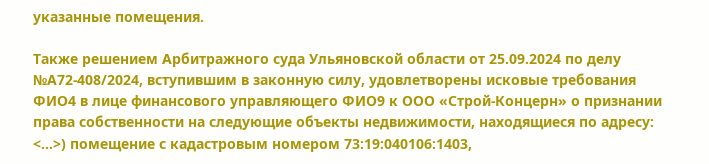указанные помещения.

Также решением Арбитражного суда Ульяновской области от 25.09.2024 по делу №А72-408/2024, вступившим в законную силу, удовлетворены исковые требования ФИО4 в лице финансового управляющего ФИО9 к ООО «Строй-Концерн» о признании права собственности на следующие объекты недвижимости, находящиеся по адресу: <...>) помещение с кадастровым номером 73:19:040106:1403,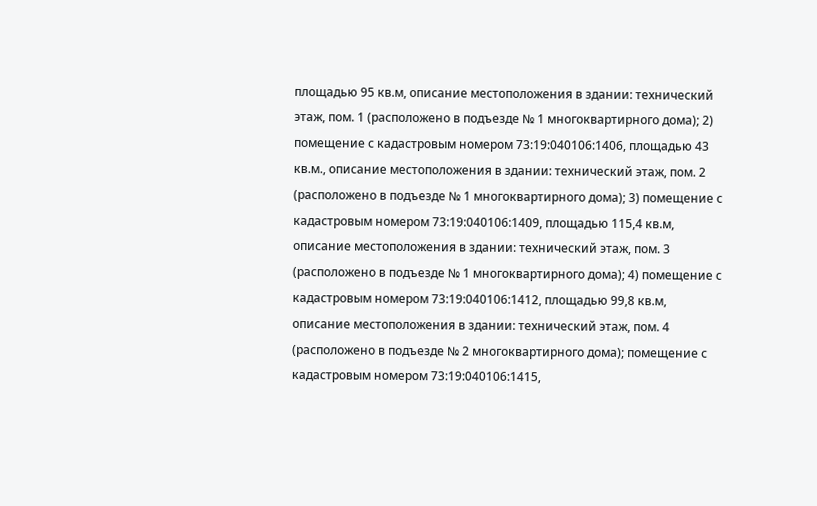площадью 95 кв.м, описание местоположения в здании: технический этаж, пом. 1 (расположено в подъезде № 1 многоквартирного дома); 2) помещение с кадастровым номером 73:19:040106:1406, площадью 43 кв.м., описание местоположения в здании: технический этаж, пом. 2 (расположено в подъезде № 1 многоквартирного дома); 3) помещение с кадастровым номером 73:19:040106:1409, площадью 115,4 кв.м, описание местоположения в здании: технический этаж, пом. 3 (расположено в подъезде № 1 многоквартирного дома); 4) помещение с кадастровым номером 73:19:040106:1412, площадью 99,8 кв.м, описание местоположения в здании: технический этаж, пом. 4 (расположено в подъезде № 2 многоквартирного дома); помещение с кадастровым номером 73:19:040106:1415,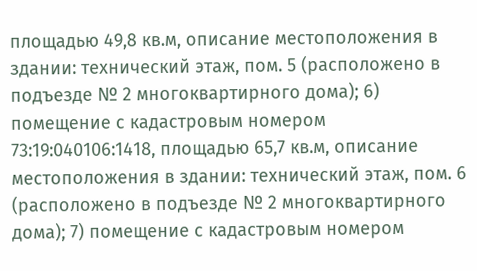площадью 49,8 кв.м, описание местоположения в здании: технический этаж, пом. 5 (расположено в подъезде № 2 многоквартирного дома); 6) помещение с кадастровым номером 73:19:040106:1418, площадью 65,7 кв.м, описание местоположения в здании: технический этаж, пом. 6 (расположено в подъезде № 2 многоквартирного дома); 7) помещение с кадастровым номером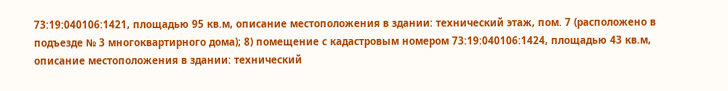73:19:040106:1421, площадью 95 кв.м, описание местоположения в здании: технический этаж, пом. 7 (расположено в подъезде № 3 многоквартирного дома); 8) помещение с кадастровым номером 73:19:040106:1424, площадью 43 кв.м, описание местоположения в здании: технический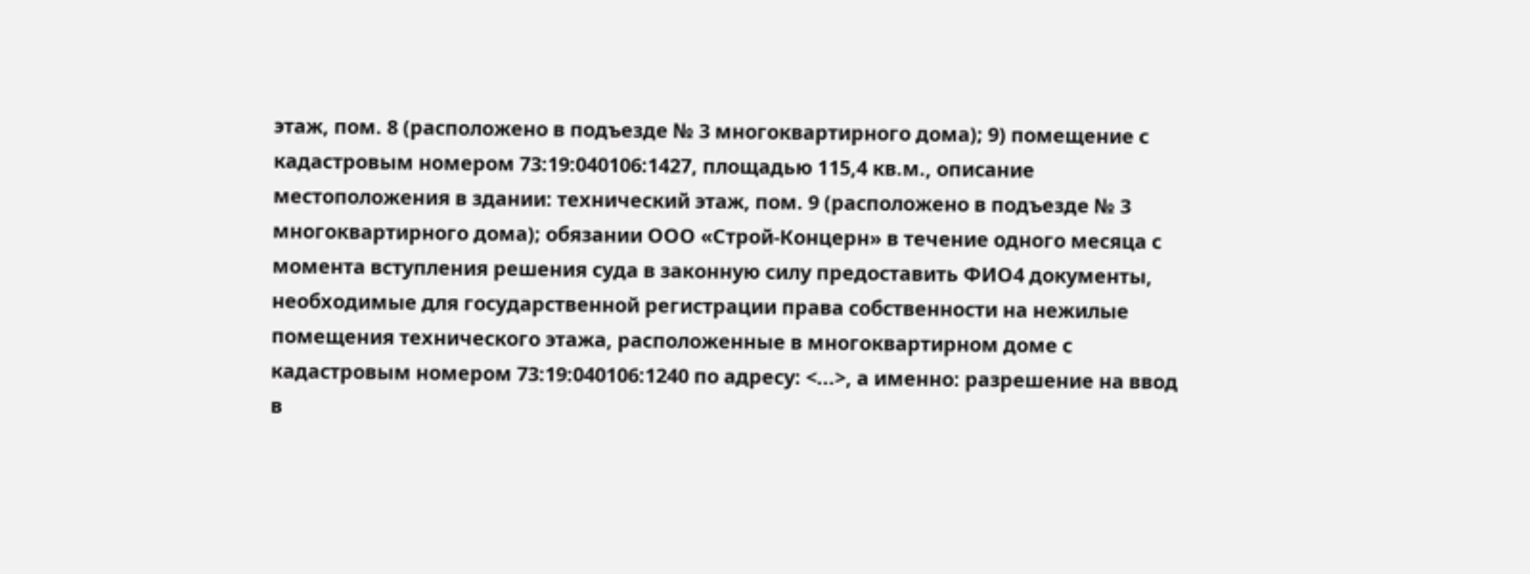этаж, пом. 8 (расположено в подъезде № 3 многоквартирного дома); 9) помещение с кадастровым номером 73:19:040106:1427, площадью 115,4 кв.м., описание местоположения в здании: технический этаж, пом. 9 (расположено в подъезде № 3 многоквартирного дома); обязании ООО «Строй-Концерн» в течение одного месяца с момента вступления решения суда в законную силу предоставить ФИО4 документы, необходимые для государственной регистрации права собственности на нежилые помещения технического этажа, расположенные в многоквартирном доме с кадастровым номером 73:19:040106:1240 по адресу: <...>, а именно: разрешение на ввод в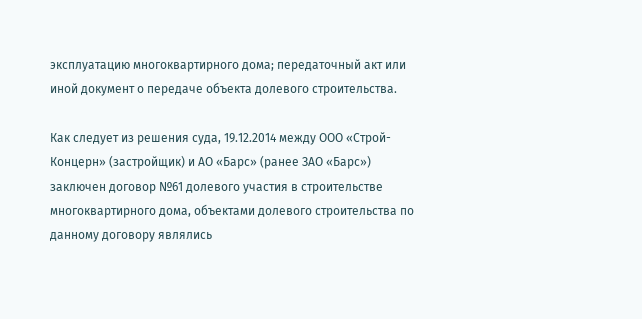эксплуатацию многоквартирного дома; передаточный акт или иной документ о передаче объекта долевого строительства.

Как следует из решения суда, 19.12.2014 между ООО «Строй-Концерн» (застройщик) и АО «Барс» (ранее ЗАО «Барс») заключен договор №61 долевого участия в строительстве многоквартирного дома, объектами долевого строительства по данному договору являлись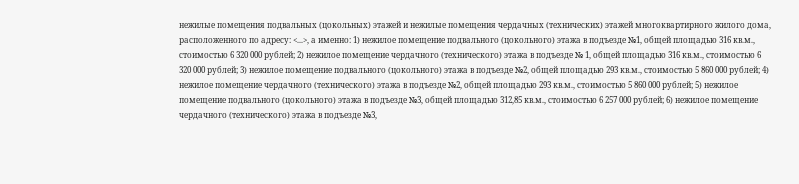нежилые помещения подвальных (цокольных) этажей и нежилые помещения чердачных (технических) этажей многоквартирного жилого дома, расположенного по адресу: <...>, а именно: 1) нежилое помещение подвального (цокольного) этажа в подъезде №1, общей площадью 316 кв.м., стоимостью 6 320 000 рублей; 2) нежилое помещение чердачного (технического) этажа в подъезде № 1, общей площадью 316 кв.м., стоимостью 6 320 000 рублей; 3) нежилое помещение подвального (цокольного) этажа в подъезде №2, общей площадью 293 кв.м., стоимостью 5 860 000 рублей; 4) нежилое помещение чердачного (технического) этажа в подъезде №2, общей площадью 293 кв.м., стоимостью 5 860 000 рублей; 5) нежилое помещение подвального (цокольного) этажа в подъезде №3, общей площадью 312,85 кв.м., стоимостью 6 257 000 рублей; 6) нежилое помещение чердачного (технического) этажа в подъезде №3,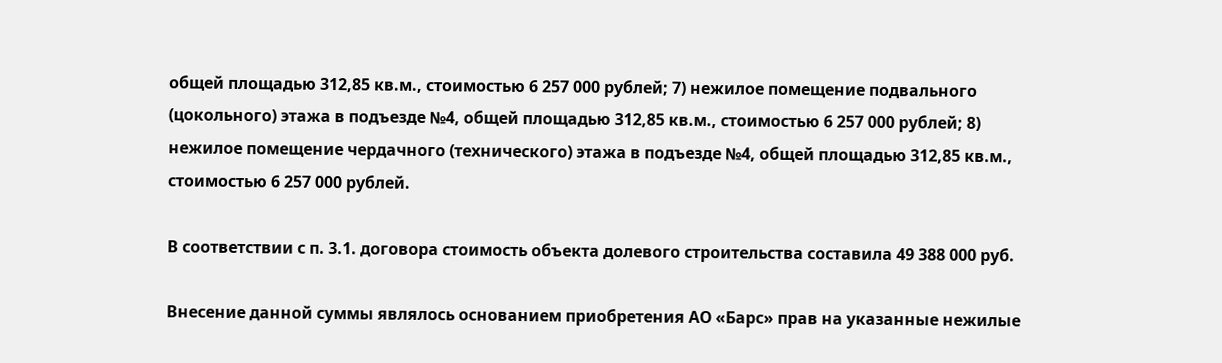общей площадью 312,85 кв.м., стоимостью 6 257 000 рублей; 7) нежилое помещение подвального (цокольного) этажа в подъезде №4, общей площадью 312,85 кв.м., стоимостью 6 257 000 рублей; 8) нежилое помещение чердачного (технического) этажа в подъезде №4, общей площадью 312,85 кв.м., стоимостью 6 257 000 рублей.

В соответствии с п. 3.1. договора стоимость объекта долевого строительства составила 49 388 000 руб.

Внесение данной суммы являлось основанием приобретения АО «Барс» прав на указанные нежилые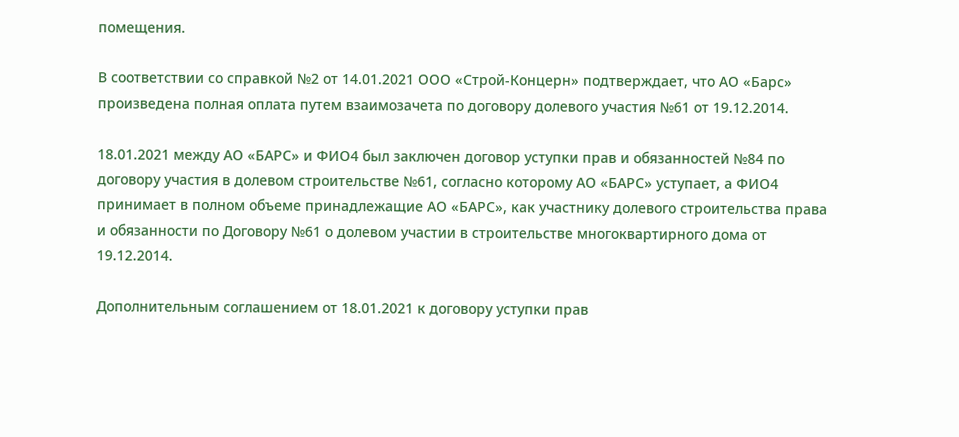помещения.

В соответствии со справкой №2 от 14.01.2021 ООО «Строй-Концерн» подтверждает, что АО «Барс» произведена полная оплата путем взаимозачета по договору долевого участия №61 от 19.12.2014.

18.01.2021 между АО «БАРС» и ФИО4 был заключен договор уступки прав и обязанностей №84 по договору участия в долевом строительстве №61, согласно которому АО «БАРС» уступает, а ФИО4 принимает в полном объеме принадлежащие АО «БАРС», как участнику долевого строительства права и обязанности по Договору №61 о долевом участии в строительстве многоквартирного дома от 19.12.2014.

Дополнительным соглашением от 18.01.2021 к договору уступки прав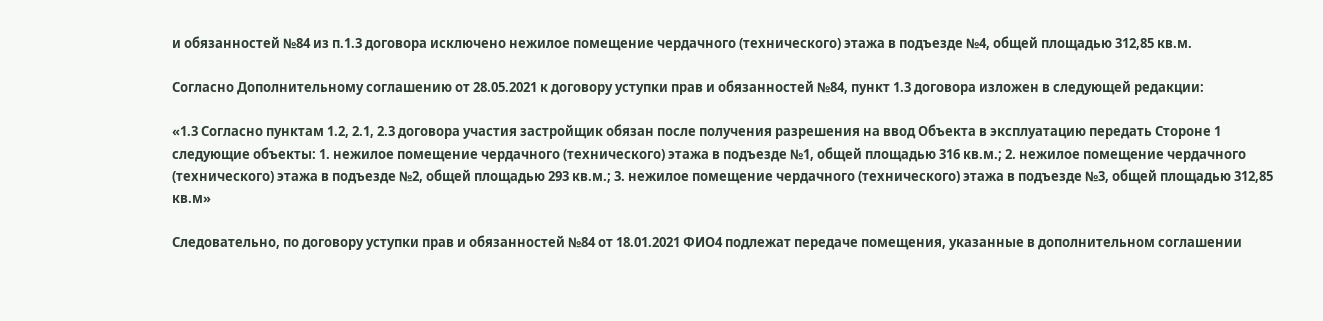и обязанностей №84 из п.1.3 договора исключено нежилое помещение чердачного (технического) этажа в подъезде №4, общей площадью 312,85 кв.м.

Согласно Дополнительному соглашению от 28.05.2021 к договору уступки прав и обязанностей №84, пункт 1.3 договора изложен в следующей редакции:

«1.3 Согласно пунктам 1.2, 2.1, 2.3 договора участия застройщик обязан после получения разрешения на ввод Объекта в эксплуатацию передать Стороне 1 следующие объекты: 1. нежилое помещение чердачного (технического) этажа в подъезде №1, общей площадью 316 кв.м.; 2. нежилое помещение чердачного (технического) этажа в подъезде №2, общей площадью 293 кв.м.; 3. нежилое помещение чердачного (технического) этажа в подъезде №3, общей площадью 312,85 кв.м»

Следовательно, по договору уступки прав и обязанностей №84 от 18.01.2021 ФИО4 подлежат передаче помещения, указанные в дополнительном соглашении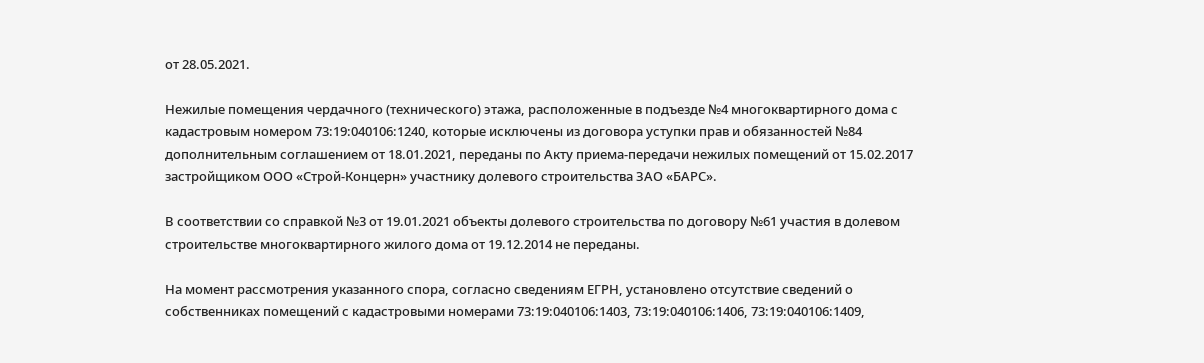от 28.05.2021.

Нежилые помещения чердачного (технического) этажа, расположенные в подъезде №4 многоквартирного дома с кадастровым номером 73:19:040106:1240, которые исключены из договора уступки прав и обязанностей №84 дополнительным соглашением от 18.01.2021, переданы по Акту приема-передачи нежилых помещений от 15.02.2017 застройщиком ООО «Строй-Концерн» участнику долевого строительства ЗАО «БАРС».

В соответствии со справкой №3 от 19.01.2021 объекты долевого строительства по договору №61 участия в долевом строительстве многоквартирного жилого дома от 19.12.2014 не переданы.

На момент рассмотрения указанного спора, согласно сведениям ЕГРН, установлено отсутствие сведений о собственниках помещений с кадастровыми номерами 73:19:040106:1403, 73:19:040106:1406, 73:19:040106:1409,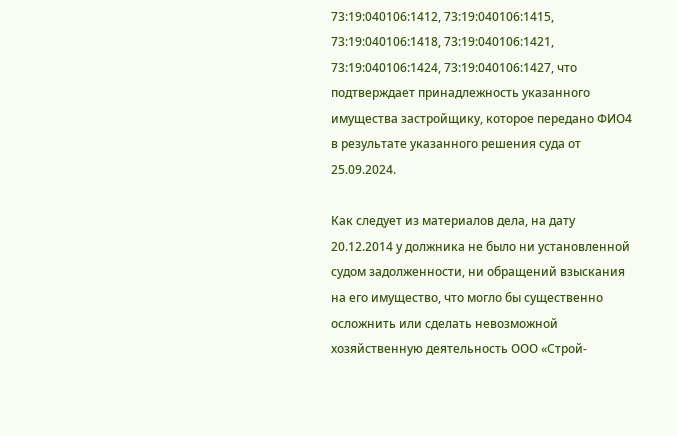73:19:040106:1412, 73:19:040106:1415, 73:19:040106:1418, 73:19:040106:1421, 73:19:040106:1424, 73:19:040106:1427, что подтверждает принадлежность указанного имущества застройщику, которое передано ФИО4 в результате указанного решения суда от 25.09.2024.

Как следует из материалов дела, на дату 20.12.2014 у должника не было ни установленной судом задолженности, ни обращений взыскания на его имущество, что могло бы существенно осложнить или сделать невозможной хозяйственную деятельность ООО «Строй-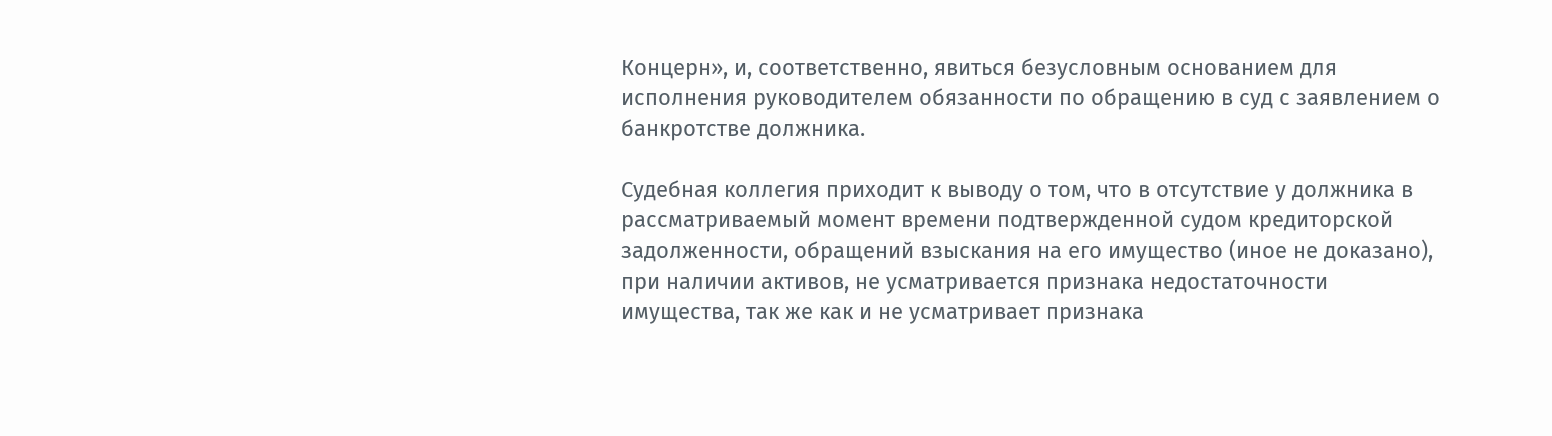Концерн», и, соответственно, явиться безусловным основанием для исполнения руководителем обязанности по обращению в суд с заявлением о банкротстве должника.

Судебная коллегия приходит к выводу о том, что в отсутствие у должника в рассматриваемый момент времени подтвержденной судом кредиторской задолженности, обращений взыскания на его имущество (иное не доказано), при наличии активов, не усматривается признака недостаточности имущества, так же как и не усматривает признака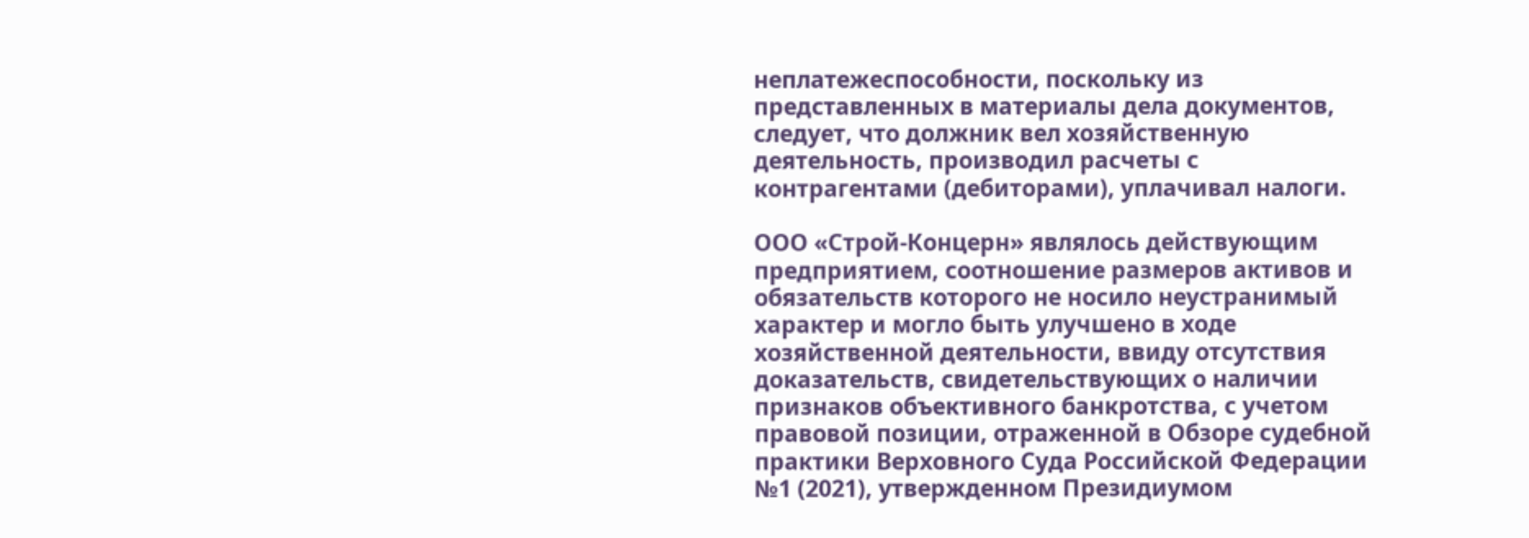неплатежеспособности, поскольку из представленных в материалы дела документов, следует, что должник вел хозяйственную деятельность, производил расчеты с контрагентами (дебиторами), уплачивал налоги.

ООО «Строй-Концерн» являлось действующим предприятием, соотношение размеров активов и обязательств которого не носило неустранимый характер и могло быть улучшено в ходе хозяйственной деятельности, ввиду отсутствия доказательств, свидетельствующих о наличии признаков объективного банкротства, с учетом правовой позиции, отраженной в Обзоре судебной практики Верховного Суда Российской Федерации №1 (2021), утвержденном Президиумом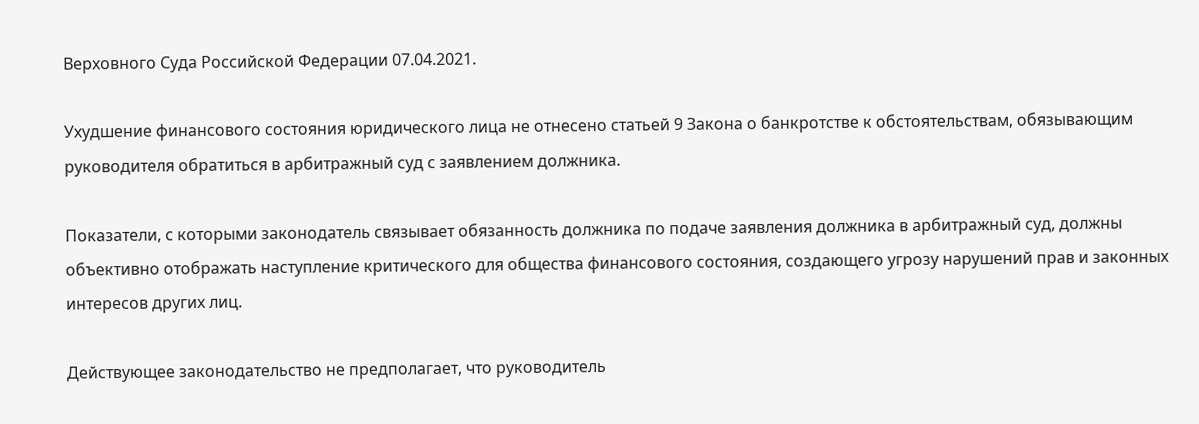Верховного Суда Российской Федерации 07.04.2021.

Ухудшение финансового состояния юридического лица не отнесено статьей 9 Закона о банкротстве к обстоятельствам, обязывающим руководителя обратиться в арбитражный суд с заявлением должника.

Показатели, с которыми законодатель связывает обязанность должника по подаче заявления должника в арбитражный суд, должны объективно отображать наступление критического для общества финансового состояния, создающего угрозу нарушений прав и законных интересов других лиц.

Действующее законодательство не предполагает, что руководитель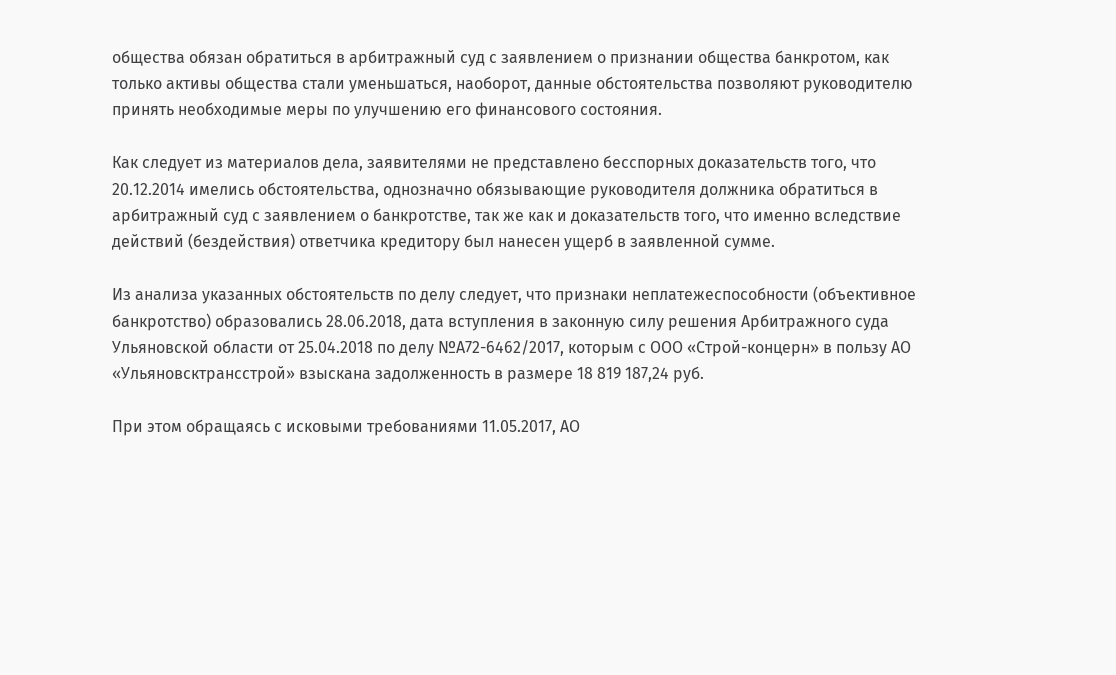общества обязан обратиться в арбитражный суд с заявлением о признании общества банкротом, как только активы общества стали уменьшаться, наоборот, данные обстоятельства позволяют руководителю принять необходимые меры по улучшению его финансового состояния.

Как следует из материалов дела, заявителями не представлено бесспорных доказательств того, что 20.12.2014 имелись обстоятельства, однозначно обязывающие руководителя должника обратиться в арбитражный суд с заявлением о банкротстве, так же как и доказательств того, что именно вследствие действий (бездействия) ответчика кредитору был нанесен ущерб в заявленной сумме.

Из анализа указанных обстоятельств по делу следует, что признаки неплатежеспособности (объективное банкротство) образовались 28.06.2018, дата вступления в законную силу решения Арбитражного суда Ульяновской области от 25.04.2018 по делу №А72-6462/2017, которым с ООО «Строй-концерн» в пользу АО «Ульяновсктрансстрой» взыскана задолженность в размере 18 819 187,24 руб.

При этом обращаясь с исковыми требованиями 11.05.2017, АО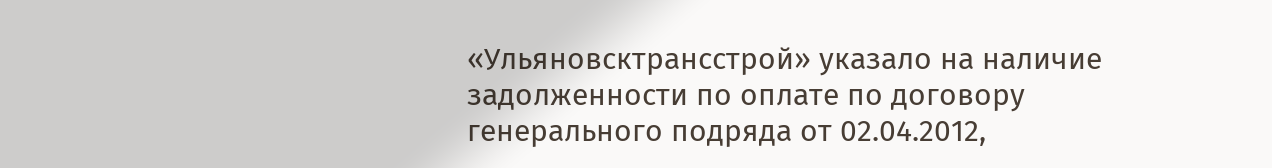«Ульяновсктрансстрой» указало на наличие задолженности по оплате по договору генерального подряда от 02.04.2012,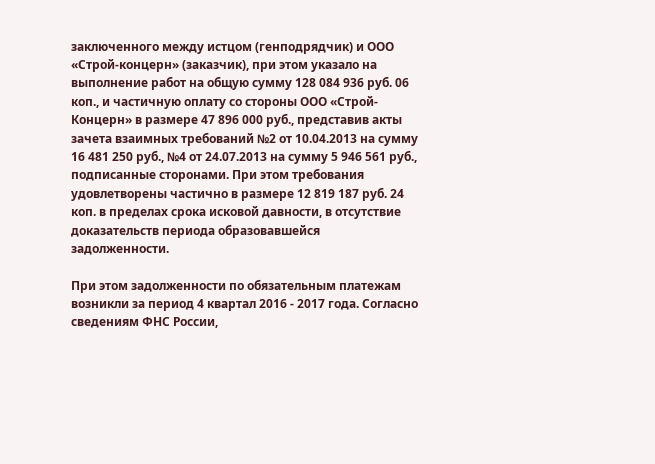заключенного между истцом (генподрядчик) и ООО «Строй-концерн» (заказчик), при этом указало на выполнение работ на общую сумму 128 084 936 руб. 06 коп., и частичную оплату со стороны ООО «Строй-Концерн» в размере 47 896 000 руб., представив акты зачета взаимных требований №2 от 10.04.2013 на сумму 16 481 250 руб., №4 от 24.07.2013 на сумму 5 946 561 руб., подписанные сторонами. При этом требования удовлетворены частично в размере 12 819 187 руб. 24 коп. в пределах срока исковой давности, в отсутствие доказательств периода образовавшейся задолженности.

При этом задолженности по обязательным платежам возникли за период 4 квартал 2016 - 2017 года. Согласно сведениям ФНС России,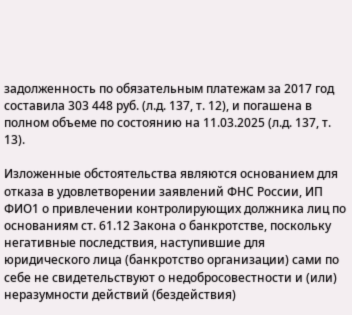задолженность по обязательным платежам за 2017 год составила 303 448 руб. (л.д. 137, т. 12), и погашена в полном объеме по состоянию на 11.03.2025 (л.д. 137, т. 13).

Изложенные обстоятельства являются основанием для отказа в удовлетворении заявлений ФНС России, ИП ФИО1 о привлечении контролирующих должника лиц по основаниям ст. 61.12 Закона о банкротстве, поскольку негативные последствия, наступившие для юридического лица (банкротство организации) сами по себе не свидетельствуют о недобросовестности и (или) неразумности действий (бездействия)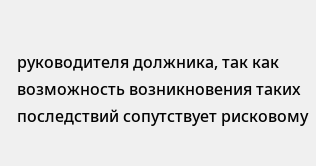руководителя должника, так как возможность возникновения таких последствий сопутствует рисковому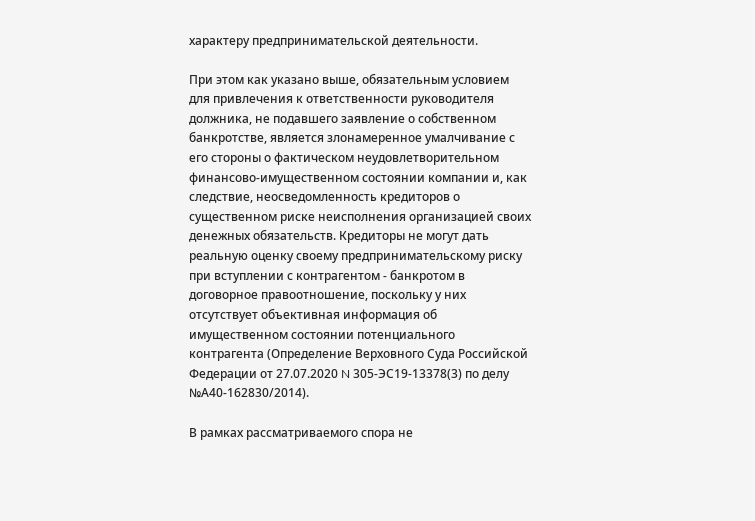характеру предпринимательской деятельности.

При этом как указано выше, обязательным условием для привлечения к ответственности руководителя должника, не подавшего заявление о собственном банкротстве, является злонамеренное умалчивание с его стороны о фактическом неудовлетворительном финансово-имущественном состоянии компании и, как следствие, неосведомленность кредиторов о существенном риске неисполнения организацией своих денежных обязательств. Кредиторы не могут дать реальную оценку своему предпринимательскому риску при вступлении с контрагентом - банкротом в договорное правоотношение, поскольку у них отсутствует объективная информация об имущественном состоянии потенциального контрагента (Определение Верховного Суда Российской Федерации от 27.07.2020 N 305-ЭС19-13378(3) по делу №А40-162830/2014).

В рамках рассматриваемого спора не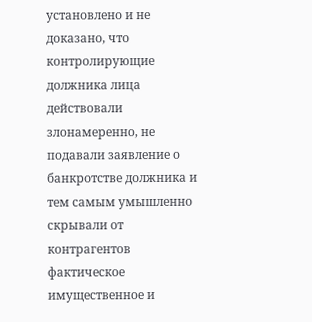установлено и не доказано, что контролирующие должника лица действовали злонамеренно, не подавали заявление о банкротстве должника и тем самым умышленно скрывали от контрагентов фактическое имущественное и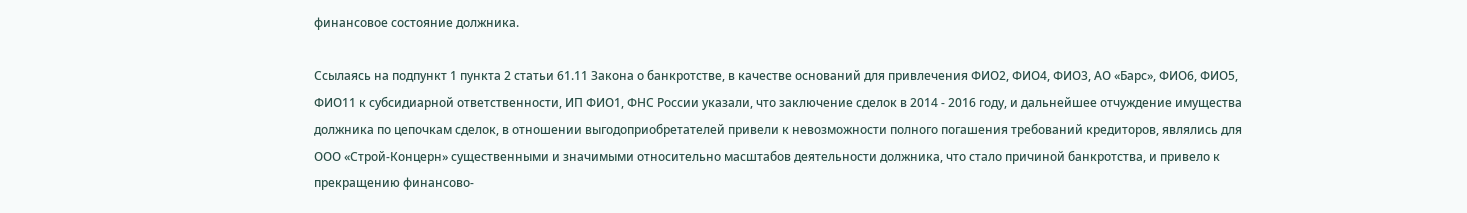финансовое состояние должника.

Ссылаясь на подпункт 1 пункта 2 статьи 61.11 Закона о банкротстве, в качестве оснований для привлечения ФИО2, ФИО4, ФИО3, АО «Барс», ФИО6, ФИО5, ФИО11 к субсидиарной ответственности, ИП ФИО1, ФНС России указали, что заключение сделок в 2014 - 2016 году, и дальнейшее отчуждение имущества должника по цепочкам сделок, в отношении выгодоприобретателей привели к невозможности полного погашения требований кредиторов, являлись для ООО «Строй-Концерн» существенными и значимыми относительно масштабов деятельности должника, что стало причиной банкротства, и привело к прекращению финансово-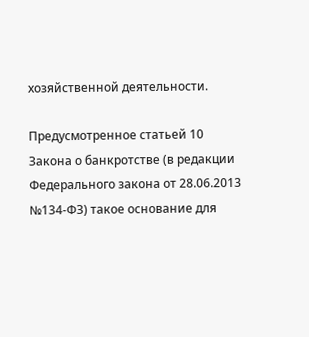хозяйственной деятельности.

Предусмотренное статьей 10 Закона о банкротстве (в редакции Федерального закона от 28.06.2013 №134-ФЗ) такое основание для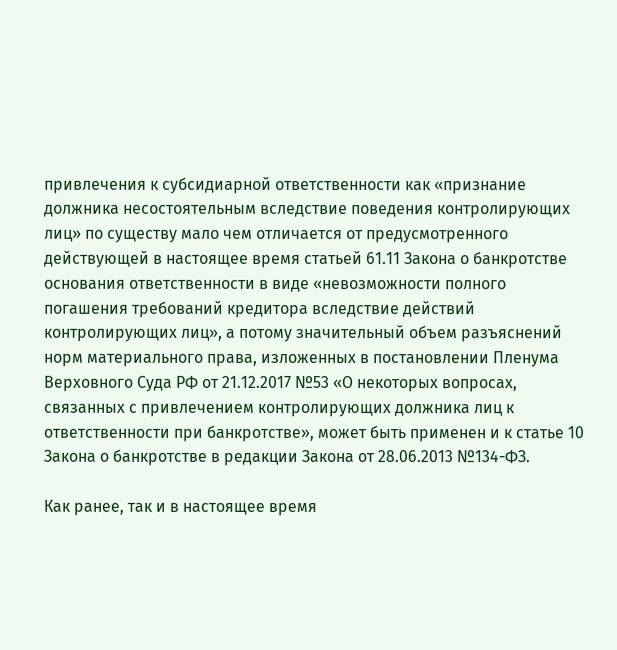привлечения к субсидиарной ответственности как «признание должника несостоятельным вследствие поведения контролирующих лиц» по существу мало чем отличается от предусмотренного действующей в настоящее время статьей 61.11 Закона о банкротстве основания ответственности в виде «невозможности полного погашения требований кредитора вследствие действий контролирующих лиц», а потому значительный объем разъяснений норм материального права, изложенных в постановлении Пленума Верховного Суда РФ от 21.12.2017 №53 «О некоторых вопросах, связанных с привлечением контролирующих должника лиц к ответственности при банкротстве», может быть применен и к статье 10 Закона о банкротстве в редакции Закона от 28.06.2013 №134-ФЗ.

Как ранее, так и в настоящее время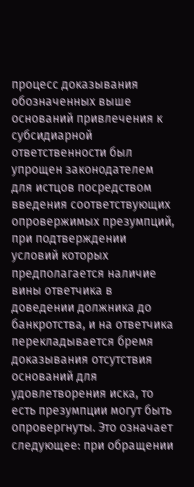процесс доказывания обозначенных выше оснований привлечения к субсидиарной ответственности был упрощен законодателем для истцов посредством введения соответствующих опровержимых презумпций, при подтверждении условий которых предполагается наличие вины ответчика в доведении должника до банкротства, и на ответчика перекладывается бремя доказывания отсутствия оснований для удовлетворения иска, то есть презумпции могут быть опровергнуты. Это означает следующее: при обращении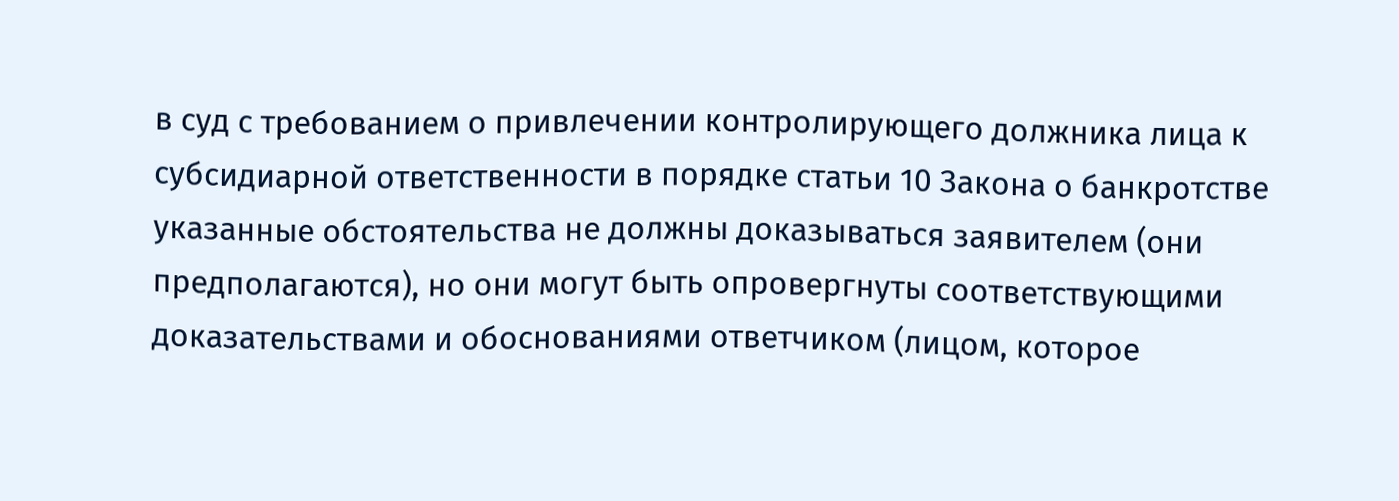в суд с требованием о привлечении контролирующего должника лица к субсидиарной ответственности в порядке статьи 10 Закона о банкротстве указанные обстоятельства не должны доказываться заявителем (они предполагаются), но они могут быть опровергнуты соответствующими доказательствами и обоснованиями ответчиком (лицом, которое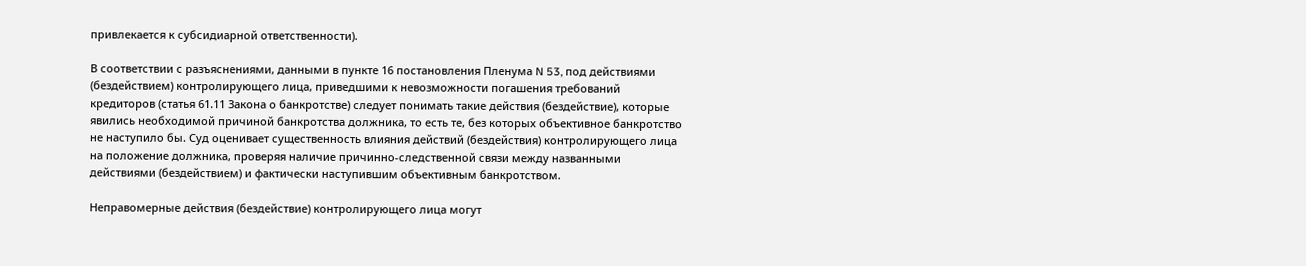привлекается к субсидиарной ответственности).

В соответствии с разъяснениями, данными в пункте 16 постановления Пленума N 53, под действиями (бездействием) контролирующего лица, приведшими к невозможности погашения требований кредиторов (статья 61.11 Закона о банкротстве) следует понимать такие действия (бездействие), которые явились необходимой причиной банкротства должника, то есть те, без которых объективное банкротство не наступило бы. Суд оценивает существенность влияния действий (бездействия) контролирующего лица на положение должника, проверяя наличие причинно-следственной связи между названными действиями (бездействием) и фактически наступившим объективным банкротством.

Неправомерные действия (бездействие) контролирующего лица могут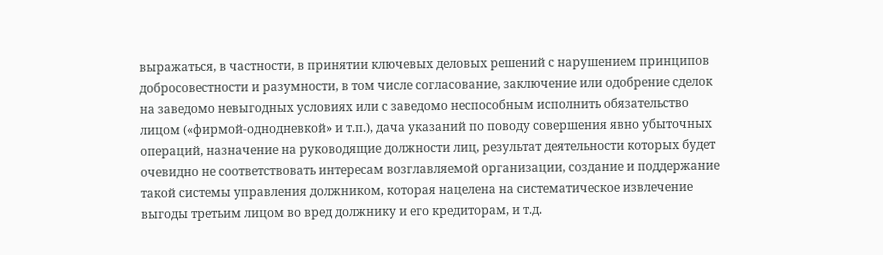выражаться, в частности, в принятии ключевых деловых решений с нарушением принципов добросовестности и разумности, в том числе согласование, заключение или одобрение сделок на заведомо невыгодных условиях или с заведомо неспособным исполнить обязательство лицом («фирмой-однодневкой» и т.п.), дача указаний по поводу совершения явно убыточных операций, назначение на руководящие должности лиц, результат деятельности которых будет очевидно не соответствовать интересам возглавляемой организации, создание и поддержание такой системы управления должником, которая нацелена на систематическое извлечение выгоды третьим лицом во вред должнику и его кредиторам, и т.д.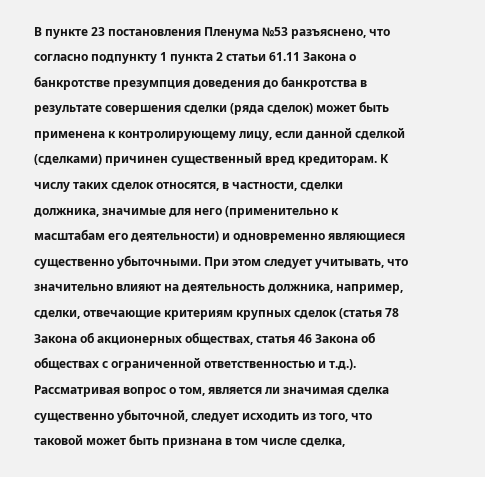В пункте 23 постановления Пленума №53 разъяснено, что согласно подпункту 1 пункта 2 статьи 61.11 Закона о банкротстве презумпция доведения до банкротства в результате совершения сделки (ряда сделок) может быть применена к контролирующему лицу, если данной сделкой (сделками) причинен существенный вред кредиторам. К числу таких сделок относятся, в частности, сделки должника, значимые для него (применительно к масштабам его деятельности) и одновременно являющиеся существенно убыточными. При этом следует учитывать, что значительно влияют на деятельность должника, например, сделки, отвечающие критериям крупных сделок (статья 78 Закона об акционерных обществах, статья 46 Закона об обществах с ограниченной ответственностью и т.д.). Рассматривая вопрос о том, является ли значимая сделка существенно убыточной, следует исходить из того, что таковой может быть признана в том числе сделка,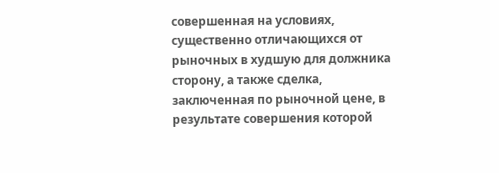совершенная на условиях, существенно отличающихся от рыночных в худшую для должника сторону, а также сделка, заключенная по рыночной цене, в результате совершения которой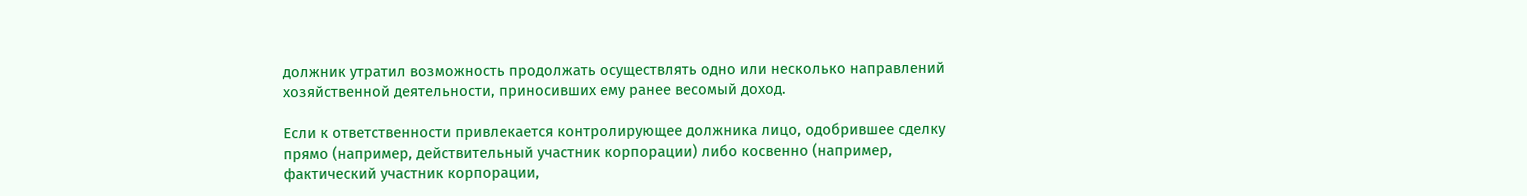должник утратил возможность продолжать осуществлять одно или несколько направлений хозяйственной деятельности, приносивших ему ранее весомый доход.

Если к ответственности привлекается контролирующее должника лицо, одобрившее сделку прямо (например, действительный участник корпорации) либо косвенно (например, фактический участник корпорации,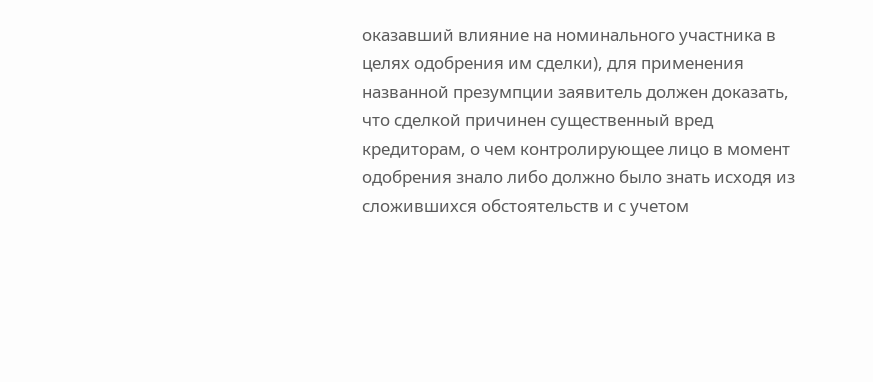оказавший влияние на номинального участника в целях одобрения им сделки), для применения названной презумпции заявитель должен доказать, что сделкой причинен существенный вред кредиторам, о чем контролирующее лицо в момент одобрения знало либо должно было знать исходя из сложившихся обстоятельств и с учетом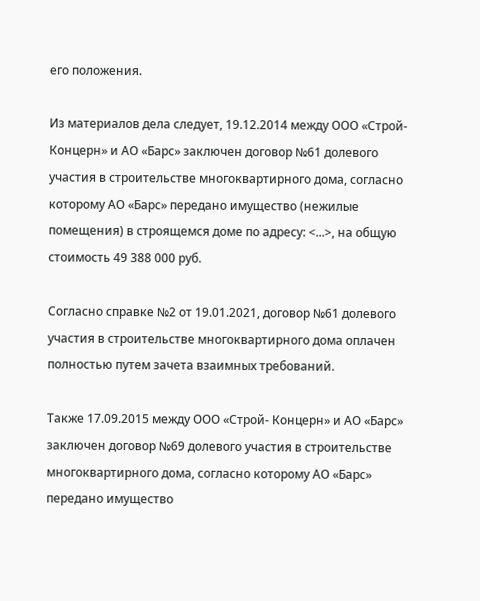его положения.

Из материалов дела следует, 19.12.2014 между ООО «Строй-Концерн» и АО «Барс» заключен договор №61 долевого участия в строительстве многоквартирного дома, согласно которому АО «Барс» передано имущество (нежилые помещения) в строящемся доме по адресу: <...>, на общую стоимость 49 388 000 руб.

Согласно справке №2 от 19.01.2021, договор №61 долевого участия в строительстве многоквартирного дома оплачен полностью путем зачета взаимных требований.

Также 17.09.2015 между ООО «Строй- Концерн» и АО «Барс» заключен договор №69 долевого участия в строительстве многоквартирного дома, согласно которому АО «Барс» передано имущество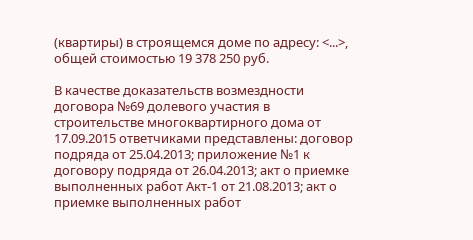(квартиры) в строящемся доме по адресу: <...>, общей стоимостью 19 378 250 руб.

В качестве доказательств возмездности договора №69 долевого участия в строительстве многоквартирного дома от 17.09.2015 ответчиками представлены: договор подряда от 25.04.2013; приложение №1 к договору подряда от 26.04.2013; акт о приемке выполненных работ Акт-1 от 21.08.2013; акт о приемке выполненных работ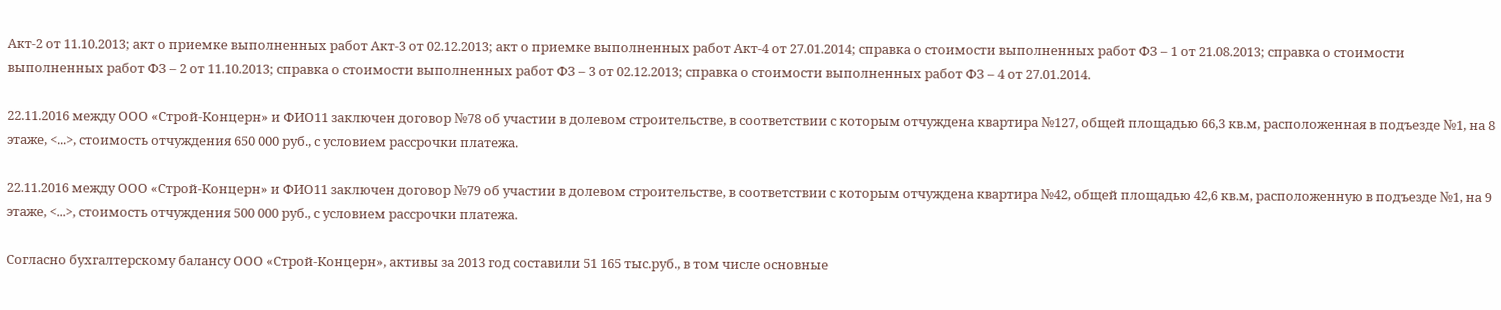Акт-2 от 11.10.2013; акт о приемке выполненных работ Акт-3 от 02.12.2013; акт о приемке выполненных работ Акт-4 от 27.01.2014; справка о стоимости выполненных работ ФЗ – 1 от 21.08.2013; справка о стоимости выполненных работ ФЗ – 2 от 11.10.2013; справка о стоимости выполненных работ ФЗ – 3 от 02.12.2013; справка о стоимости выполненных работ ФЗ – 4 от 27.01.2014.

22.11.2016 между ООО «Строй-Концерн» и ФИО11 заключен договор №78 об участии в долевом строительстве, в соответствии с которым отчуждена квартира №127, общей площадью 66,3 кв.м, расположенная в подъезде №1, на 8 этаже, <...>, стоимость отчуждения 650 000 руб., с условием рассрочки платежа.

22.11.2016 между ООО «Строй-Концерн» и ФИО11 заключен договор №79 об участии в долевом строительстве, в соответствии с которым отчуждена квартира №42, общей площадью 42,6 кв.м, расположенную в подъезде №1, на 9 этаже, <...>, стоимость отчуждения 500 000 руб., с условием рассрочки платежа.

Согласно бухгалтерскому балансу ООО «Строй-Концерн», активы за 2013 год составили 51 165 тыс.руб., в том числе основные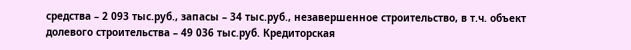средства – 2 093 тыс.руб., запасы – 34 тыс.руб., незавершенное строительство, в т.ч. объект долевого строительства – 49 036 тыс.руб. Кредиторская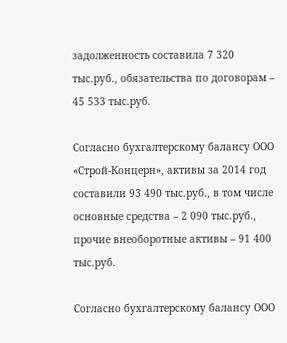задолженность составила 7 320 тыс.руб., обязательства по договорам – 45 533 тыс.руб.

Согласно бухгалтерскому балансу ООО «Строй-Концерн», активы за 2014 год составили 93 490 тыс.руб., в том числе основные средства – 2 090 тыс.руб., прочие внеоборотные активы – 91 400 тыс.руб.

Согласно бухгалтерскому балансу ООО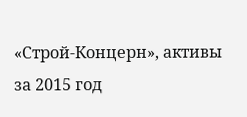«Строй-Концерн», активы за 2015 год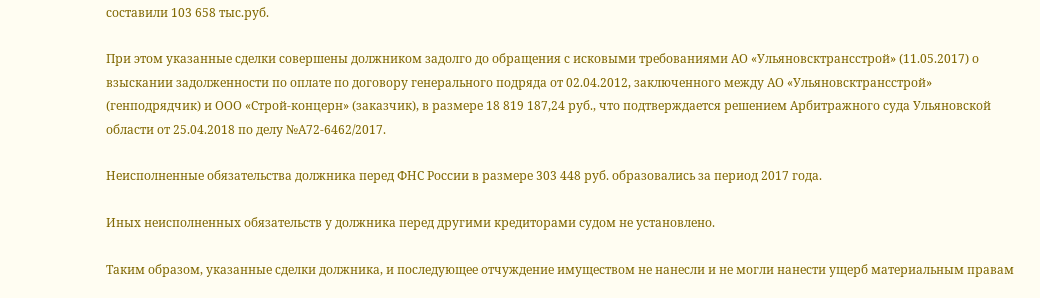составили 103 658 тыс.руб.

При этом указанные сделки совершены должником задолго до обращения с исковыми требованиями АО «Ульяновсктрансстрой» (11.05.2017) о взыскании задолженности по оплате по договору генерального подряда от 02.04.2012, заключенного между АО «Ульяновсктрансстрой» (генподрядчик) и ООО «Строй-концерн» (заказчик), в размере 18 819 187,24 руб., что подтверждается решением Арбитражного суда Ульяновской области от 25.04.2018 по делу №А72-6462/2017.

Неисполненные обязательства должника перед ФНС России в размере 303 448 руб. образовались за период 2017 года.

Иных неисполненных обязательств у должника перед другими кредиторами судом не установлено.

Таким образом, указанные сделки должника, и последующее отчуждение имуществом не нанесли и не могли нанести ущерб материальным правам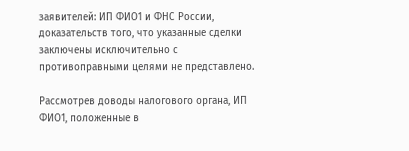заявителей: ИП ФИО1 и ФНС России, доказательств того, что указанные сделки заключены исключительно с противоправными целями не представлено.

Рассмотрев доводы налогового органа, ИП ФИО1, положенные в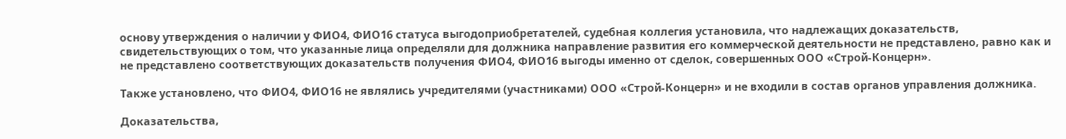основу утверждения о наличии у ФИО4, ФИО16 статуса выгодоприобретателей, судебная коллегия установила, что надлежащих доказательств, свидетельствующих о том, что указанные лица определяли для должника направление развития его коммерческой деятельности не представлено, равно как и не представлено соответствующих доказательств получения ФИО4, ФИО16 выгоды именно от сделок, совершенных ООО «Строй-Концерн».

Также установлено, что ФИО4, ФИО16 не являлись учредителями (участниками) ООО «Строй-Концерн» и не входили в состав органов управления должника.

Доказательства,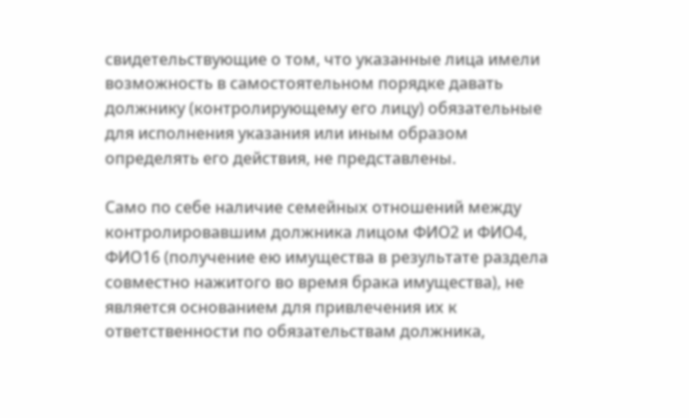свидетельствующие о том, что указанные лица имели возможность в самостоятельном порядке давать должнику (контролирующему его лицу) обязательные для исполнения указания или иным образом определять его действия, не представлены.

Само по себе наличие семейных отношений между контролировавшим должника лицом ФИО2 и ФИО4, ФИО16 (получение ею имущества в результате раздела совместно нажитого во время брака имущества), не является основанием для привлечения их к ответственности по обязательствам должника,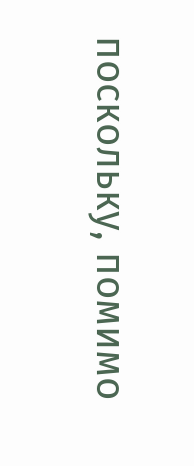поскольку, помимо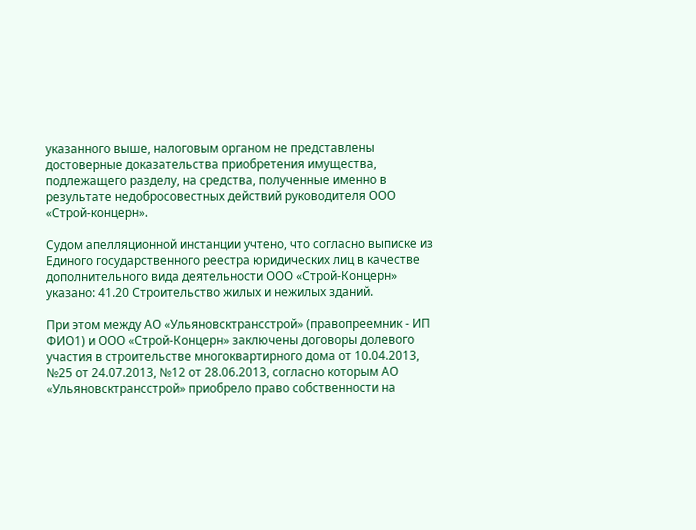указанного выше, налоговым органом не представлены достоверные доказательства приобретения имущества, подлежащего разделу, на средства, полученные именно в результате недобросовестных действий руководителя ООО «Строй-концерн».

Судом апелляционной инстанции учтено, что согласно выписке из Единого государственного реестра юридических лиц в качестве дополнительного вида деятельности ООО «Строй-Концерн» указано: 41.20 Строительство жилых и нежилых зданий.

При этом между АО «Ульяновсктрансстрой» (правопреемник - ИП ФИО1) и ООО «Строй-Концерн» заключены договоры долевого участия в строительстве многоквартирного дома от 10.04.2013, №25 от 24.07.2013, №12 от 28.06.2013, согласно которым АО «Ульяновсктрансстрой» приобрело право собственности на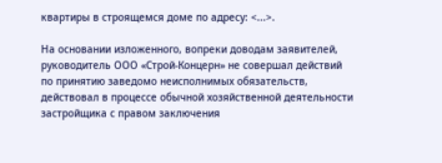квартиры в строящемся доме по адресу: <...>.

На основании изложенного, вопреки доводам заявителей, руководитель ООО «Строй-Концерн» не совершал действий по принятию заведомо неисполнимых обязательств, действовал в процессе обычной хозяйственной деятельности застройщика с правом заключения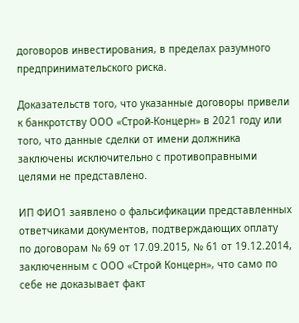договоров инвестирования, в пределах разумного предпринимательского риска.

Доказательств того, что указанные договоры привели к банкротству ООО «Строй-Концерн» в 2021 году или того, что данные сделки от имени должника заключены исключительно с противоправными целями не представлено.

ИП ФИО1 заявлено о фальсификации представленных ответчиками документов, подтверждающих оплату по договорам № 69 от 17.09.2015, № 61 от 19.12.2014, заключенным с ООО «Строй Концерн», что само по себе не доказывает факт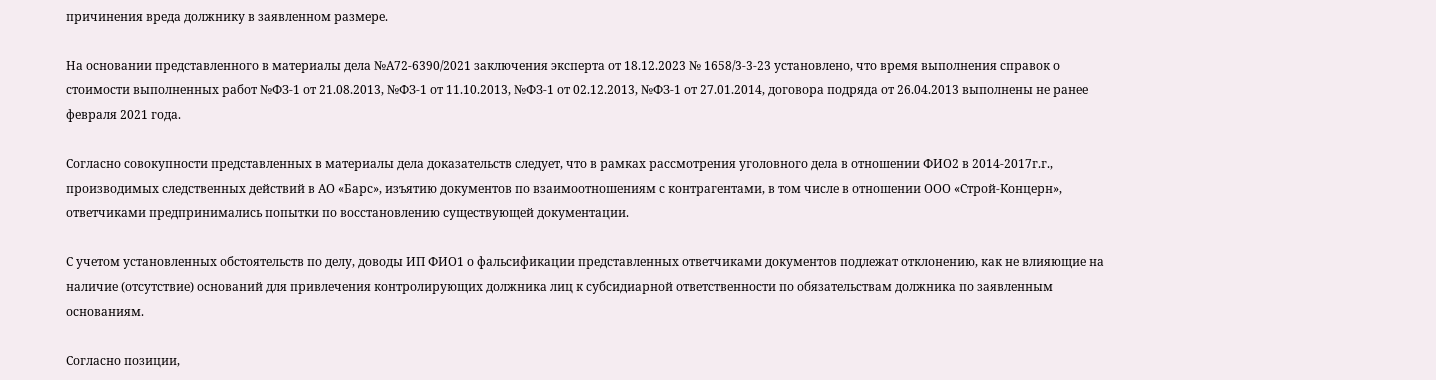причинения вреда должнику в заявленном размере.

На основании представленного в материалы дела №А72-6390/2021 заключения эксперта от 18.12.2023 № 1658/3-3-23 установлено, что время выполнения справок о стоимости выполненных работ №ФЗ-1 от 21.08.2013, №ФЗ-1 от 11.10.2013, №ФЗ-1 от 02.12.2013, №ФЗ-1 от 27.01.2014, договора подряда от 26.04.2013 выполнены не ранее февраля 2021 года.

Согласно совокупности представленных в материалы дела доказательств следует, что в рамках рассмотрения уголовного дела в отношении ФИО2 в 2014-2017г.г., производимых следственных действий в АО «Барс», изъятию документов по взаимоотношениям с контрагентами, в том числе в отношении ООО «Строй-Концерн», ответчиками предпринимались попытки по восстановлению существующей документации.

С учетом установленных обстоятельств по делу, доводы ИП ФИО1 о фальсификации представленных ответчиками документов подлежат отклонению, как не влияющие на наличие (отсутствие) оснований для привлечения контролирующих должника лиц к субсидиарной ответственности по обязательствам должника по заявленным основаниям.

Согласно позиции,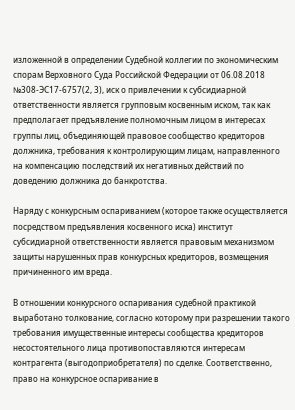изложенной в определении Судебной коллегии по экономическим спорам Верховного Суда Российской Федерации от 06.08.2018 №308-ЭС17-6757(2, 3), иск о привлечении к субсидиарной ответственности является групповым косвенным иском, так как предполагает предъявление полномочным лицом в интересах группы лиц, объединяющей правовое сообщество кредиторов должника, требования к контролирующим лицам, направленного на компенсацию последствий их негативных действий по доведению должника до банкротства.

Наряду с конкурсным оспариванием (которое также осуществляется посредством предъявления косвенного иска) институт субсидиарной ответственности является правовым механизмом защиты нарушенных прав конкурсных кредиторов, возмещения причиненного им вреда.

В отношении конкурсного оспаривания судебной практикой выработано толкование, согласно которому при разрешении такого требования имущественные интересы сообщества кредиторов несостоятельного лица противопоставляются интересам контрагента (выгодоприобретателя) по сделке. Соответственно, право на конкурсное оспаривание в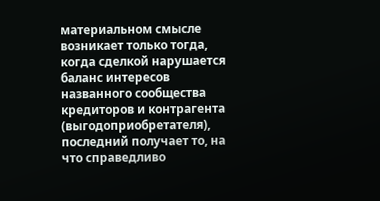материальном смысле возникает только тогда, когда сделкой нарушается баланс интересов названного сообщества кредиторов и контрагента (выгодоприобретателя), последний получает то, на что справедливо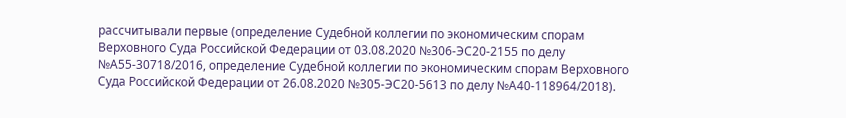рассчитывали первые (определение Судебной коллегии по экономическим спорам Верховного Суда Российской Федерации от 03.08.2020 №306-ЭС20-2155 по делу №А55-30718/2016, определение Судебной коллегии по экономическим спорам Верховного Суда Российской Федерации от 26.08.2020 №305-ЭС20-5613 по делу №А40-118964/2018).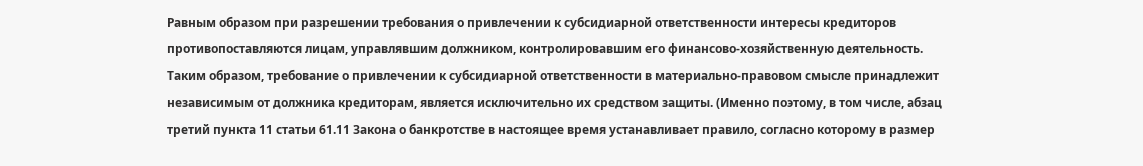Равным образом при разрешении требования о привлечении к субсидиарной ответственности интересы кредиторов противопоставляются лицам, управлявшим должником, контролировавшим его финансово-хозяйственную деятельность. Таким образом, требование о привлечении к субсидиарной ответственности в материально-правовом смысле принадлежит независимым от должника кредиторам, является исключительно их средством защиты. (Именно поэтому, в том числе, абзац третий пункта 11 статьи 61.11 Закона о банкротстве в настоящее время устанавливает правило, согласно которому в размер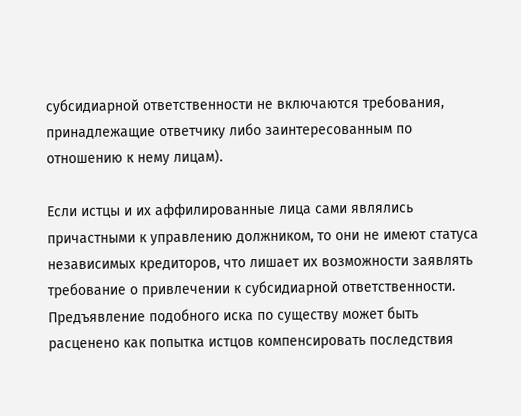субсидиарной ответственности не включаются требования, принадлежащие ответчику либо заинтересованным по отношению к нему лицам).

Если истцы и их аффилированные лица сами являлись причастными к управлению должником, то они не имеют статуса независимых кредиторов, что лишает их возможности заявлять требование о привлечении к субсидиарной ответственности. Предъявление подобного иска по существу может быть расценено как попытка истцов компенсировать последствия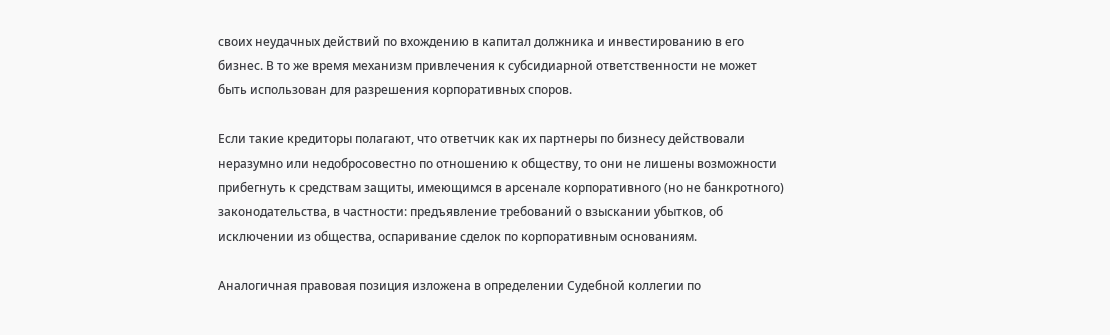своих неудачных действий по вхождению в капитал должника и инвестированию в его бизнес. В то же время механизм привлечения к субсидиарной ответственности не может быть использован для разрешения корпоративных споров.

Если такие кредиторы полагают, что ответчик как их партнеры по бизнесу действовали неразумно или недобросовестно по отношению к обществу, то они не лишены возможности прибегнуть к средствам защиты, имеющимся в арсенале корпоративного (но не банкротного) законодательства, в частности: предъявление требований о взыскании убытков, об исключении из общества, оспаривание сделок по корпоративным основаниям.

Аналогичная правовая позиция изложена в определении Судебной коллегии по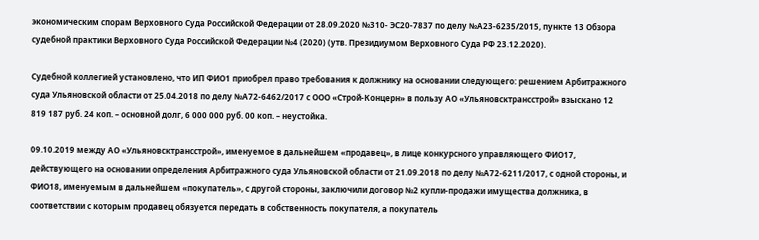экономическим спорам Верховного Суда Российской Федерации от 28.09.2020 №310- ЭС20-7837 по делу №А23-6235/2015, пункте 13 Обзора судебной практики Верховного Суда Российской Федерации №4 (2020) (утв. Президиумом Верховного Суда РФ 23.12.2020).

Судебной коллегией установлено, что ИП ФИО1 приобрел право требования к должнику на основании следующего: решением Арбитражного суда Ульяновской области от 25.04.2018 по делу №А72-6462/2017 с ООО «Строй-Концерн» в пользу АО «Ульяновсктрансстрой» взыскано 12 819 187 руб. 24 коп. – основной долг, 6 000 000 руб. 00 коп. – неустойка.

09.10.2019 между АО «Ульяновсктрансстрой», именуемое в дальнейшем «продавец», в лице конкурсного управляющего ФИО17, действующего на основании определения Арбитражного суда Ульяновской области от 21.09.2018 по делу №А72-6211/2017, с одной стороны, и ФИО18, именуемым в дальнейшем «покупатель», с другой стороны, заключили договор №2 купли-продажи имущества должника, в соответствии с которым продавец обязуется передать в собственность покупателя, а покупатель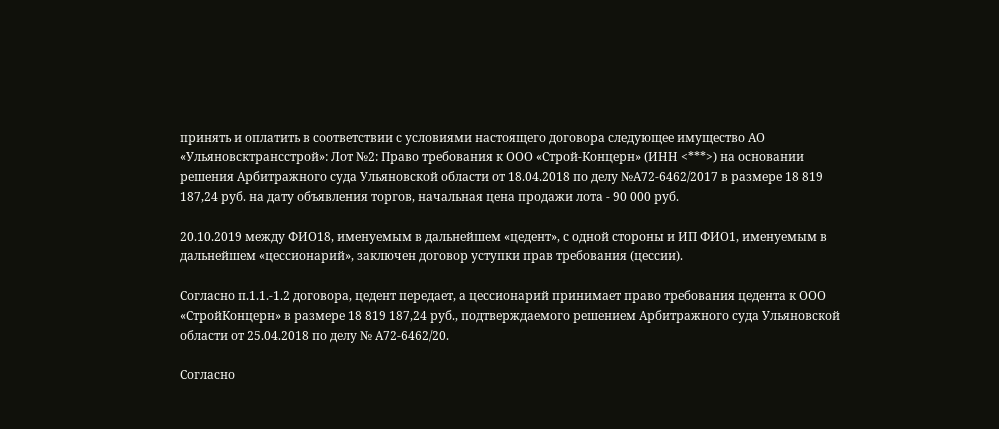принять и оплатить в соответствии с условиями настоящего договора следующее имущество АО «Ульяновсктрансстрой»: Лот №2: Право требования к ООО «Строй-Концерн» (ИНН <***>) на основании решения Арбитражного суда Ульяновской области от 18.04.2018 по делу №А72-6462/2017 в размере 18 819 187,24 руб. на дату объявления торгов, начальная цена продажи лота - 90 000 руб.

20.10.2019 между ФИО18, именуемым в дальнейшем «цедент», с одной стороны и ИП ФИО1, именуемым в дальнейшем «цессионарий», заключен договор уступки прав требования (цессии).

Согласно п.1.1.-1.2 договора, цедент передает, а цессионарий принимает право требования цедента к ООО «СтройКонцерн» в размере 18 819 187,24 руб., подтверждаемого решением Арбитражного суда Ульяновской области от 25.04.2018 по делу № А72-6462/20.

Согласно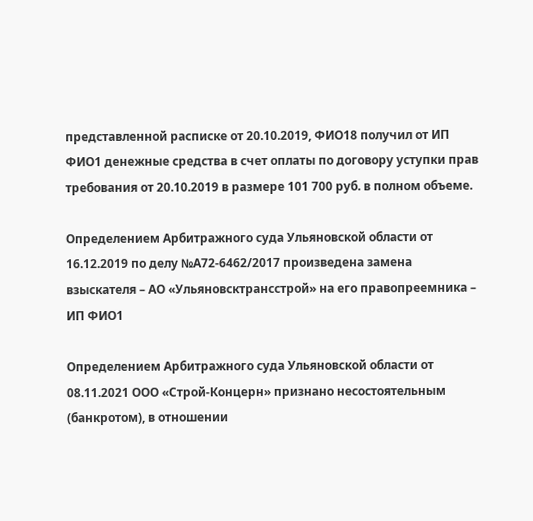представленной расписке от 20.10.2019, ФИО18 получил от ИП ФИО1 денежные средства в счет оплаты по договору уступки прав требования от 20.10.2019 в размере 101 700 руб. в полном объеме.

Определением Арбитражного суда Ульяновской области от 16.12.2019 по делу №А72-6462/2017 произведена замена взыскателя – АО «Ульяновсктрансстрой» на его правопреемника – ИП ФИО1

Определением Арбитражного суда Ульяновской области от 08.11.2021 ООО «Строй-Концерн» признано несостоятельным (банкротом), в отношении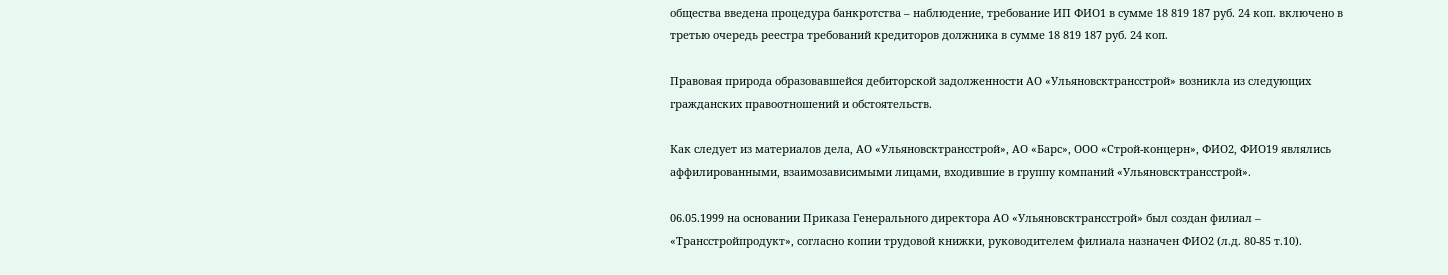общества введена процедура банкротства – наблюдение, требование ИП ФИО1 в сумме 18 819 187 руб. 24 коп. включено в третью очередь реестра требований кредиторов должника в сумме 18 819 187 руб. 24 коп.

Правовая природа образовавшейся дебиторской задолженности АО «Ульяновсктрансстрой» возникла из следующих гражданских правоотношений и обстоятельств.

Как следует из материалов дела, АО «Ульяновсктрансстрой», АО «Барс», ООО «Строй-концерн», ФИО2, ФИО19 являлись аффилированными, взаимозависимыми лицами, входившие в группу компаний «Ульяновсктрансстрой».

06.05.1999 на основании Приказа Генерального директора АО «Ульяновсктрансстрой» был создан филиал – «Трансстройпродукт», согласно копии трудовой книжки, руководителем филиала назначен ФИО2 (л.д. 80-85 т.10).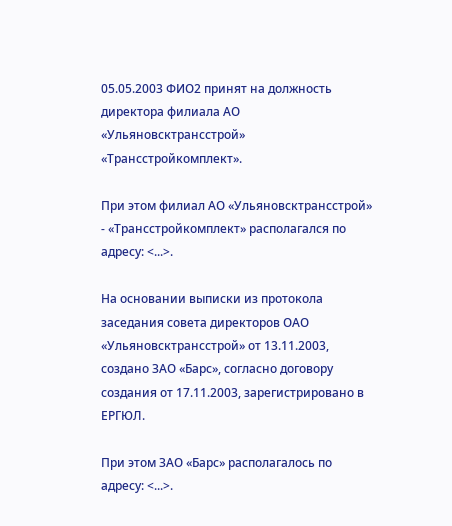05.05.2003 ФИО2 принят на должность директора филиала АО «Ульяновсктрансстрой» «Трансстройкомплект».

При этом филиал АО «Ульяновсктрансстрой» - «Трансстройкомплект» располагался по адресу: <...>.

На основании выписки из протокола заседания совета директоров ОАО «Ульяновсктрансстрой» от 13.11.2003, создано ЗАО «Барс», согласно договору создания от 17.11.2003, зарегистрировано в ЕРГЮЛ.

При этом ЗАО «Барс» располагалось по адресу: <...>.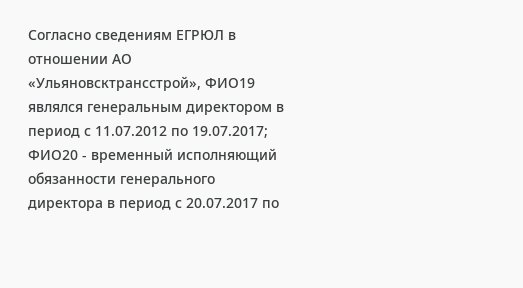Согласно сведениям ЕГРЮЛ в отношении АО «Ульяновсктрансстрой», ФИО19 являлся генеральным директором в период с 11.07.2012 по 19.07.2017; ФИО20 - временный исполняющий обязанности генерального директора в период с 20.07.2017 по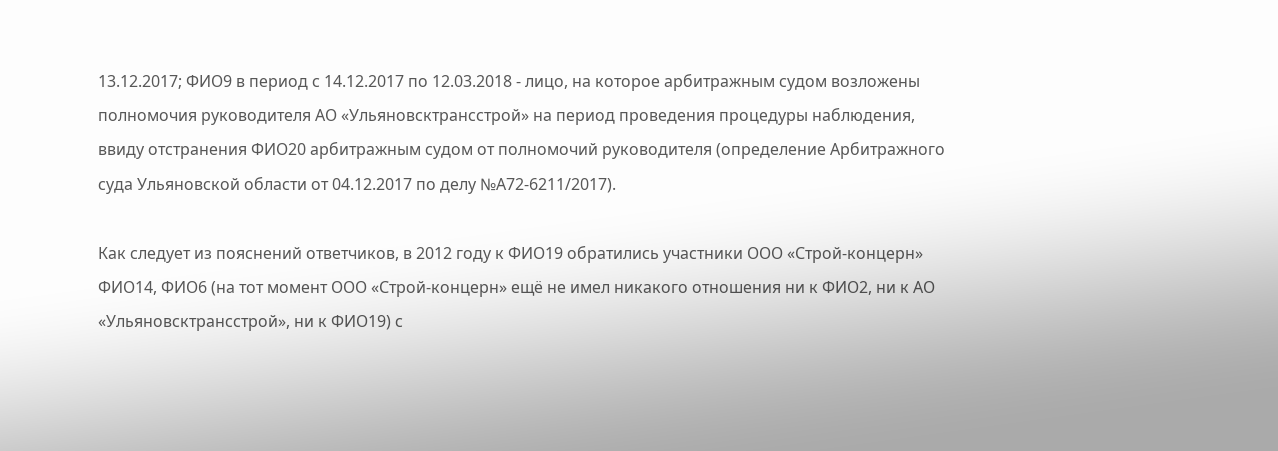13.12.2017; ФИО9 в период с 14.12.2017 по 12.03.2018 - лицо, на которое арбитражным судом возложены полномочия руководителя АО «Ульяновсктрансстрой» на период проведения процедуры наблюдения, ввиду отстранения ФИО20 арбитражным судом от полномочий руководителя (определение Арбитражного суда Ульяновской области от 04.12.2017 по делу №А72-6211/2017).

Как следует из пояснений ответчиков, в 2012 году к ФИО19 обратились участники ООО «Строй-концерн» ФИО14, ФИО6 (на тот момент ООО «Строй-концерн» ещё не имел никакого отношения ни к ФИО2, ни к АО «Ульяновсктрансстрой», ни к ФИО19) с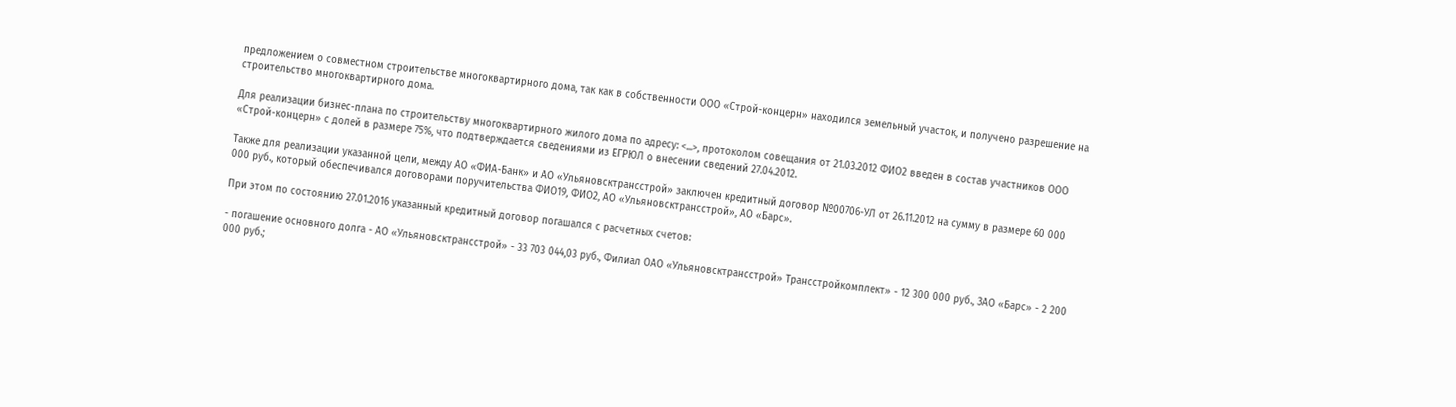предложением о совместном строительстве многоквартирного дома, так как в собственности ООО «Строй-концерн» находился земельный участок, и получено разрешение на строительство многоквартирного дома.

Для реализации бизнес-плана по строительству многоквартирного жилого дома по адресу: <...>, протоколом совещания от 21.03.2012 ФИО2 введен в состав участников ООО «Строй-концерн» с долей в размере 75%, что подтверждается сведениями из ЕГРЮЛ о внесении сведений 27.04.2012.

Также для реализации указанной цели, между АО «ФИА-Банк» и АО «Ульяновсктрансстрой» заключен кредитный договор №00706-УЛ от 26.11.2012 на сумму в размере 60 000 000 руб., который обеспечивался договорами поручительства ФИО19, ФИО2, АО «Ульяновсктрансстрой», АО «Барс».

При этом по состоянию 27.01.2016 указанный кредитный договор погашался с расчетных счетов:

- погашение основного долга - АО «Ульяновсктрансстрой» - 33 703 044,03 руб., Филиал ОАО «Ульяновсктрансстрой» Трансстройкомплект» - 12 300 000 руб., ЗАО «Барс» - 2 200 000 руб.;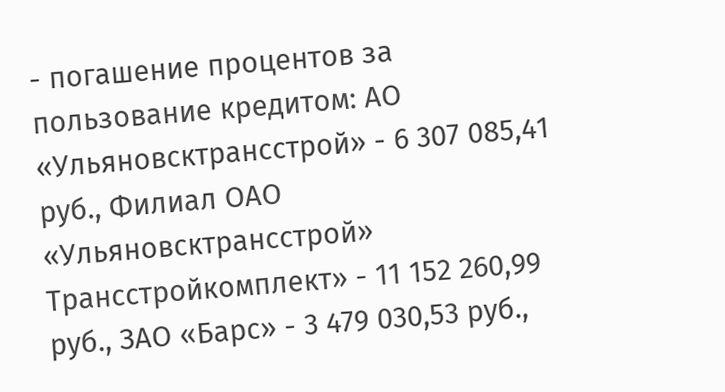- погашение процентов за пользование кредитом: АО «Ульяновсктрансстрой» - 6 307 085,41 руб., Филиал ОАО «Ульяновсктрансстрой» Трансстройкомплект» - 11 152 260,99 руб., ЗАО «Барс» - 3 479 030,53 руб.,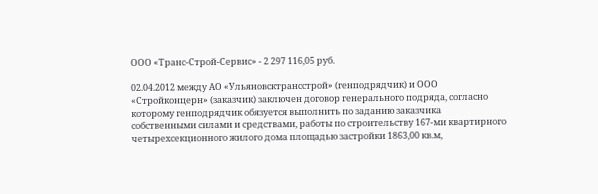ООО «Транс-Строй-Сервис» - 2 297 116,05 руб.

02.04.2012 между АО «Ульяновсктрансстрой» (генподрядчик) и ООО «Стройконцерн» (заказчик) заключен договор генерального подряда, согласно которому генподрядчик обязуется выполнить по заданию заказчика собственными силами и средствами, работы по строительству 167-ми квартирного четырехсекционного жилого дома площадью застройки 1863,00 кв.м,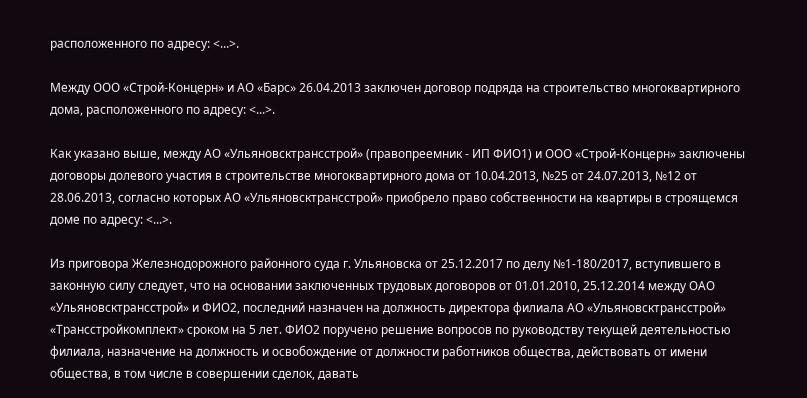расположенного по адресу: <...>.

Между ООО «Строй-Концерн» и АО «Барс» 26.04.2013 заключен договор подряда на строительство многоквартирного дома, расположенного по адресу: <...>.

Как указано выше, между АО «Ульяновсктрансстрой» (правопреемник - ИП ФИО1) и ООО «Строй-Концерн» заключены договоры долевого участия в строительстве многоквартирного дома от 10.04.2013, №25 от 24.07.2013, №12 от 28.06.2013, согласно которых АО «Ульяновсктрансстрой» приобрело право собственности на квартиры в строящемся доме по адресу: <...>.

Из приговора Железнодорожного районного суда г. Ульяновска от 25.12.2017 по делу №1-180/2017, вступившего в законную силу следует, что на основании заключенных трудовых договоров от 01.01.2010, 25.12.2014 между ОАО «Ульяновсктрансстрой» и ФИО2, последний назначен на должность директора филиала АО «Ульяновсктрансстрой» «Трансстройкомплект» сроком на 5 лет. ФИО2 поручено решение вопросов по руководству текущей деятельностью филиала, назначение на должность и освобождение от должности работников общества, действовать от имени общества, в том числе в совершении сделок, давать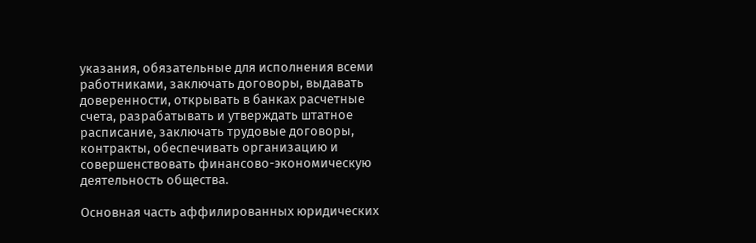указания, обязательные для исполнения всеми работниками, заключать договоры, выдавать доверенности, открывать в банках расчетные счета, разрабатывать и утверждать штатное расписание, заключать трудовые договоры, контракты, обеспечивать организацию и совершенствовать финансово-экономическую деятельность общества.

Основная часть аффилированных юридических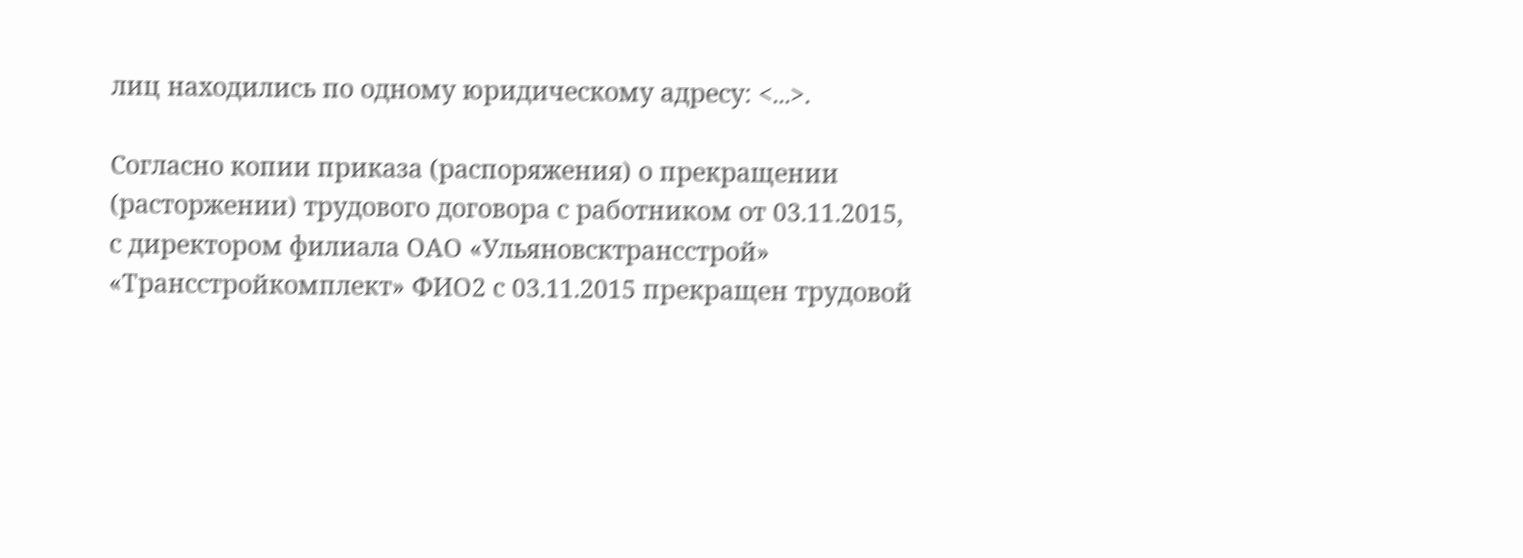лиц находились по одному юридическому адресу: <...>.

Согласно копии приказа (распоряжения) о прекращении (расторжении) трудового договора с работником от 03.11.2015, с директором филиала ОАО «Ульяновсктрансстрой» «Трансстройкомплект» ФИО2 с 03.11.2015 прекращен трудовой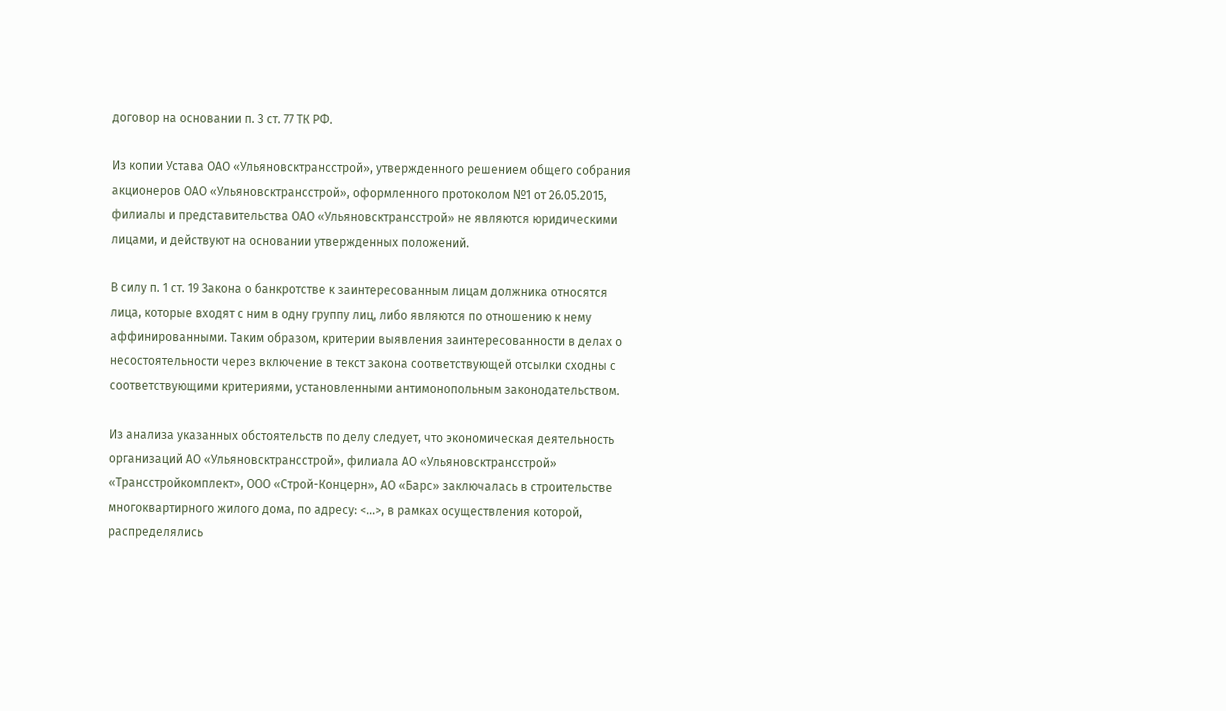договор на основании п. 3 ст. 77 ТК РФ.

Из копии Устава ОАО «Ульяновсктрансстрой», утвержденного решением общего собрания акционеров ОАО «Ульяновсктрансстрой», оформленного протоколом №1 от 26.05.2015, филиалы и представительства ОАО «Ульяновсктрансстрой» не являются юридическими лицами, и действуют на основании утвержденных положений.

В силу п. 1 ст. 19 Закона о банкротстве к заинтересованным лицам должника относятся лица, которые входят с ним в одну группу лиц, либо являются по отношению к нему аффинированными. Таким образом, критерии выявления заинтересованности в делах о несостоятельности через включение в текст закона соответствующей отсылки сходны с соответствующими критериями, установленными антимонопольным законодательством.

Из анализа указанных обстоятельств по делу следует, что экономическая деятельность организаций АО «Ульяновсктрансстрой», филиала АО «Ульяновсктрансстрой» «Трансстройкомплект», ООО «Строй-Концерн», АО «Барс» заключалась в строительстве многоквартирного жилого дома, по адресу: <...>, в рамках осуществления которой, распределялись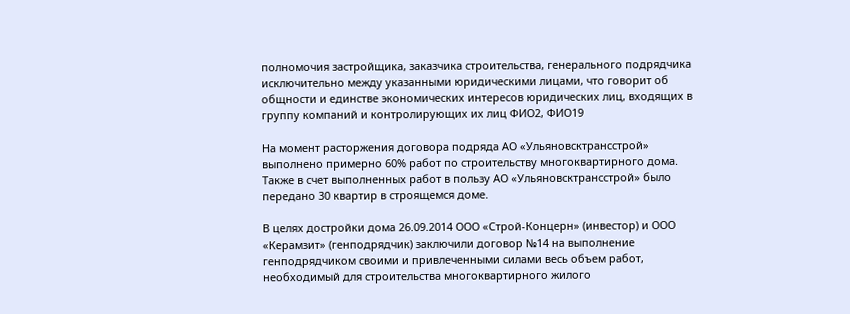полномочия застройщика, заказчика строительства, генерального подрядчика исключительно между указанными юридическими лицами, что говорит об общности и единстве экономических интересов юридических лиц, входящих в группу компаний и контролирующих их лиц ФИО2, ФИО19

На момент расторжения договора подряда АО «Ульяновсктрансстрой» выполнено примерно 60% работ по строительству многоквартирного дома. Также в счет выполненных работ в пользу АО «Ульяновсктрансстрой» было передано 30 квартир в строящемся доме.

В целях достройки дома 26.09.2014 ООО «Строй-Концерн» (инвестор) и ООО «Керамзит» (генподрядчик) заключили договор №14 на выполнение генподрядчиком своими и привлеченными силами весь объем работ, необходимый для строительства многоквартирного жилого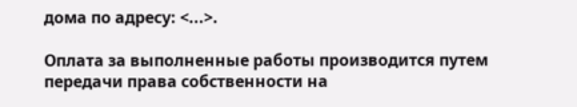дома по адресу: <...>.

Оплата за выполненные работы производится путем передачи права собственности на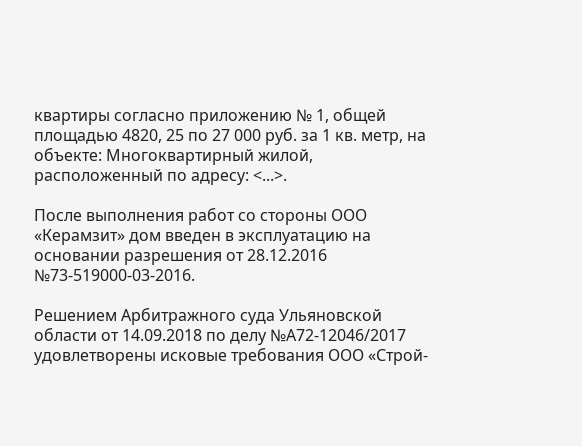квартиры согласно приложению № 1, общей площадью 4820, 25 по 27 000 руб. за 1 кв. метр, на объекте: Многоквартирный жилой, расположенный по адресу: <...>.

После выполнения работ со стороны ООО «Керамзит» дом введен в эксплуатацию на основании разрешения от 28.12.2016 №73-519000-03-2016.

Решением Арбитражного суда Ульяновской области от 14.09.2018 по делу №А72-12046/2017 удовлетворены исковые требования ООО «Строй-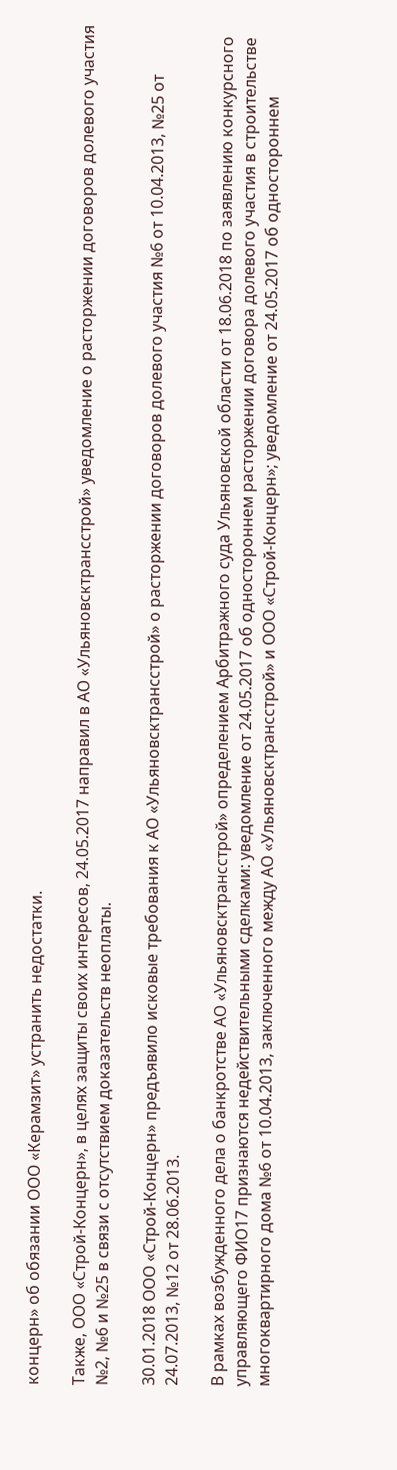концерн» об обязании ООО «Керамзит» устранить недостатки.

Также, ООО «Строй-Концерн», в целях защиты своих интересов, 24.05.2017 направил в АО «Ульяновсктрансстрой» уведомление о расторжении договоров долевого участия №2, №6 и №25 в связи с отсутствием доказательств неоплаты.

30.01.2018 ООО «Строй-Концерн» предъявило исковые требования к АО «Ульяновсктрансстрой» о расторжении договоров долевого участия №6 от 10.04.2013, №25 от 24.07.2013, №12 от 28.06.2013.

В рамках возбужденного дела о банкротстве АО «Ульяновсктрансстрой» определением Арбитражного суда Ульяновской области от 18.06.2018 по заявлению конкурсного управляющего ФИО17 признаются недействительными сделками: уведомление от 24.05.2017 об одностороннем расторжении договора долевого участия в строительстве многоквартирного дома №6 от 10.04.2013, заключенного между АО «Ульяновсктрансстрой» и ООО «Строй-Концерн»; уведомление от 24.05.2017 об одностороннем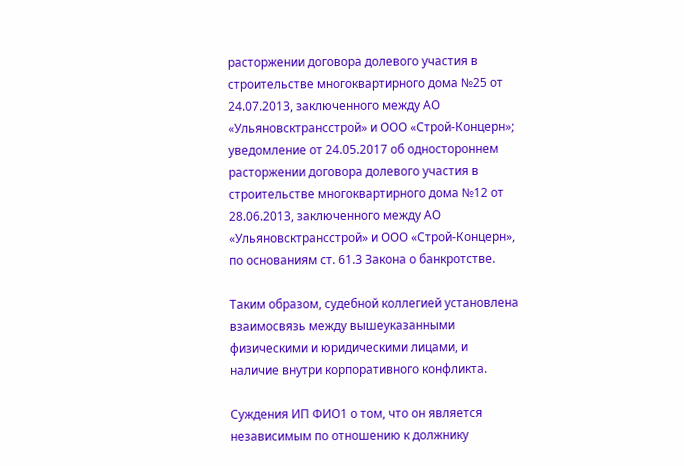расторжении договора долевого участия в строительстве многоквартирного дома №25 от 24.07.2013, заключенного между АО «Ульяновсктрансстрой» и ООО «Строй-Концерн»; уведомление от 24.05.2017 об одностороннем расторжении договора долевого участия в строительстве многоквартирного дома №12 от 28.06.2013, заключенного между АО «Ульяновсктрансстрой» и ООО «Строй-Концерн», по основаниям ст. 61.3 Закона о банкротстве.

Таким образом, судебной коллегией установлена взаимосвязь между вышеуказанными физическими и юридическими лицами, и наличие внутри корпоративного конфликта.

Суждения ИП ФИО1 о том, что он является независимым по отношению к должнику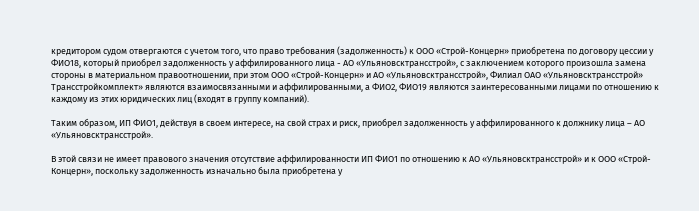кредитором судом отвергаются с учетом того, что право требования (задолженность) к ООО «Строй-Концерн» приобретена по договору цессии у ФИО18, который приобрел задолженность у аффилированного лица - АО «Ульяновсктрансстрой», с заключением которого произошла замена стороны в материальном правоотношении, при этом ООО «Строй-Концерн» и АО «Ульяновсктрансстрой», Филиал ОАО «Ульяновсктрансстрой» Трансстройкомплект» являются взаимосвязанными и аффилированными, а ФИО2, ФИО19 являются заинтересованными лицами по отношению к каждому из этих юридических лиц (входят в группу компаний).

Таким образом, ИП ФИО1, действуя в своем интересе, на свой страх и риск, приобрел задолженность у аффилированного к должнику лица – АО «Ульяновсктрансстрой».

В этой связи не имеет правового значения отсутствие аффилированности ИП ФИО1 по отношению к АО «Ульяновсктрансстрой» и к ООО «Строй-Концерн», поскольку задолженность изначально была приобретена у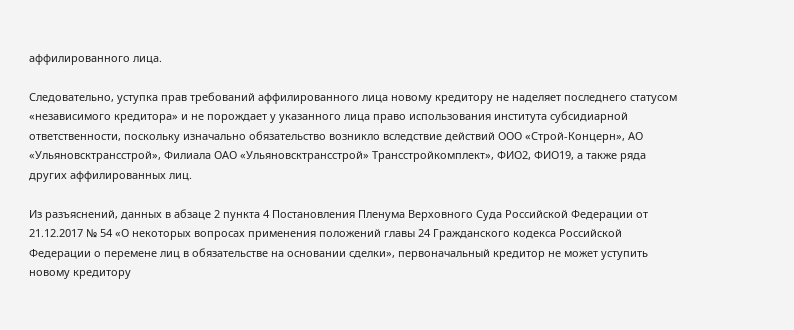аффилированного лица.

Следовательно, уступка прав требований аффилированного лица новому кредитору не наделяет последнего статусом «независимого кредитора» и не порождает у указанного лица право использования института субсидиарной ответственности, поскольку изначально обязательство возникло вследствие действий ООО «Строй-Концерн», АО «Ульяновсктрансстрой», Филиала ОАО «Ульяновсктрансстрой» Трансстройкомплект», ФИО2, ФИО19, а также ряда других аффилированных лиц.

Из разъяснений, данных в абзаце 2 пункта 4 Постановления Пленума Верховного Суда Российской Федерации от 21.12.2017 № 54 «О некоторых вопросах применения положений главы 24 Гражданского кодекса Российской Федерации о перемене лиц в обязательстве на основании сделки», первоначальный кредитор не может уступить новому кредитору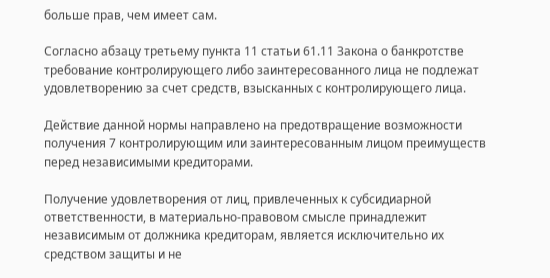больше прав, чем имеет сам.

Согласно абзацу третьему пункта 11 статьи 61.11 Закона о банкротстве требование контролирующего либо заинтересованного лица не подлежат удовлетворению за счет средств, взысканных с контролирующего лица.

Действие данной нормы направлено на предотвращение возможности получения 7 контролирующим или заинтересованным лицом преимуществ перед независимыми кредиторами.

Получение удовлетворения от лиц, привлеченных к субсидиарной ответственности, в материально-правовом смысле принадлежит независимым от должника кредиторам, является исключительно их средством защиты и не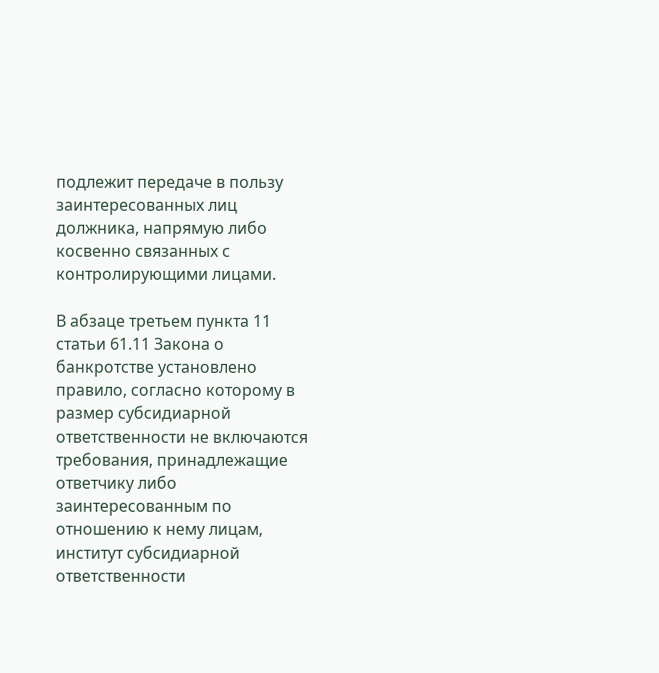подлежит передаче в пользу заинтересованных лиц должника, напрямую либо косвенно связанных с контролирующими лицами.

В абзаце третьем пункта 11 статьи 61.11 Закона о банкротстве установлено правило, согласно которому в размер субсидиарной ответственности не включаются требования, принадлежащие ответчику либо заинтересованным по отношению к нему лицам, институт субсидиарной ответственности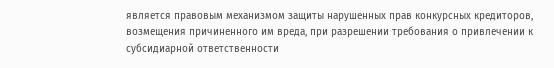является правовым механизмом защиты нарушенных прав конкурсных кредиторов, возмещения причиненного им вреда, при разрешении требования о привлечении к субсидиарной ответственности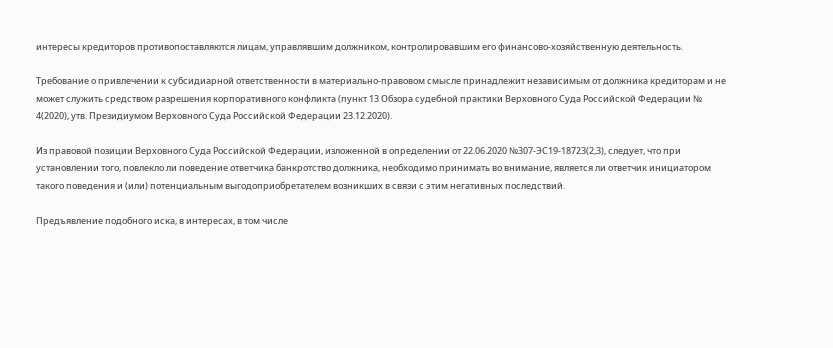интересы кредиторов противопоставляются лицам, управлявшим должником, контролировавшим его финансово-хозяйственную деятельность.

Требование о привлечении к субсидиарной ответственности в материально-правовом смысле принадлежит независимым от должника кредиторам и не может служить средством разрешения корпоративного конфликта (пункт 13 Обзора судебной практики Верховного Суда Российской Федерации № 4(2020), утв. Президиумом Верховного Суда Российской Федерации 23.12.2020).

Из правовой позиции Верховного Суда Российской Федерации, изложенной в определении от 22.06.2020 №307-ЭС19-18723(2,3), следует, что при установлении того, повлекло ли поведение ответчика банкротство должника, необходимо принимать во внимание, является ли ответчик инициатором такого поведения и (или) потенциальным выгодоприобретателем возникших в связи с этим негативных последствий.

Предъявление подобного иска, в интересах, в том числе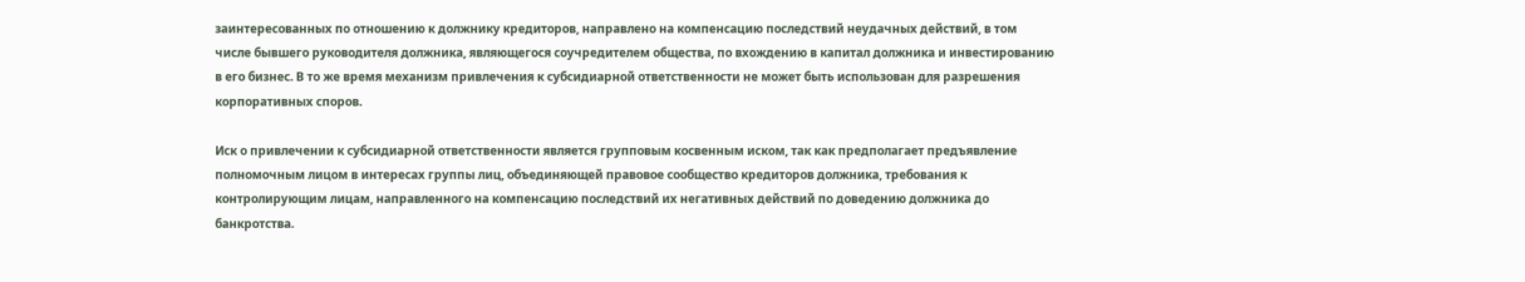заинтересованных по отношению к должнику кредиторов, направлено на компенсацию последствий неудачных действий, в том числе бывшего руководителя должника, являющегося соучредителем общества, по вхождению в капитал должника и инвестированию в его бизнес. В то же время механизм привлечения к субсидиарной ответственности не может быть использован для разрешения корпоративных споров.

Иск о привлечении к субсидиарной ответственности является групповым косвенным иском, так как предполагает предъявление полномочным лицом в интересах группы лиц, объединяющей правовое сообщество кредиторов должника, требования к контролирующим лицам, направленного на компенсацию последствий их негативных действий по доведению должника до банкротства.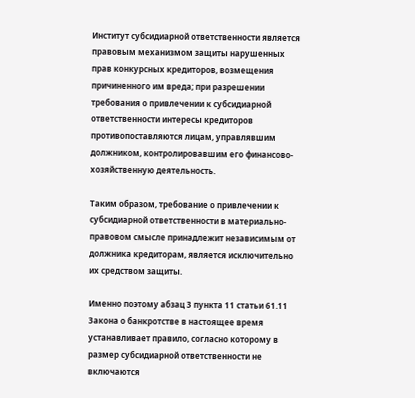Институт субсидиарной ответственности является правовым механизмом защиты нарушенных прав конкурсных кредиторов, возмещения причиненного им вреда; при разрешении требования о привлечении к субсидиарной ответственности интересы кредиторов противопоставляются лицам, управлявшим должником, контролировавшим его финансово-хозяйственную деятельность.

Таким образом, требование о привлечении к субсидиарной ответственности в материально-правовом смысле принадлежит независимым от должника кредиторам, является исключительно их средством защиты.

Именно поэтому абзац 3 пункта 11 статьи 61.11 Закона о банкротстве в настоящее время устанавливает правило, согласно которому в размер субсидиарной ответственности не включаются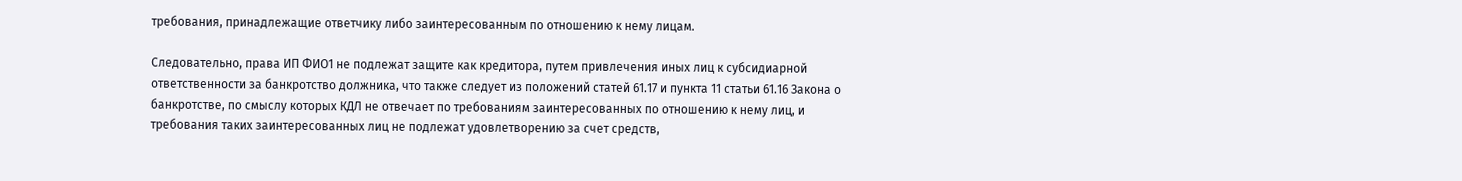требования, принадлежащие ответчику либо заинтересованным по отношению к нему лицам.

Следовательно, права ИП ФИО1 не подлежат защите как кредитора, путем привлечения иных лиц к субсидиарной ответственности за банкротство должника, что также следует из положений статей 61.17 и пункта 11 статьи 61.16 Закона о банкротстве, по смыслу которых КДЛ не отвечает по требованиям заинтересованных по отношению к нему лиц, и требования таких заинтересованных лиц не подлежат удовлетворению за счет средств,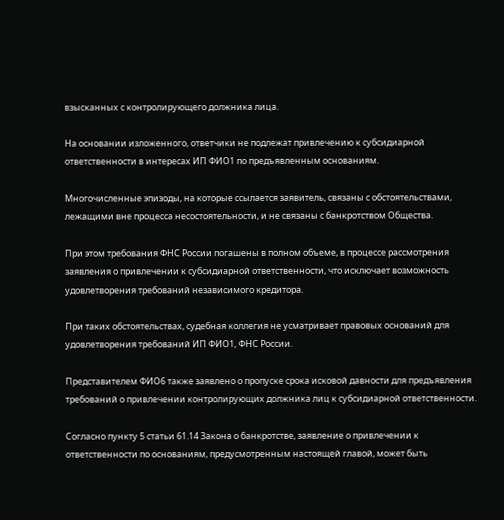взысканных с контролирующего должника лица.

На основании изложенного, ответчики не подлежат привлечению к субсидиарной ответственности в интересах ИП ФИО1 по предъявленным основаниям.

Многочисленные эпизоды, на которые ссылается заявитель, связаны с обстоятельствами, лежащими вне процесса несостоятельности, и не связаны с банкротством Общества.

При этом требования ФНС России погашены в полном объеме, в процессе рассмотрения заявления о привлечении к субсидиарной ответственности, что исключает возможность удовлетворения требований независимого кредитора.

При таких обстоятельствах, судебная коллегия не усматривает правовых оснований для удовлетворения требований ИП ФИО1, ФНС России.

Представителем ФИО6 также заявлено о пропуске срока исковой давности для предъявления требований о привлечении контролирующих должника лиц к субсидиарной ответственности.

Согласно пункту 5 статьи 61.14 Закона о банкротстве, заявление о привлечении к ответственности по основаниям, предусмотренным настоящей главой, может быть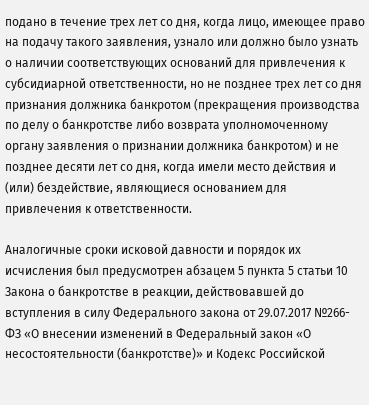подано в течение трех лет со дня, когда лицо, имеющее право на подачу такого заявления, узнало или должно было узнать о наличии соответствующих оснований для привлечения к субсидиарной ответственности, но не позднее трех лет со дня признания должника банкротом (прекращения производства по делу о банкротстве либо возврата уполномоченному органу заявления о признании должника банкротом) и не позднее десяти лет со дня, когда имели место действия и (или) бездействие, являющиеся основанием для привлечения к ответственности.

Аналогичные сроки исковой давности и порядок их исчисления был предусмотрен абзацем 5 пункта 5 статьи 10 Закона о банкротстве в реакции, действовавшей до вступления в силу Федерального закона от 29.07.2017 №266-ФЗ «О внесении изменений в Федеральный закон «О несостоятельности (банкротстве)» и Кодекс Российской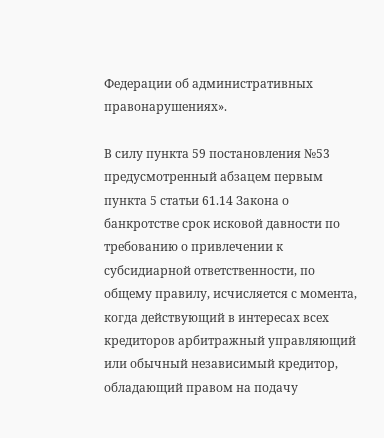Федерации об административных правонарушениях».

В силу пункта 59 постановления №53 предусмотренный абзацем первым пункта 5 статьи 61.14 Закона о банкротстве срок исковой давности по требованию о привлечении к субсидиарной ответственности, по общему правилу, исчисляется с момента, когда действующий в интересах всех кредиторов арбитражный управляющий или обычный независимый кредитор, обладающий правом на подачу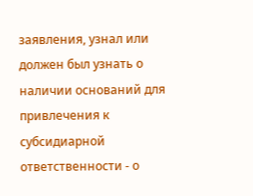заявления, узнал или должен был узнать о наличии оснований для привлечения к субсидиарной ответственности - о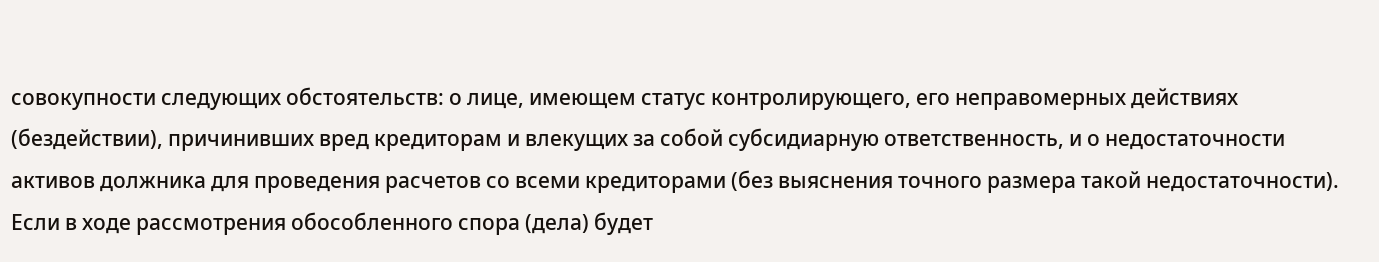совокупности следующих обстоятельств: о лице, имеющем статус контролирующего, его неправомерных действиях (бездействии), причинивших вред кредиторам и влекущих за собой субсидиарную ответственность, и о недостаточности активов должника для проведения расчетов со всеми кредиторами (без выяснения точного размера такой недостаточности). Если в ходе рассмотрения обособленного спора (дела) будет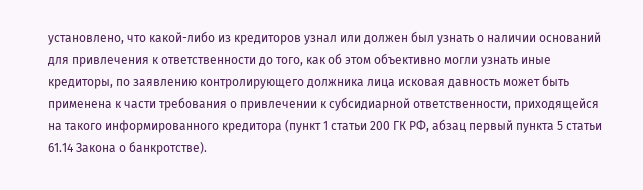установлено, что какой-либо из кредиторов узнал или должен был узнать о наличии оснований для привлечения к ответственности до того, как об этом объективно могли узнать иные кредиторы, по заявлению контролирующего должника лица исковая давность может быть применена к части требования о привлечении к субсидиарной ответственности, приходящейся на такого информированного кредитора (пункт 1 статьи 200 ГК РФ, абзац первый пункта 5 статьи 61.14 Закона о банкротстве).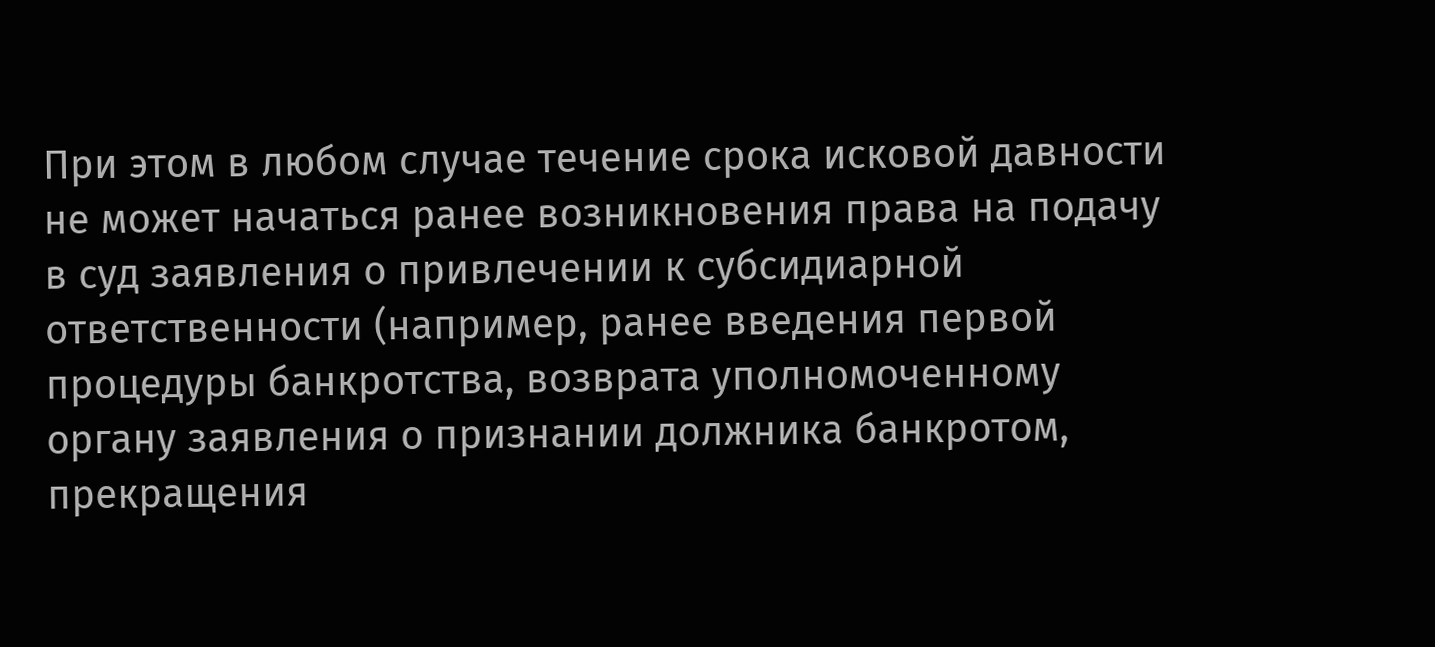При этом в любом случае течение срока исковой давности не может начаться ранее возникновения права на подачу в суд заявления о привлечении к субсидиарной ответственности (например, ранее введения первой процедуры банкротства, возврата уполномоченному органу заявления о признании должника банкротом, прекращения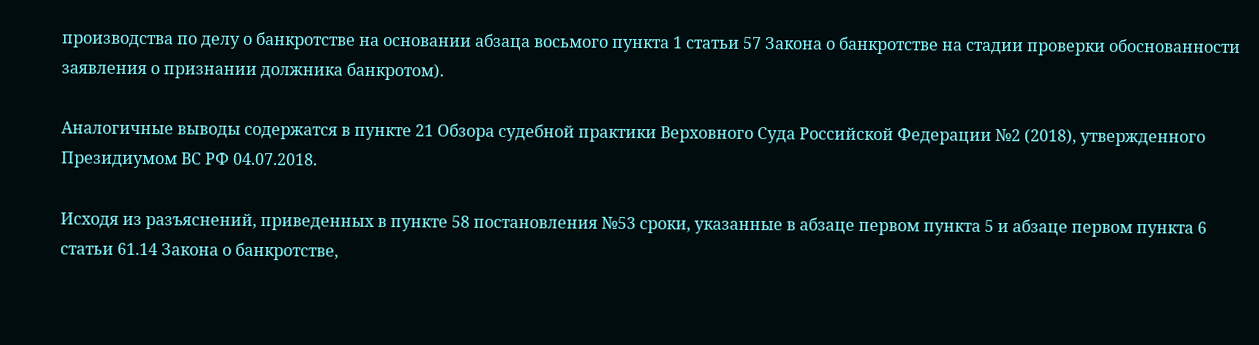производства по делу о банкротстве на основании абзаца восьмого пункта 1 статьи 57 Закона о банкротстве на стадии проверки обоснованности заявления о признании должника банкротом).

Аналогичные выводы содержатся в пункте 21 Обзора судебной практики Верховного Суда Российской Федерации №2 (2018), утвержденного Президиумом ВС РФ 04.07.2018.

Исходя из разъяснений, приведенных в пункте 58 постановления №53 сроки, указанные в абзаце первом пункта 5 и абзаце первом пункта 6 статьи 61.14 Закона о банкротстве,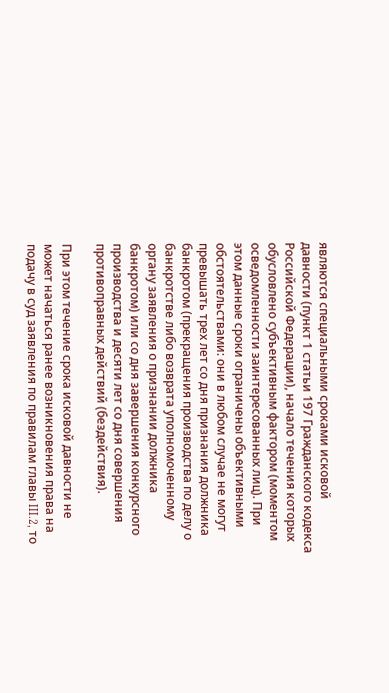являются специальными сроками исковой давности (пункт 1 статьи 197 Гражданского кодекса Российской Федерации), начало течения которых обусловлено субъективным фактором (моментом осведомленности заинтересованных лиц). При этом данные сроки ограничены объективными обстоятельствами: они в любом случае не могут превышать трех лет со дня признания должника банкротом (прекращения производства по делу о банкротстве либо возврата уполномоченному органу заявления о признании должника банкротом) или со дня завершения конкурсного производства и десяти лет со дня совершения противоправных действий (бездействия).

При этом течение срока исковой давности не может начаться ранее возникновения права на подачу в суд заявления по правилам главы III.2, то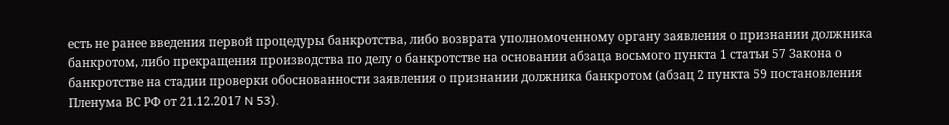есть не ранее введения первой процедуры банкротства, либо возврата уполномоченному органу заявления о признании должника банкротом, либо прекращения производства по делу о банкротстве на основании абзаца восьмого пункта 1 статьи 57 Закона о банкротстве на стадии проверки обоснованности заявления о признании должника банкротом (абзац 2 пункта 59 постановления Пленума ВС РФ от 21.12.2017 N 53).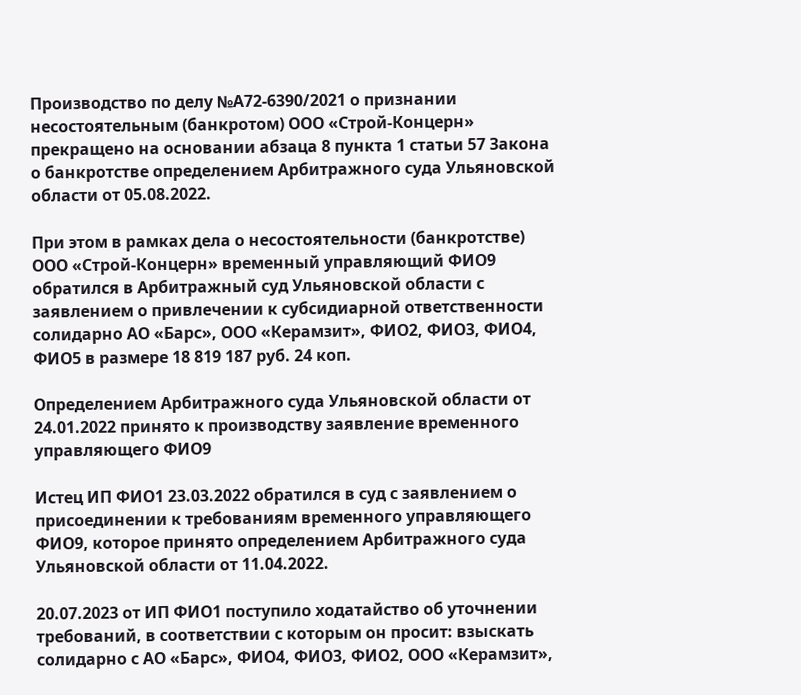Производство по делу №А72-6390/2021 о признании несостоятельным (банкротом) ООО «Строй-Концерн» прекращено на основании абзаца 8 пункта 1 статьи 57 Закона о банкротстве определением Арбитражного суда Ульяновской области от 05.08.2022.

При этом в рамках дела о несостоятельности (банкротстве) ООО «Строй-Концерн» временный управляющий ФИО9 обратился в Арбитражный суд Ульяновской области с заявлением о привлечении к субсидиарной ответственности солидарно АО «Барс», ООО «Керамзит», ФИО2, ФИО3, ФИО4, ФИО5 в размере 18 819 187 руб. 24 коп.

Определением Арбитражного суда Ульяновской области от 24.01.2022 принято к производству заявление временного управляющего ФИО9

Истец ИП ФИО1 23.03.2022 обратился в суд с заявлением о присоединении к требованиям временного управляющего ФИО9, которое принято определением Арбитражного суда Ульяновской области от 11.04.2022.

20.07.2023 от ИП ФИО1 поступило ходатайство об уточнении требований, в соответствии с которым он просит: взыскать солидарно с АО «Барс», ФИО4, ФИО3, ФИО2, ООО «Керамзит»,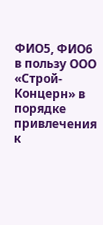ФИО5, ФИО6 в пользу ООО «Строй-Концерн» в порядке привлечения к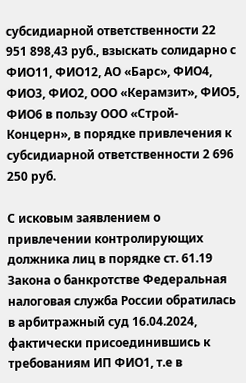субсидиарной ответственности 22 951 898,43 руб., взыскать солидарно с ФИО11, ФИО12, АО «Барс», ФИО4, ФИО3, ФИО2, ООО «Керамзит», ФИО5, ФИО6 в пользу ООО «Строй-Концерн», в порядке привлечения к субсидиарной ответственности 2 696 250 руб.

С исковым заявлением о привлечении контролирующих должника лиц в порядке ст. 61.19 Закона о банкротстве Федеральная налоговая служба России обратилась в арбитражный суд 16.04.2024, фактически присоединившись к требованиям ИП ФИО1, т.е в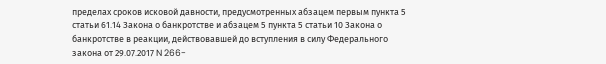пределах сроков исковой давности, предусмотренных абзацем первым пункта 5 статьи 61.14 Закона о банкротстве и абзацем 5 пункта 5 статьи 10 Закона о банкротстве в реакции, действовавшей до вступления в силу Федерального закона от 29.07.2017 N 266-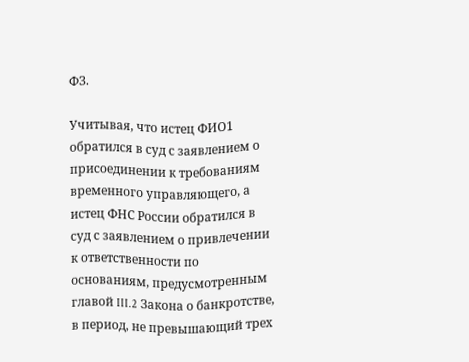ФЗ.

Учитывая, что истец ФИО1 обратился в суд с заявлением о присоединении к требованиям временного управляющего, а истец ФНС России обратился в суд с заявлением о привлечении к ответственности по основаниям, предусмотренным главой III.2 Закона о банкротстве, в период, не превышающий трех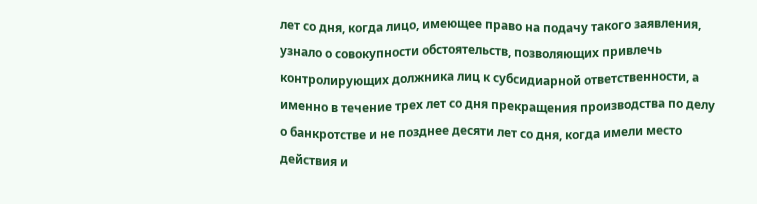лет со дня, когда лицо, имеющее право на подачу такого заявления, узнало о совокупности обстоятельств, позволяющих привлечь контролирующих должника лиц к субсидиарной ответственности, а именно в течение трех лет со дня прекращения производства по делу о банкротстве и не позднее десяти лет со дня, когда имели место действия и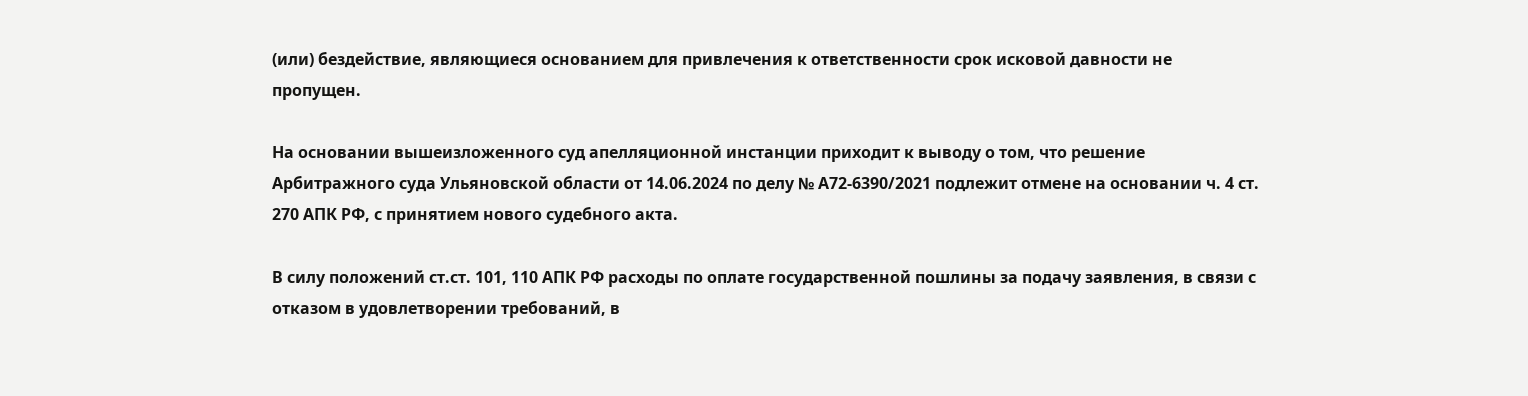(или) бездействие, являющиеся основанием для привлечения к ответственности срок исковой давности не пропущен.

На основании вышеизложенного суд апелляционной инстанции приходит к выводу о том, что решение Арбитражного суда Ульяновской области от 14.06.2024 по делу № А72-6390/2021 подлежит отмене на основании ч. 4 ст. 270 АПК РФ, с принятием нового судебного акта.

В силу положений ст.ст. 101, 110 АПК РФ расходы по оплате государственной пошлины за подачу заявления, в связи с отказом в удовлетворении требований, в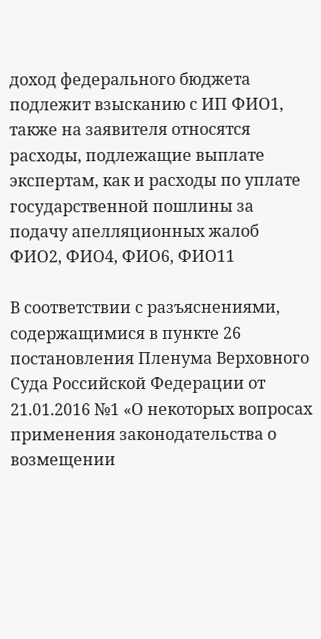доход федерального бюджета подлежит взысканию с ИП ФИО1, также на заявителя относятся расходы, подлежащие выплате экспертам, как и расходы по уплате государственной пошлины за подачу апелляционных жалоб ФИО2, ФИО4, ФИО6, ФИО11

В соответствии с разъяснениями, содержащимися в пункте 26 постановления Пленума Верховного Суда Российской Федерации от 21.01.2016 №1 «О некоторых вопросах применения законодательства о возмещении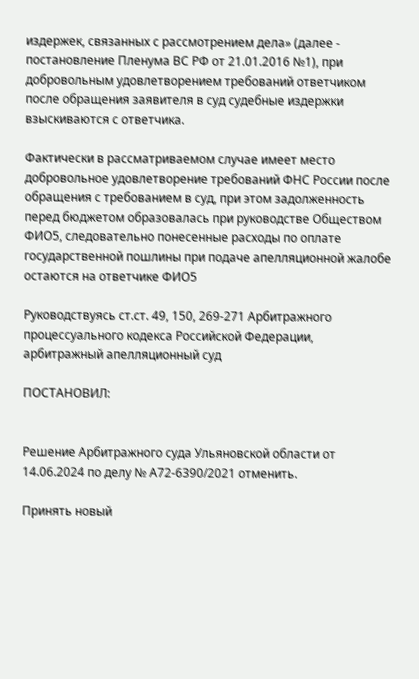издержек, связанных с рассмотрением дела» (далее - постановление Пленума ВС РФ от 21.01.2016 №1), при добровольным удовлетворением требований ответчиком после обращения заявителя в суд судебные издержки взыскиваются с ответчика.

Фактически в рассматриваемом случае имеет место добровольное удовлетворение требований ФНС России после обращения с требованием в суд, при этом задолженность перед бюджетом образовалась при руководстве Обществом ФИО5, следовательно понесенные расходы по оплате государственной пошлины при подаче апелляционной жалобе остаются на ответчике ФИО5

Руководствуясь ст.ст. 49, 150, 269-271 Арбитражного процессуального кодекса Российской Федерации, арбитражный апелляционный суд

ПОСТАНОВИЛ:


Решение Арбитражного суда Ульяновской области от 14.06.2024 по делу № А72-6390/2021 отменить.

Принять новый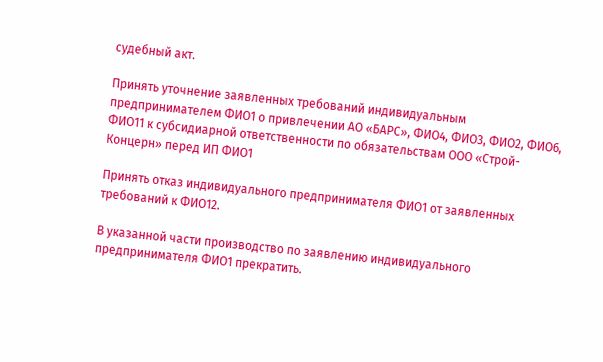судебный акт.

Принять уточнение заявленных требований индивидуальным предпринимателем ФИО1 о привлечении АО «БАРС», ФИО4, ФИО3, ФИО2, ФИО6, ФИО11 к субсидиарной ответственности по обязательствам ООО «Строй-Концерн» перед ИП ФИО1

Принять отказ индивидуального предпринимателя ФИО1 от заявленных требований к ФИО12.

В указанной части производство по заявлению индивидуального предпринимателя ФИО1 прекратить.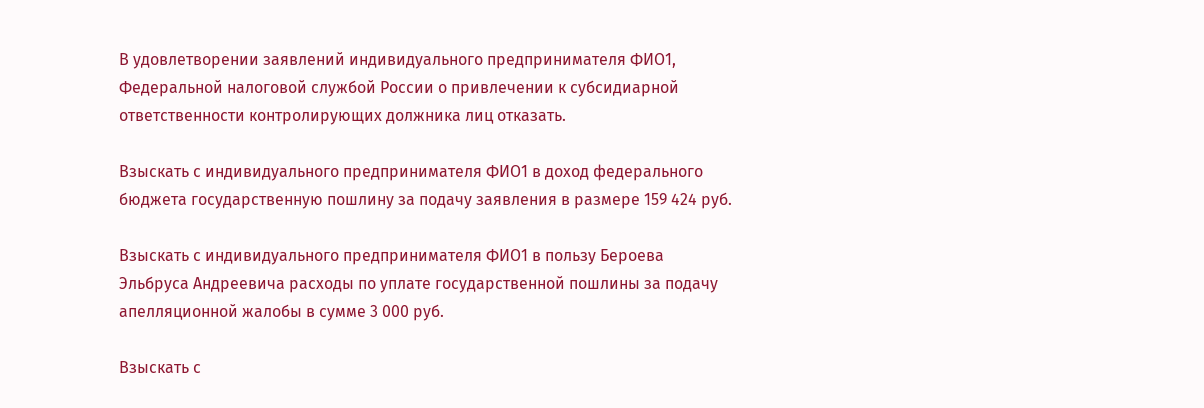В удовлетворении заявлений индивидуального предпринимателя ФИО1, Федеральной налоговой службой России о привлечении к субсидиарной ответственности контролирующих должника лиц отказать.

Взыскать с индивидуального предпринимателя ФИО1 в доход федерального бюджета государственную пошлину за подачу заявления в размере 159 424 руб.

Взыскать с индивидуального предпринимателя ФИО1 в пользу Бероева Эльбруса Андреевича расходы по уплате государственной пошлины за подачу апелляционной жалобы в сумме 3 000 руб.

Взыскать с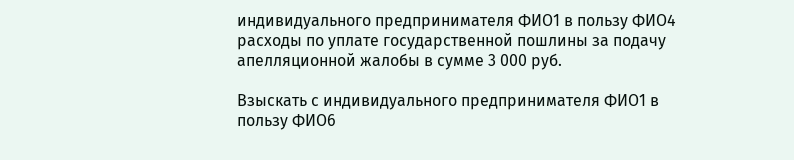индивидуального предпринимателя ФИО1 в пользу ФИО4 расходы по уплате государственной пошлины за подачу апелляционной жалобы в сумме 3 000 руб.

Взыскать с индивидуального предпринимателя ФИО1 в пользу ФИО6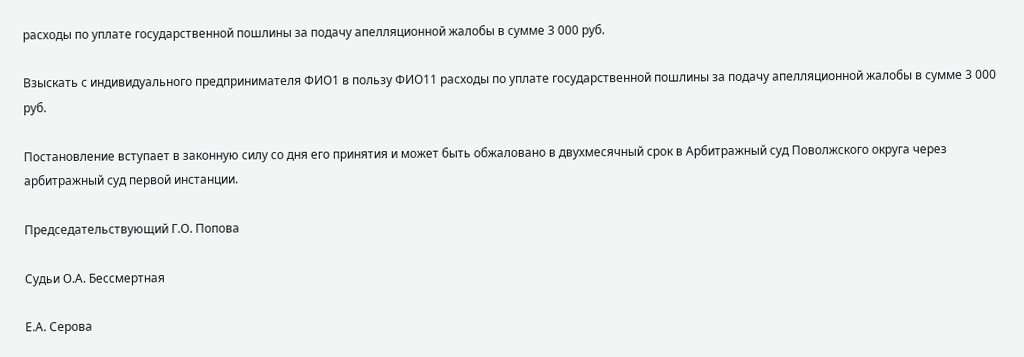расходы по уплате государственной пошлины за подачу апелляционной жалобы в сумме 3 000 руб.

Взыскать с индивидуального предпринимателя ФИО1 в пользу ФИО11 расходы по уплате государственной пошлины за подачу апелляционной жалобы в сумме 3 000 руб.

Постановление вступает в законную силу со дня его принятия и может быть обжаловано в двухмесячный срок в Арбитражный суд Поволжского округа через арбитражный суд первой инстанции.

Председательствующий Г.О. Попова

Судьи О.А. Бессмертная

Е.А. Серова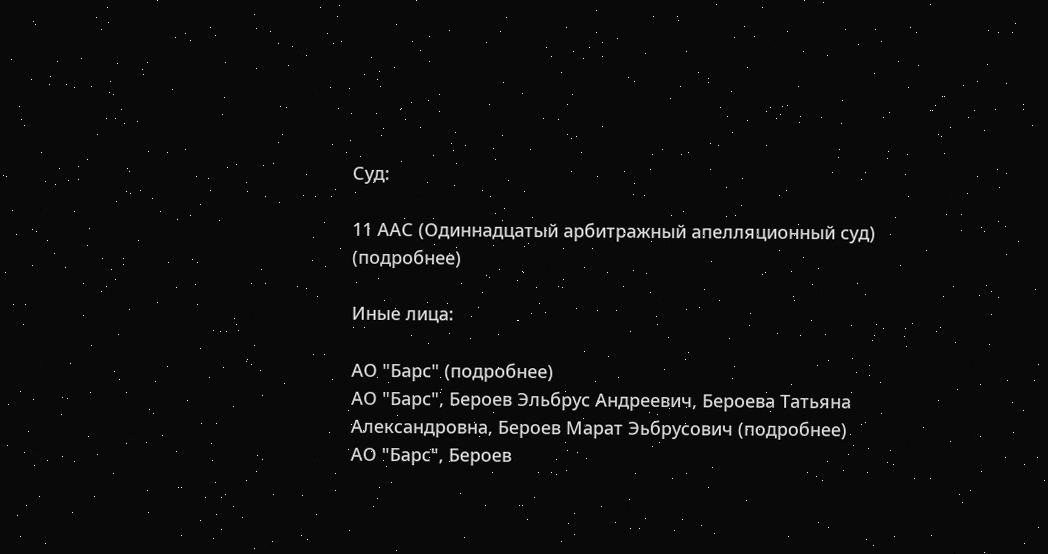Суд:

11 ААС (Одиннадцатый арбитражный апелляционный суд) (подробнее)

Иные лица:

АО "Барс" (подробнее)
АО "Барс", Бероев Эльбрус Андреевич, Бероева Татьяна Александровна, Бероев Марат Эьбрусович (подробнее)
АО "Барс", Бероев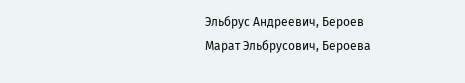Эльбрус Андреевич, Бероев Марат Эльбрусович, Бероева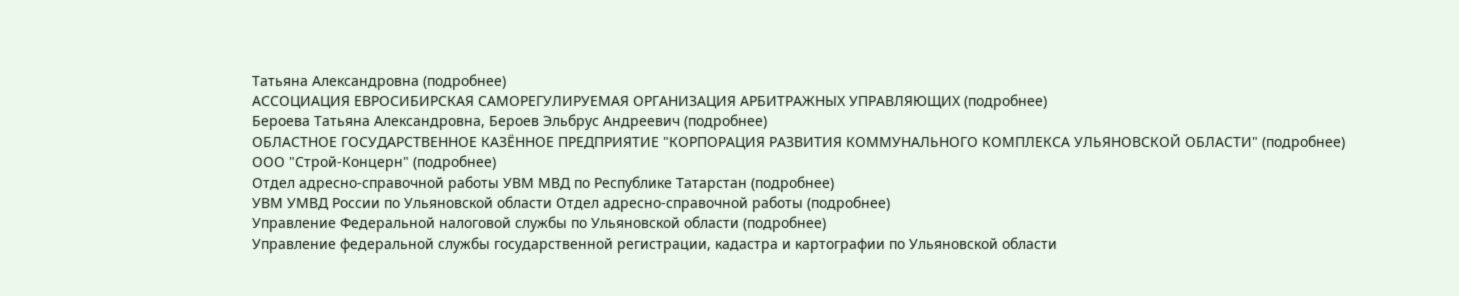Татьяна Александровна (подробнее)
АССОЦИАЦИЯ ЕВРОСИБИРСКАЯ САМОРЕГУЛИРУЕМАЯ ОРГАНИЗАЦИЯ АРБИТРАЖНЫХ УПРАВЛЯЮЩИХ (подробнее)
Бероева Татьяна Александровна, Бероев Эльбрус Андреевич (подробнее)
ОБЛАСТНОЕ ГОСУДАРСТВЕННОЕ КАЗЁННОЕ ПРЕДПРИЯТИЕ "КОРПОРАЦИЯ РАЗВИТИЯ КОММУНАЛЬНОГО КОМПЛЕКСА УЛЬЯНОВСКОЙ ОБЛАСТИ" (подробнее)
ООО "Строй-Концерн" (подробнее)
Отдел адресно-справочной работы УВМ МВД по Республике Татарстан (подробнее)
УВМ УМВД России по Ульяновской области Отдел адресно-справочной работы (подробнее)
Управление Федеральной налоговой службы по Ульяновской области (подробнее)
Управление федеральной службы государственной регистрации, кадастра и картографии по Ульяновской области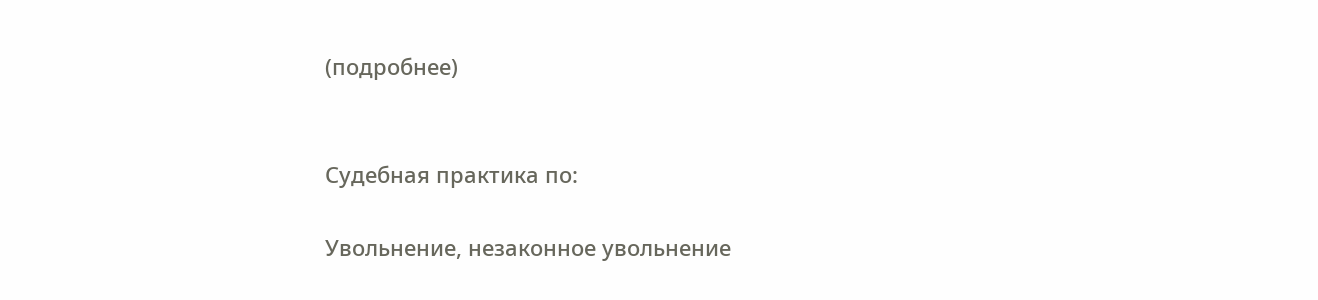(подробнее)


Судебная практика по:

Увольнение, незаконное увольнение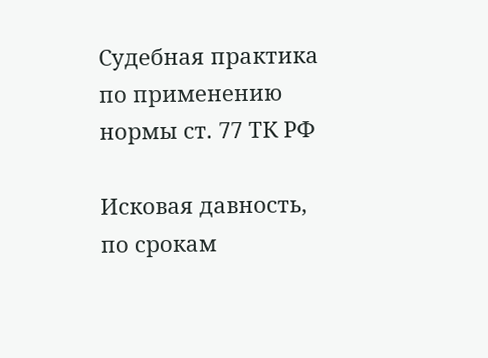Судебная практика по применению нормы ст. 77 ТК РФ

Исковая давность, по срокам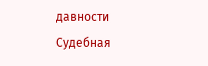давности
Судебная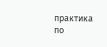практика по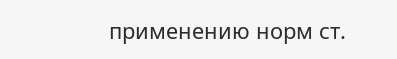применению норм ст.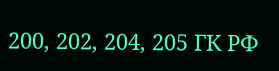200, 202, 204, 205 ГК РФ